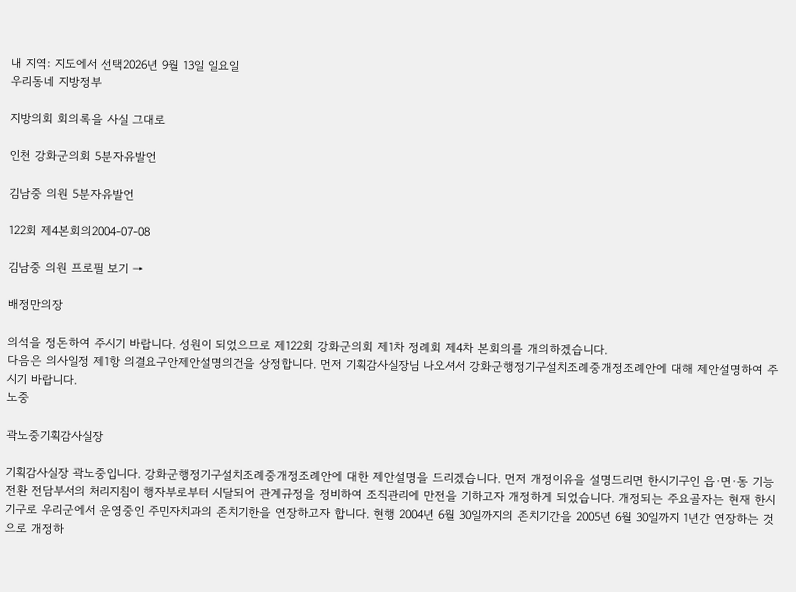내 지역: 지도에서 선택2026년 9월 13일 일요일
우리동네 지방정부

지방의회 회의록을 사실 그대로

인천 강화군의회 5분자유발언

김남중 의원 5분자유발언

122회 제4본회의2004-07-08

김남중 의원 프로필 보기 →

배정만의장

의석을 정돈하여 주시기 바랍니다. 성원이 되었으므로 제122회 강화군의회 제1차 정례회 제4차 본회의를 개의하겠습니다.
다음은 의사일정 제1항 의결요구안제안설명의건을 상정합니다. 먼저 기획감사실장님 나오셔서 강화군행정기구설치조례중개정조례안에 대해 제안설명하여 주시기 바랍니다.
노중

곽노중기획감사실장

기획감사실장 곽노중입니다. 강화군행정기구설치조례중개정조례안에 대한 제안설명을 드리겠습니다. 먼저 개정이유을 설명드리면 한시기구인 읍·면·동 기능전환 전담부서의 처리지침이 행자부로부터 시달되어 관계규정을 정비하여 조직관리에 만전을 기하고자 개정하게 되었습니다. 개정되는 주요골자는 현재 한시기구로 우리군에서 운영중인 주민자치과의 존치기한을 연장하고자 합니다. 현행 2004년 6월 30일까지의 존치기간을 2005년 6월 30일까지 1년간 연장하는 것으로 개정하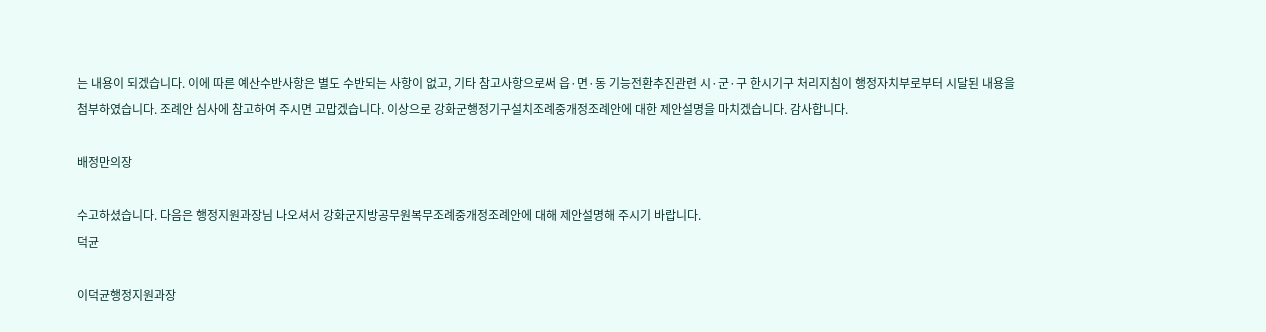는 내용이 되겠습니다. 이에 따른 예산수반사항은 별도 수반되는 사항이 없고, 기타 참고사항으로써 읍·면·동 기능전환추진관련 시·군·구 한시기구 처리지침이 행정자치부로부터 시달된 내용을 첨부하였습니다. 조례안 심사에 참고하여 주시면 고맙겠습니다. 이상으로 강화군행정기구설치조례중개정조례안에 대한 제안설명을 마치겠습니다. 감사합니다.

배정만의장

수고하셨습니다. 다음은 행정지원과장님 나오셔서 강화군지방공무원복무조례중개정조례안에 대해 제안설명해 주시기 바랍니다.
덕균

이덕균행정지원과장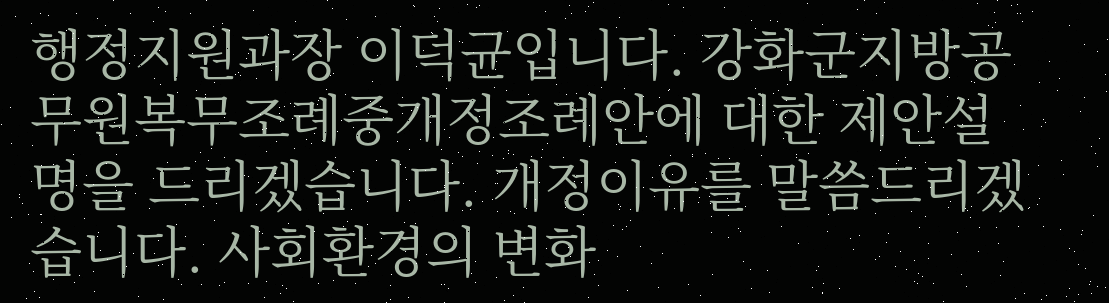행정지원과장 이덕균입니다. 강화군지방공무원복무조례중개정조례안에 대한 제안설명을 드리겠습니다. 개정이유를 말씀드리겠습니다. 사회환경의 변화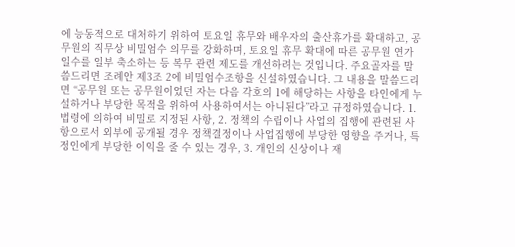에 능동적으로 대처하기 위하여 토요일 휴무와 배우자의 출산휴가를 확대하고, 공무원의 직무상 비밀엄수 의무를 강화하며, 토요일 휴무 확대에 따른 공무원 연가일수를 일부 축소하는 등 복무 관련 제도를 개선하려는 것입니다. 주요골자를 말씀드리면 조례안 제3조 2에 비밀엄수조항을 신설하였습니다. 그 내용을 말씀드리면 “공무원 또는 공무원이었던 자는 다음 각호의 1에 해당하는 사항을 타인에게 누설하거나 부당한 목적을 위하여 사용하여서는 아니된다”라고 규정하였습니다. 1. 법령에 의하여 비밀로 지정된 사항, 2. 정책의 수립이나 사업의 집행에 관련된 사항으로서 외부에 공개될 경우 정책결정이나 사업집행에 부당한 영향을 주거나, 특정인에게 부당한 이익을 줄 수 있는 경우, 3. 개인의 신상이나 재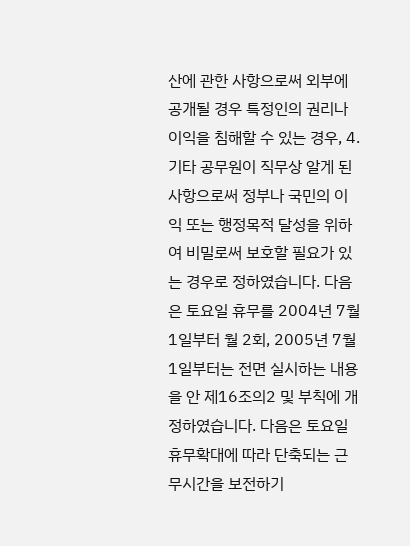산에 관한 사항으로써 외부에 공개될 경우 특정인의 권리나 이익을 침해할 수 있는 경우, 4. 기타 공무원이 직무상 알게 된 사항으로써 정부나 국민의 이익 또는 행정목적 달성을 위하여 비밀로써 보호할 필요가 있는 경우로 정하였습니다. 다음은 토요일 휴무를 2004년 7월 1일부터 월 2회, 2005년 7월 1일부터는 전면 실시하는 내용을 안 제16조의2 및 부칙에 개정하였습니다. 다음은 토요일 휴무확대에 따라 단축되는 근무시간을 보전하기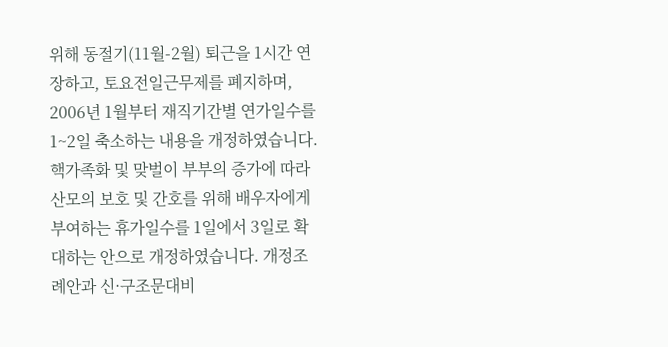위해 동절기(11월-2월) 퇴근을 1시간 연장하고, 토요전일근무제를 폐지하며, 2006년 1월부터 재직기간별 연가일수를 1~2일 축소하는 내용을 개정하였습니다. 핵가족화 및 맞벌이 부부의 증가에 따라 산모의 보호 및 간호를 위해 배우자에게 부여하는 휴가일수를 1일에서 3일로 확대하는 안으로 개정하였습니다. 개정조례안과 신·구조문대비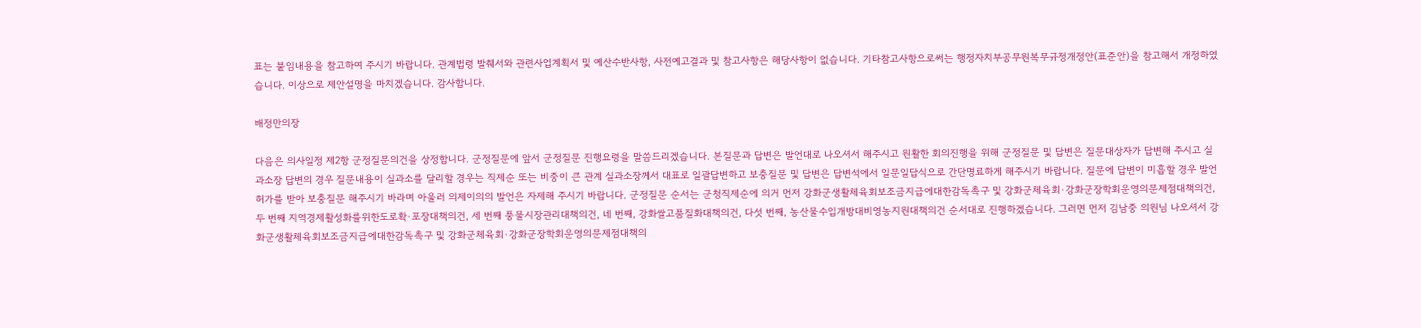표는 붙임내용을 참고하여 주시기 바랍니다. 관계법령 발췌서와 관련사업계획서 및 예산수반사항, 사전예고결과 및 참고사항은 해당사항이 없습니다. 기타참고사항으로써는 행정자치부공무원복무규정개정안(표준안)을 참고해서 개정하였습니다. 이상으로 제안설명을 마치겠습니다. 감사합니다.

배정만의장

다음은 의사일정 제2항 군정질문의건을 상정합니다. 군정질문에 앞서 군정질문 진행요령을 말씀드리겠습니다. 본질문과 답변은 발언대로 나오셔서 해주시고 원활한 회의진행을 위해 군정질문 및 답변은 질문대상자가 답변해 주시고 실과소장 답변의 경우 질문내용이 실과소를 달리할 경우는 직제순 또는 비중이 큰 관계 실과소장께서 대표로 일괄답변하고 보충질문 및 답변은 답변석에서 일문일답식으로 간단명료하게 해주시기 바랍니다. 질문에 답변이 미흡할 경우 발언허가를 받아 보충질문 해주시기 바라며 아울러 의제이의의 발언은 자제해 주시기 바랍니다. 군정질문 순서는 군청직제순에 의거 먼저 강화군생활체육회보조금지급에대한감독촉구 및 강화군체육회·강화군장학회운영의문제점대책의건, 두 번째 지역경제활성화를위한도로확·포장대책의건, 세 번째 풍물시장관리대책의건, 네 번째, 강화쌀고품질화대책의건, 다섯 번째, 농산물수입개방대비영농지원대책의건 순서대로 진행하겠습니다. 그러면 먼저 김남중 의원님 나오셔서 강화군생활체육회보조금지급에대한감독촉구 및 강화군체육회·강화군장학회운영의문제점대책의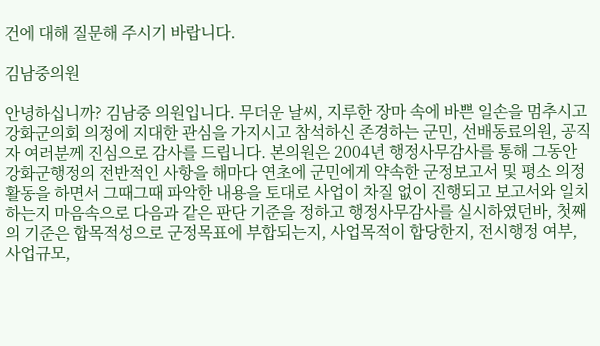건에 대해 질문해 주시기 바랍니다.

김남중의원

안녕하십니까? 김남중 의원입니다. 무더운 날씨, 지루한 장마 속에 바쁜 일손을 멈추시고 강화군의회 의정에 지대한 관심을 가지시고 참석하신 존경하는 군민, 선배동료의원, 공직자 여러분께 진심으로 감사를 드립니다. 본의원은 2004년 행정사무감사를 통해 그동안 강화군행정의 전반적인 사항을 해마다 연초에 군민에게 약속한 군정보고서 및 평소 의정활동을 하면서 그때그때 파악한 내용을 토대로 사업이 차질 없이 진행되고 보고서와 일치하는지 마음속으로 다음과 같은 판단 기준을 정하고 행정사무감사를 실시하였던바, 첫째의 기준은 합목적성으로 군정목표에 부합되는지, 사업목적이 합당한지, 전시행정 여부, 사업규모,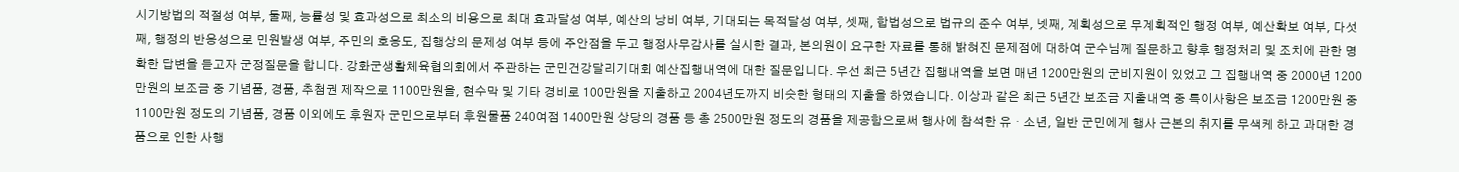시기방법의 적절성 여부, 둘째, 능률성 및 효과성으로 최소의 비용으로 최대 효과달성 여부, 예산의 낭비 여부, 기대되는 목적달성 여부, 셋째, 합법성으로 법규의 준수 여부, 넷째, 계획성으로 무계획적인 행정 여부, 예산확보 여부, 다섯째, 행정의 반응성으로 민원발생 여부, 주민의 호응도, 집행상의 문제성 여부 등에 주안점을 두고 행정사무감사를 실시한 결과, 본의원이 요구한 자료를 통해 밝혀진 문제점에 대하여 군수님께 질문하고 향후 행정처리 및 조치에 관한 명확한 답변을 듣고자 군정질문을 합니다. 강화군생활체육협의회에서 주관하는 군민건강달리기대회 예산집행내역에 대한 질문입니다. 우선 최근 5년간 집행내역을 보면 매년 1200만원의 군비지원이 있었고 그 집행내역 중 2000년 1200만원의 보조금 중 기념품, 경품, 추첨권 제작으로 1100만원을, 현수막 및 기타 경비로 100만원을 지출하고 2004년도까지 비슷한 형태의 지출을 하였습니다. 이상과 같은 최근 5년간 보조금 지출내역 중 특이사항은 보조금 1200만원 중 1100만원 정도의 기념품, 경품 이외에도 후원자 군민으로부터 후원물품 240여점 1400만원 상당의 경품 등 총 2500만원 정도의 경품을 제공함으로써 행사에 참석한 유・소년, 일반 군민에게 행사 근본의 취지를 무색케 하고 과대한 경품으로 인한 사행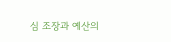심 조장과 예산의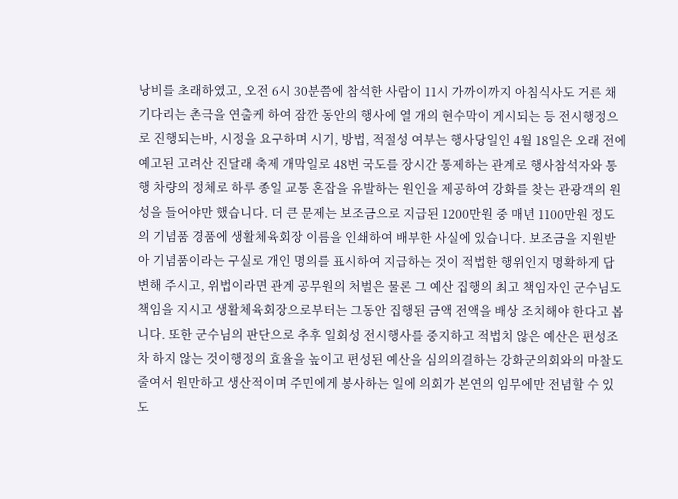낭비를 초래하였고, 오전 6시 30분쯤에 참석한 사람이 11시 가까이까지 아침식사도 거른 채 기다리는 촌극을 연출케 하여 잠깐 동안의 행사에 열 개의 현수막이 게시되는 등 전시행정으로 진행되는바, 시정을 요구하며 시기, 방법, 적절성 여부는 행사당일인 4월 18일은 오래 전에 예고된 고려산 진달래 축제 개막일로 48번 국도를 장시간 통제하는 관계로 행사참석자와 통행 차량의 정체로 하루 종일 교통 혼잡을 유발하는 원인을 제공하여 강화를 찾는 관광객의 원성을 들어야만 했습니다. 더 큰 문제는 보조금으로 지급된 1200만원 중 매년 1100만원 정도의 기념품 경품에 생활체육회장 이름을 인쇄하여 배부한 사실에 있습니다. 보조금을 지원받아 기념품이라는 구실로 개인 명의를 표시하여 지급하는 것이 적법한 행위인지 명확하게 답변해 주시고, 위법이라면 관계 공무원의 처벌은 물론 그 예산 집행의 최고 책임자인 군수님도 책임을 지시고 생활체육회장으로부터는 그동안 집행된 금액 전액을 배상 조치해야 한다고 봅니다. 또한 군수님의 판단으로 추후 일회성 전시행사를 중지하고 적법치 않은 예산은 편성조차 하지 않는 것이행정의 효율을 높이고 편성된 예산을 심의의결하는 강화군의회와의 마찰도 줄여서 원만하고 생산적이며 주민에게 봉사하는 일에 의회가 본연의 임무에만 전념할 수 있도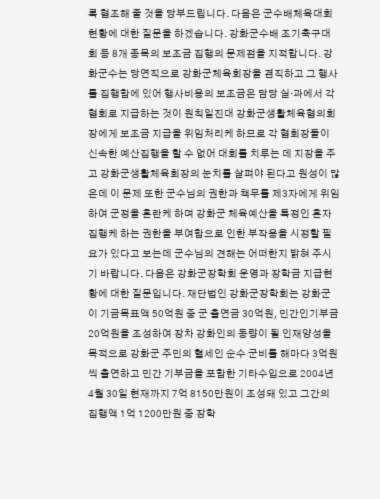록 협조해 줄 것을 당부드립니다. 다음은 군수배체육대회 현황에 대한 질문을 하겠습니다. 강화군수배 조기축구대회 등 8개 종목의 보조금 집행의 문제점을 지적합니다. 강화군수는 당연직으로 강화군체육회장을 겸직하고 그 행사를 집행함에 있어 행사비용의 보조금은 담당 실·과에서 각 협회로 지급하는 것이 원칙일진대 강화군생활체육협의회장에게 보조금 지급을 위임처리케 하므로 각 협회장들이 신속한 예산집행을 할 수 없어 대회를 치루는 데 지장을 주고 강화군생활체육회장의 눈치를 살펴야 된다고 원성이 많은데 이 문제 또한 군수님의 권한과 책무를 제3자에게 위임하여 군정을 혼란케 하며 강화군 체육예산을 특정인 혼자 집행케 하는 권한을 부여함으로 인한 부작용을 시정할 필요가 있다고 보는데 군수님의 견해는 어떠한지 밝혀 주시기 바랍니다. 다음은 강화군장학회 운영과 장학금 지급현황에 대한 질문입니다. 재단법인 강화군장학회는 강화군이 기금목표액 50억원 중 군 출연금 30억원, 민간인기부금 20억원을 조성하여 장차 강화인의 동량이 될 인재양성을 목적으로 강화군 주민의 혈세인 순수 군비를 해마다 3억원씩 출연하고 민간 기부금을 포함한 기타수입으로 2004년 4월 30일 현재까지 7억 8150만원이 조성돼 있고 그간의 집행액 1억 1200만원 중 장학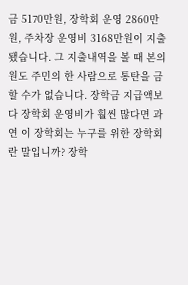금 5170만원, 장학회 운영 2860만원, 주차장 운영비 3168만원이 지출됐습니다. 그 지출내역을 볼 때 본의원도 주민의 한 사람으로 통탄을 금할 수가 없습니다. 장학금 지급액보다 장학회 운영비가 훨씬 많다면 과연 이 장학회는 누구를 위한 장학회란 말입니까? 장학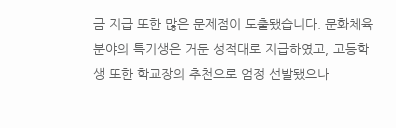금 지급 또한 많은 문제점이 도출됐습니다. 문화체육 분야의 특기생은 거둔 성적대로 지급하였고, 고등학생 또한 학교장의 추천으로 엄정 선발됐으나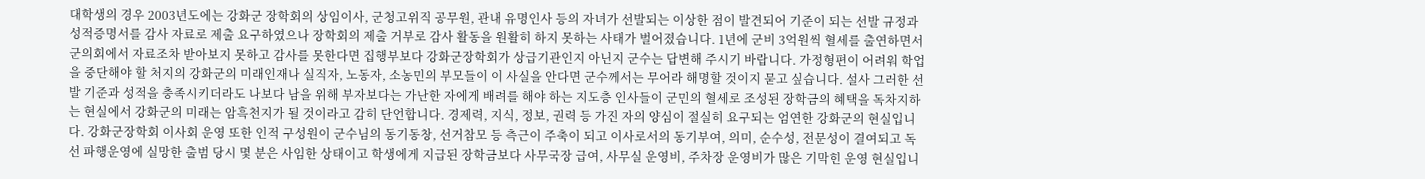대학생의 경우 2003년도에는 강화군 장학회의 상임이사, 군청고위직 공무원, 관내 유명인사 등의 자녀가 선발되는 이상한 점이 발견되어 기준이 되는 선발 규정과 성적증명서를 감사 자료로 제출 요구하였으나 장학회의 제출 거부로 감사 활동을 원활히 하지 못하는 사태가 벌어졌습니다. 1년에 군비 3억원씩 혈세를 출연하면서 군의회에서 자료조차 받아보지 못하고 감사를 못한다면 집행부보다 강화군장학회가 상급기관인지 아닌지 군수는 답변해 주시기 바랍니다. 가정형편이 어려워 학업을 중단해야 할 처지의 강화군의 미래인재나 실직자, 노동자, 소농민의 부모들이 이 사실을 안다면 군수께서는 무어라 해명할 것이지 묻고 싶습니다. 설사 그러한 선발 기준과 성적을 충족시키더라도 나보다 남을 위해 부자보다는 가난한 자에게 배려를 해야 하는 지도층 인사들이 군민의 혈세로 조성된 장학금의 혜택을 독차지하는 현실에서 강화군의 미래는 암흑천지가 될 것이라고 감히 단언합니다. 경제력, 지식, 정보, 권력 등 가진 자의 양심이 절실히 요구되는 엄연한 강화군의 현실입니다. 강화군장학회 이사회 운영 또한 인적 구성원이 군수님의 동기동창, 선거참모 등 측근이 주축이 되고 이사로서의 동기부여, 의미, 순수성, 전문성이 결여되고 독선 파행운영에 실망한 출범 당시 몇 분은 사임한 상태이고 학생에게 지급된 장학금보다 사무국장 급여, 사무실 운영비, 주차장 운영비가 많은 기막힌 운영 현실입니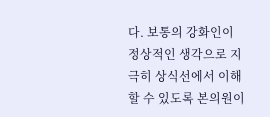다. 보통의 강화인이 정상적인 생각으로 지극히 상식선에서 이해할 수 있도록 본의원이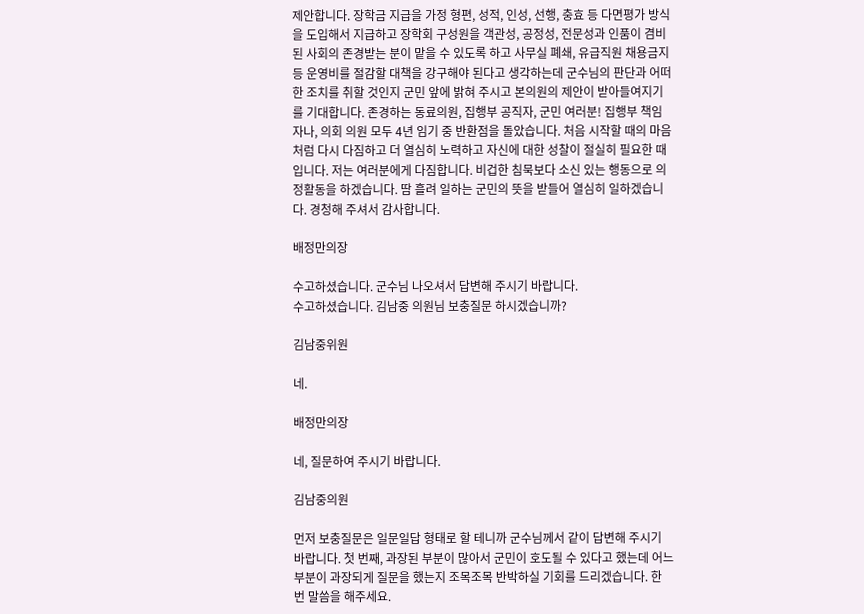제안합니다. 장학금 지급을 가정 형편, 성적, 인성, 선행, 충효 등 다면평가 방식을 도입해서 지급하고 장학회 구성원을 객관성, 공정성, 전문성과 인품이 겸비된 사회의 존경받는 분이 맡을 수 있도록 하고 사무실 폐쇄, 유급직원 채용금지 등 운영비를 절감할 대책을 강구해야 된다고 생각하는데 군수님의 판단과 어떠한 조치를 취할 것인지 군민 앞에 밝혀 주시고 본의원의 제안이 받아들여지기를 기대합니다. 존경하는 동료의원, 집행부 공직자, 군민 여러분! 집행부 책임자나, 의회 의원 모두 4년 임기 중 반환점을 돌았습니다. 처음 시작할 때의 마음처럼 다시 다짐하고 더 열심히 노력하고 자신에 대한 성찰이 절실히 필요한 때입니다. 저는 여러분에게 다짐합니다. 비겁한 침묵보다 소신 있는 행동으로 의정활동을 하겠습니다. 땀 흘려 일하는 군민의 뜻을 받들어 열심히 일하겠습니다. 경청해 주셔서 감사합니다.

배정만의장

수고하셨습니다. 군수님 나오셔서 답변해 주시기 바랍니다.
수고하셨습니다. 김남중 의원님 보충질문 하시겠습니까?

김남중위원

네.

배정만의장

네, 질문하여 주시기 바랍니다.

김남중의원

먼저 보충질문은 일문일답 형태로 할 테니까 군수님께서 같이 답변해 주시기 바랍니다. 첫 번째, 과장된 부분이 많아서 군민이 호도될 수 있다고 했는데 어느 부분이 과장되게 질문을 했는지 조목조목 반박하실 기회를 드리겠습니다. 한 번 말씀을 해주세요.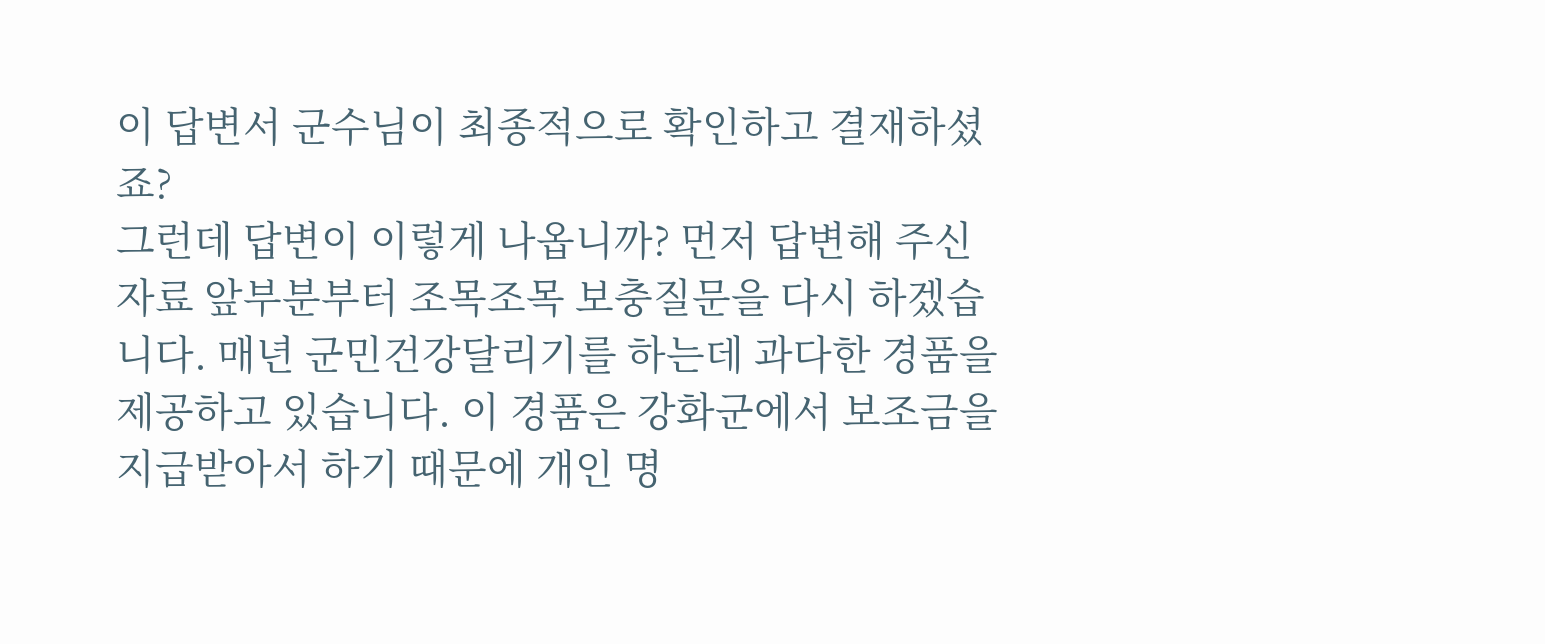이 답변서 군수님이 최종적으로 확인하고 결재하셨죠?
그런데 답변이 이렇게 나옵니까? 먼저 답변해 주신 자료 앞부분부터 조목조목 보충질문을 다시 하겠습니다. 매년 군민건강달리기를 하는데 과다한 경품을 제공하고 있습니다. 이 경품은 강화군에서 보조금을 지급받아서 하기 때문에 개인 명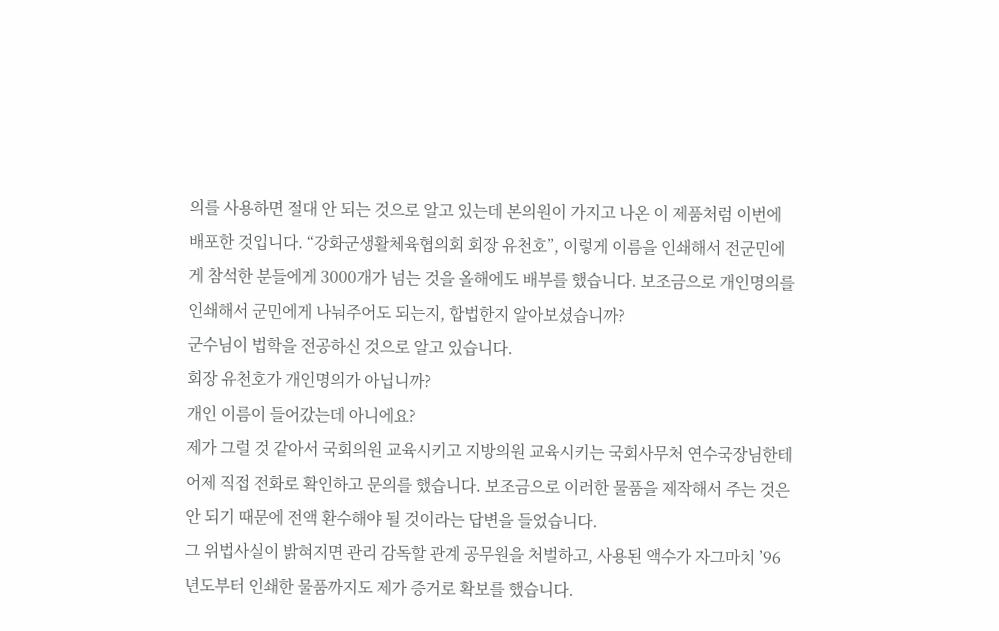의를 사용하면 절대 안 되는 것으로 알고 있는데 본의원이 가지고 나온 이 제품처럼 이번에 배포한 것입니다. “강화군생활체육협의회 회장 유천호”, 이렇게 이름을 인쇄해서 전군민에게 참석한 분들에게 3000개가 넘는 것을 올해에도 배부를 했습니다. 보조금으로 개인명의를 인쇄해서 군민에게 나눠주어도 되는지, 합법한지 알아보셨습니까?
군수님이 법학을 전공하신 것으로 알고 있습니다.
회장 유천호가 개인명의가 아닙니까?
개인 이름이 들어갔는데 아니에요?
제가 그럴 것 같아서 국회의원 교육시키고 지방의원 교육시키는 국회사무처 연수국장님한테 어제 직접 전화로 확인하고 문의를 했습니다. 보조금으로 이러한 물품을 제작해서 주는 것은 안 되기 때문에 전액 환수해야 될 것이라는 답변을 들었습니다.
그 위법사실이 밝혀지면 관리 감독할 관계 공무원을 처벌하고, 사용된 액수가 자그마치 ’96년도부터 인쇄한 물품까지도 제가 증거로 확보를 했습니다.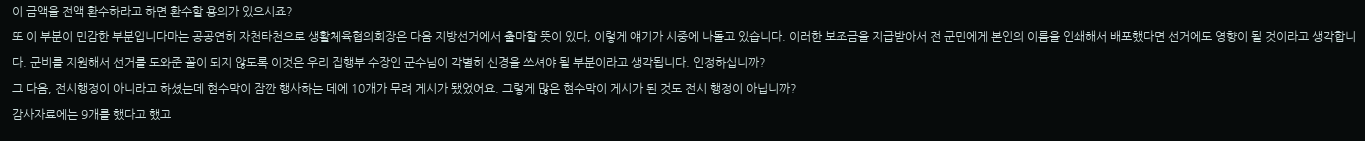이 금액을 전액 환수하라고 하면 환수할 용의가 있으시죠?
또 이 부분이 민감한 부분입니다마는 공공연히 자천타천으로 생활체육협의회장은 다음 지방선거에서 출마할 뜻이 있다, 이렇게 얘기가 시중에 나돌고 있습니다. 이러한 보조금을 지급받아서 전 군민에게 본인의 이름을 인쇄해서 배포했다면 선거에도 영향이 될 것이라고 생각합니다. 군비를 지원해서 선거를 도와준 꼴이 되지 않도록 이것은 우리 집행부 수장인 군수님이 각별히 신경을 쓰셔야 될 부분이라고 생각됩니다. 인정하십니까?
그 다음, 전시행정이 아니라고 하셨는데 현수막이 잠깐 행사하는 데에 10개가 무려 게시가 됐었어요. 그렇게 많은 현수막이 게시가 된 것도 전시 행정이 아닙니까?
감사자료에는 9개를 했다고 했고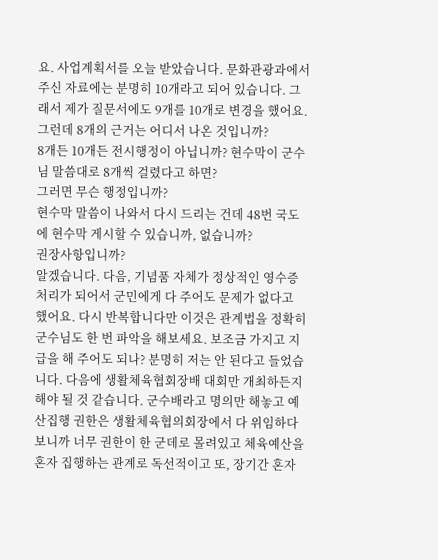요. 사업계획서를 오늘 받았습니다. 문화관광과에서 주신 자료에는 분명히 10개라고 되어 있습니다. 그래서 제가 질문서에도 9개를 10개로 변경을 했어요. 그런데 8개의 근거는 어디서 나온 것입니까?
8개든 10개든 전시행정이 아닙니까? 현수막이 군수님 말씀대로 8개씩 걸렸다고 하면?
그러면 무슨 행정입니까?
현수막 말씀이 나와서 다시 드리는 건데 48번 국도에 현수막 게시할 수 있습니까, 없습니까?
권장사항입니까?
알겠습니다. 다음, 기념품 자체가 정상적인 영수증 처리가 되어서 군민에게 다 주어도 문제가 없다고 했어요. 다시 반복합니다만 이것은 관계법을 정확히 군수님도 한 번 파악을 해보세요. 보조금 가지고 지급을 해 주어도 되나? 분명히 저는 안 된다고 들었습니다. 다음에 생활체육협회장배 대회만 개최하든지 해야 될 것 같습니다. 군수배라고 명의만 해놓고 예산집행 권한은 생활체육협의회장에서 다 위임하다 보니까 너무 권한이 한 군데로 몰려있고 체육예산을 혼자 집행하는 관계로 독선적이고 또, 장기간 혼자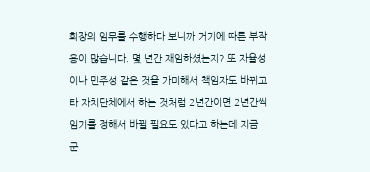회장의 임무를 수행하다 보니까 거기에 따른 부작용이 많습니다. 몇 년간 재임하셨는지? 또 자율성이나 민주성 같은 것을 가미해서 책임자도 바뀌고 타 자치단체에서 하는 것처럼 2년간이면 2년간씩 임기를 정해서 바뀔 필요도 있다고 하는데 지금 군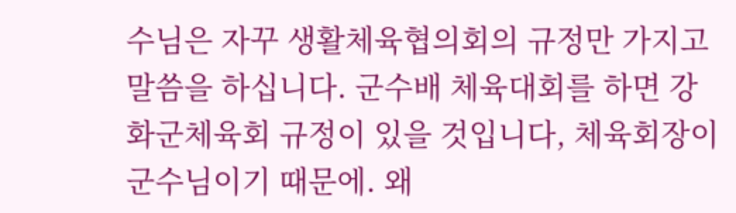수님은 자꾸 생활체육협의회의 규정만 가지고 말씀을 하십니다. 군수배 체육대회를 하면 강화군체육회 규정이 있을 것입니다, 체육회장이 군수님이기 때문에. 왜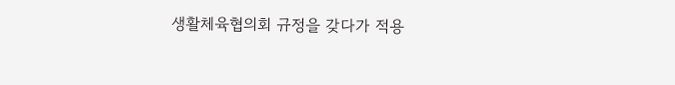생활체육협의회 규정을 갖다가 적용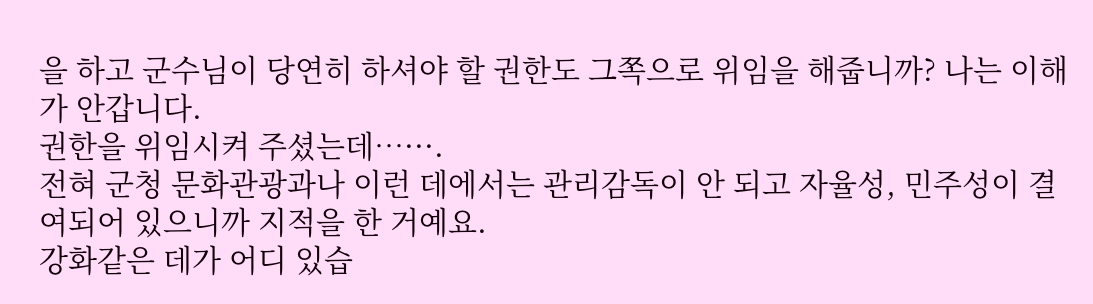을 하고 군수님이 당연히 하셔야 할 권한도 그쪽으로 위임을 해줍니까? 나는 이해가 안갑니다.
권한을 위임시켜 주셨는데…···.
전혀 군청 문화관광과나 이런 데에서는 관리감독이 안 되고 자율성, 민주성이 결여되어 있으니까 지적을 한 거예요.
강화같은 데가 어디 있습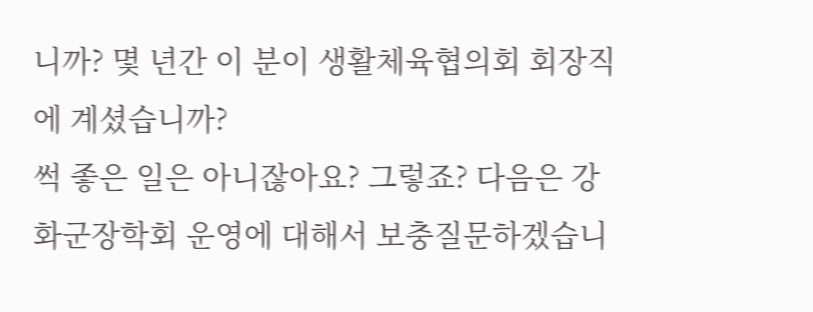니까? 몇 년간 이 분이 생활체육협의회 회장직에 계셨습니까?
썩 좋은 일은 아니잖아요? 그렇죠? 다음은 강화군장학회 운영에 대해서 보충질문하겠습니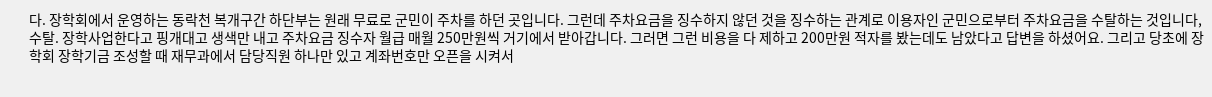다. 장학회에서 운영하는 동락천 복개구간 하단부는 원래 무료로 군민이 주차를 하던 곳입니다. 그런데 주차요금을 징수하지 않던 것을 징수하는 관계로 이용자인 군민으로부터 주차요금을 수탈하는 것입니다, 수탈. 장학사업한다고 핑개대고 생색만 내고 주차요금 징수자 월급 매월 250만원씩 거기에서 받아갑니다. 그러면 그런 비용을 다 제하고 200만원 적자를 봤는데도 남았다고 답변을 하셨어요. 그리고 당초에 장학회 장학기금 조성할 때 재무과에서 담당직원 하나만 있고 계좌번호만 오픈을 시켜서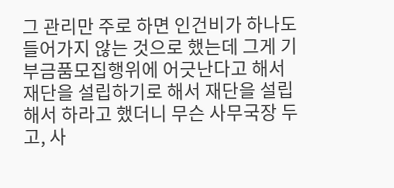그 관리만 주로 하면 인건비가 하나도 들어가지 않는 것으로 했는데 그게 기부금품모집행위에 어긋난다고 해서 재단을 설립하기로 해서 재단을 설립해서 하라고 했더니 무슨 사무국장 두고, 사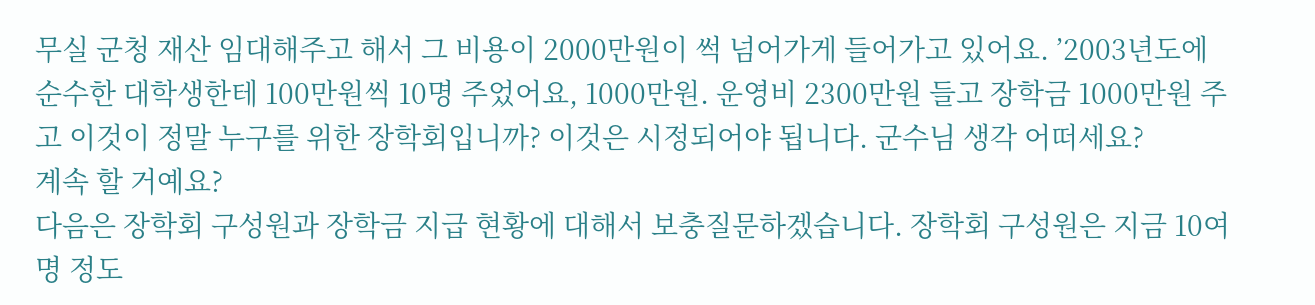무실 군청 재산 임대해주고 해서 그 비용이 2000만원이 썩 넘어가게 들어가고 있어요. ’2003년도에 순수한 대학생한테 100만원씩 10명 주었어요, 1000만원. 운영비 2300만원 들고 장학금 1000만원 주고 이것이 정말 누구를 위한 장학회입니까? 이것은 시정되어야 됩니다. 군수님 생각 어떠세요?
계속 할 거예요?
다음은 장학회 구성원과 장학금 지급 현황에 대해서 보충질문하겠습니다. 장학회 구성원은 지금 10여명 정도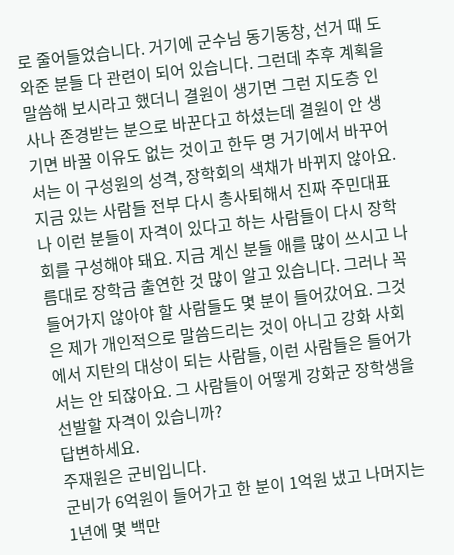로 줄어들었습니다. 거기에 군수님 동기동창, 선거 때 도와준 분들 다 관련이 되어 있습니다. 그런데 추후 계획을 말씀해 보시라고 했더니 결원이 생기면 그런 지도층 인사나 존경받는 분으로 바꾼다고 하셨는데 결원이 안 생기면 바꿀 이유도 없는 것이고 한두 명 거기에서 바꾸어서는 이 구성원의 성격, 장학회의 색채가 바뀌지 않아요. 지금 있는 사람들 전부 다시 총사퇴해서 진짜 주민대표나 이런 분들이 자격이 있다고 하는 사람들이 다시 장학회를 구성해야 돼요. 지금 계신 분들 애를 많이 쓰시고 나름대로 장학금 출연한 것 많이 알고 있습니다. 그러나 꼭 들어가지 않아야 할 사람들도 몇 분이 들어갔어요. 그것은 제가 개인적으로 말씀드리는 것이 아니고 강화 사회에서 지탄의 대상이 되는 사람들, 이런 사람들은 들어가서는 안 되잖아요. 그 사람들이 어떻게 강화군 장학생을 선발할 자격이 있습니까?
답변하세요.
주재원은 군비입니다.
군비가 6억원이 들어가고 한 분이 1억원 냈고 나머지는 1년에 몇 백만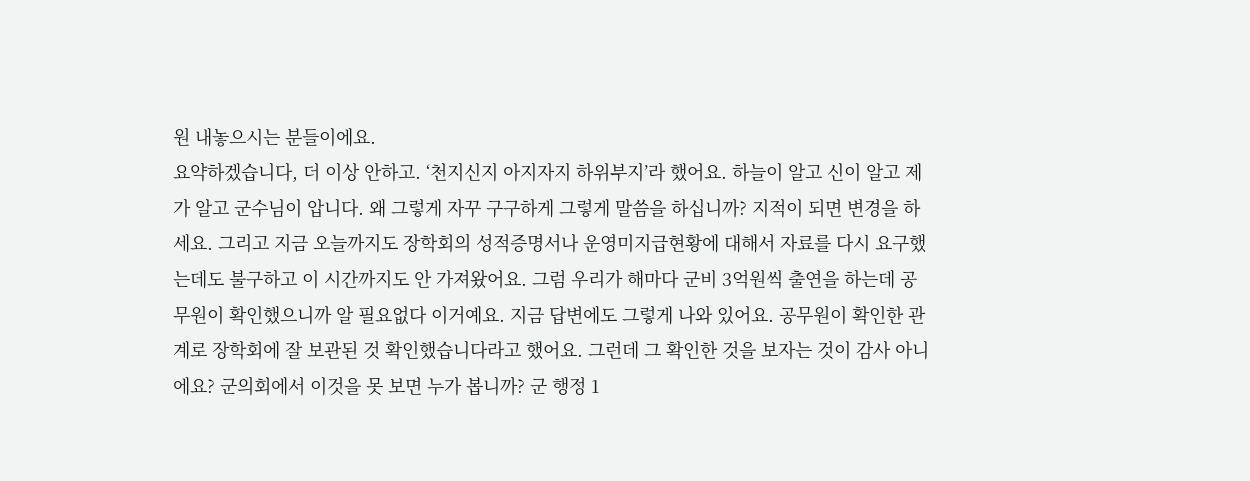원 내놓으시는 분들이에요.
요약하겠습니다, 더 이상 안하고. ‘천지신지 아지자지 하위부지’라 했어요. 하늘이 알고 신이 알고 제가 알고 군수님이 압니다. 왜 그렇게 자꾸 구구하게 그렇게 말씀을 하십니까? 지적이 되면 변경을 하세요. 그리고 지금 오늘까지도 장학회의 성적증명서나 운영미지급현황에 대해서 자료를 다시 요구했는데도 불구하고 이 시간까지도 안 가져왔어요. 그럼 우리가 해마다 군비 3억원씩 출연을 하는데 공무원이 확인했으니까 알 필요없다 이거예요. 지금 답변에도 그렇게 나와 있어요. 공무원이 확인한 관계로 장학회에 잘 보관된 것 확인했습니다라고 했어요. 그런데 그 확인한 것을 보자는 것이 감사 아니에요? 군의회에서 이것을 못 보면 누가 봅니까? 군 행정 1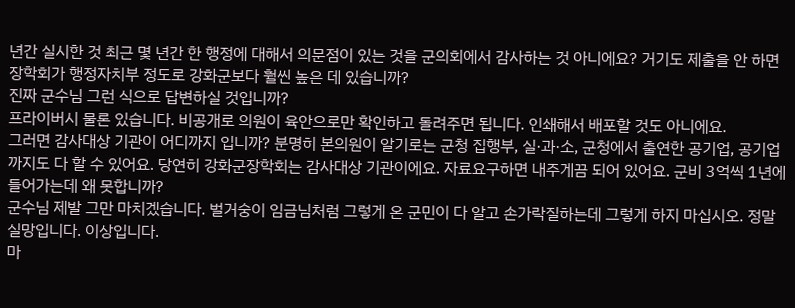년간 실시한 것 최근 몇 년간 한 행정에 대해서 의문점이 있는 것을 군의회에서 감사하는 것 아니에요? 거기도 제출을 안 하면 장학회가 행정자치부 정도로 강화군보다 훨씬 높은 데 있습니까?
진짜 군수님 그런 식으로 답변하실 것입니까?
프라이버시 물론 있습니다. 비공개로 의원이 육안으로만 확인하고 돌려주면 됩니다. 인쇄해서 배포할 것도 아니에요.
그러면 감사대상 기관이 어디까지 입니까? 분명히 본의원이 알기로는 군청 집행부, 실·과·소, 군청에서 출연한 공기업, 공기업까지도 다 할 수 있어요. 당연히 강화군장학회는 감사대상 기관이에요. 자료요구하면 내주게끔 되어 있어요. 군비 3억씩 1년에 들어가는데 왜 못합니까?
군수님 제발 그만 마치겠습니다. 벌거숭이 임금님처럼 그렇게 온 군민이 다 알고 손가락질하는데 그렇게 하지 마십시오. 정말 실망입니다. 이상입니다.
마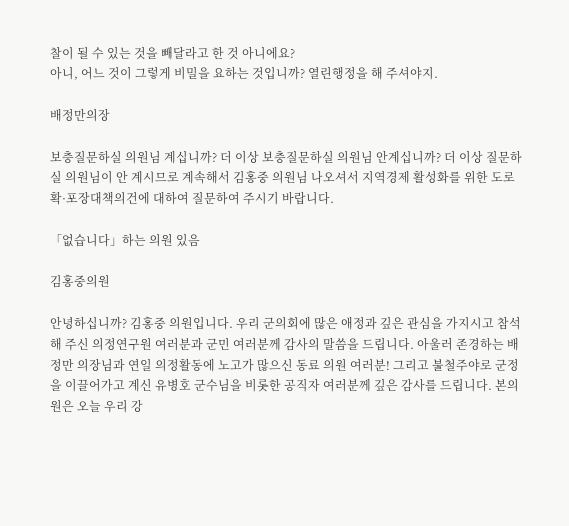찰이 될 수 있는 것을 빼달라고 한 것 아니에요?
아니, 어느 것이 그렇게 비밀을 요하는 것입니까? 열린행정을 해 주셔야지.

배정만의장

보충질문하실 의원님 계십니까? 더 이상 보충질문하실 의원님 안계십니까? 더 이상 질문하실 의원님이 안 계시므로 계속해서 김홍중 의원님 나오셔서 지역경제 활성화를 위한 도로확·포장대책의건에 대하여 질문하여 주시기 바랍니다.

「없습니다」하는 의원 있음

김홍중의원

안녕하십니까? 김홍중 의원입니다. 우리 군의회에 많은 애정과 깊은 관심을 가지시고 참석해 주신 의정연구원 여러분과 군민 여러분께 감사의 말씀을 드립니다. 아울러 존경하는 배정만 의장님과 연일 의정활동에 노고가 많으신 동료 의원 여러분! 그리고 불철주야로 군정을 이끌어가고 계신 유병호 군수님을 비롯한 공직자 여러분께 깊은 감사를 드립니다. 본의원은 오늘 우리 강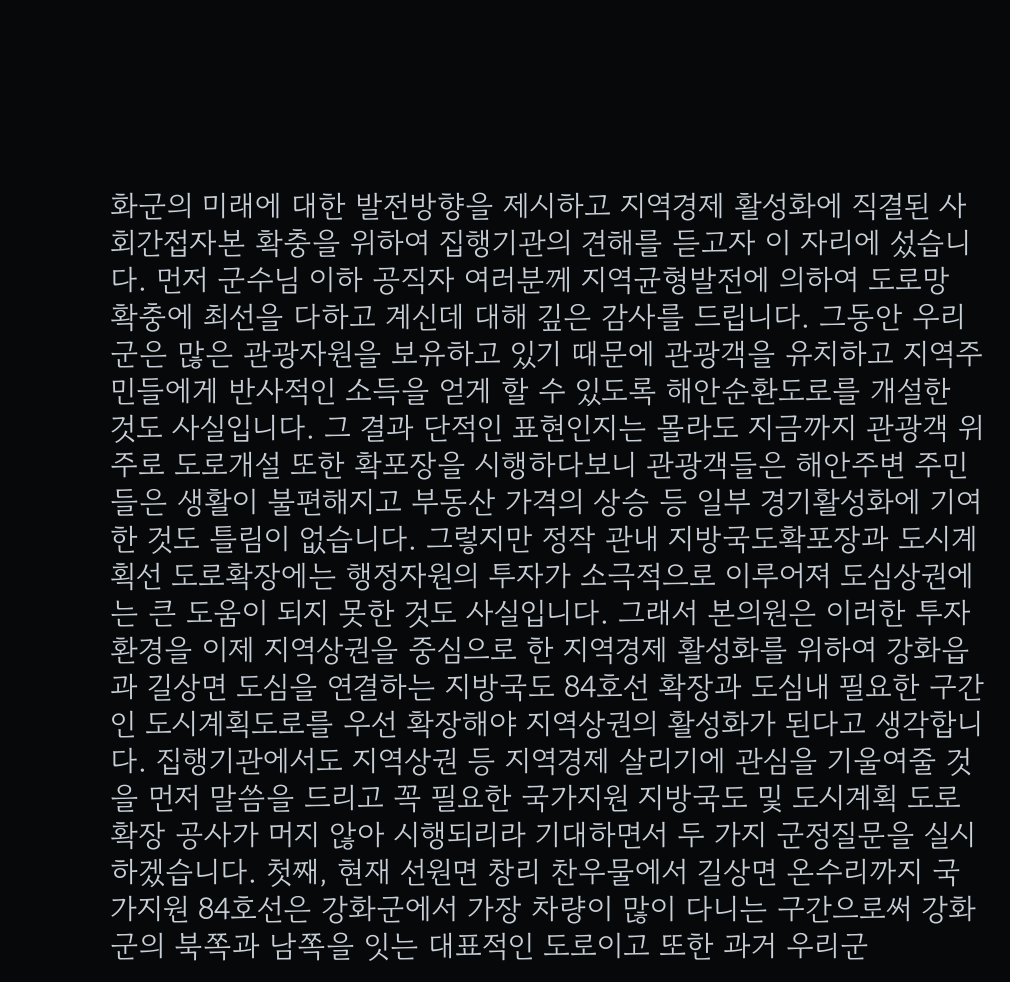화군의 미래에 대한 발전방향을 제시하고 지역경제 활성화에 직결된 사회간접자본 확충을 위하여 집행기관의 견해를 듣고자 이 자리에 섰습니다. 먼저 군수님 이하 공직자 여러분께 지역균형발전에 의하여 도로망 확충에 최선을 다하고 계신데 대해 깊은 감사를 드립니다. 그동안 우리 군은 많은 관광자원을 보유하고 있기 때문에 관광객을 유치하고 지역주민들에게 반사적인 소득을 얻게 할 수 있도록 해안순환도로를 개설한 것도 사실입니다. 그 결과 단적인 표현인지는 몰라도 지금까지 관광객 위주로 도로개설 또한 확포장을 시행하다보니 관광객들은 해안주변 주민들은 생활이 불편해지고 부동산 가격의 상승 등 일부 경기활성화에 기여한 것도 틀림이 없습니다. 그렇지만 정작 관내 지방국도확포장과 도시계획선 도로확장에는 행정자원의 투자가 소극적으로 이루어져 도심상권에는 큰 도움이 되지 못한 것도 사실입니다. 그래서 본의원은 이러한 투자환경을 이제 지역상권을 중심으로 한 지역경제 활성화를 위하여 강화읍과 길상면 도심을 연결하는 지방국도 84호선 확장과 도심내 필요한 구간인 도시계획도로를 우선 확장해야 지역상권의 활성화가 된다고 생각합니다. 집행기관에서도 지역상권 등 지역경제 살리기에 관심을 기울여줄 것을 먼저 말씀을 드리고 꼭 필요한 국가지원 지방국도 및 도시계획 도로확장 공사가 머지 않아 시행되리라 기대하면서 두 가지 군정질문을 실시하겠습니다. 첫째, 현재 선원면 창리 찬우물에서 길상면 온수리까지 국가지원 84호선은 강화군에서 가장 차량이 많이 다니는 구간으로써 강화군의 북쪽과 남쪽을 잇는 대표적인 도로이고 또한 과거 우리군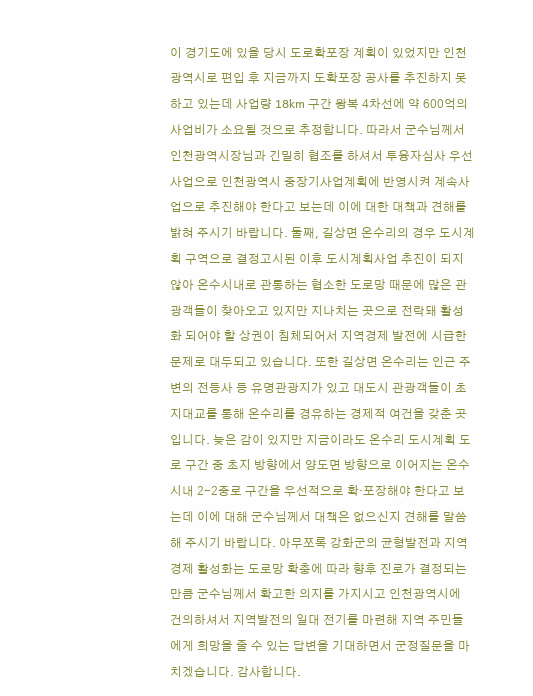이 경기도에 있을 당시 도로확포장 계획이 있었지만 인천광역시로 편입 후 지금까지 도확포장 공사를 추진하지 못하고 있는데 사업량 18km 구간 왕복 4차선에 약 600억의 사업비가 소요될 것으로 추정합니다. 따라서 군수님께서 인천광역시장님과 긴밀히 협조를 하셔서 투융자심사 우선사업으로 인천광역시 중장기사업계획에 반영시켜 계속사업으로 추진해야 한다고 보는데 이에 대한 대책과 견해를 밝혀 주시기 바랍니다. 둘째, 길상면 온수리의 경우 도시계획 구역으로 결정고시된 이후 도시계획사업 추진이 되지 않아 온수시내로 관통하는 협소한 도로망 때문에 많은 관광객들이 찾아오고 있지만 지나치는 곳으로 전락돼 활성화 되어야 할 상권이 침체되어서 지역경제 발전에 시급한 문제로 대두되고 있습니다. 또한 길상면 온수리는 인근 주변의 전등사 등 유명관광지가 있고 대도시 관광객들이 초지대교를 통해 온수리를 경유하는 경제적 여건을 갖춘 곳입니다. 늦은 감이 있지만 지금이라도 온수리 도시계획 도로 구간 중 초지 방향에서 양도면 방향으로 이어지는 온수시내 2-2중로 구간을 우선적으로 확·포장해야 한다고 보는데 이에 대해 군수님께서 대책은 없으신지 견해를 말씀해 주시기 바랍니다. 아무쪼록 강화군의 균형발전과 지역경제 활성화는 도로망 확충에 따라 향후 진로가 결정되는 만큼 군수님께서 확고한 의지를 가지시고 인천광역시에 건의하셔서 지역발전의 일대 전기를 마련해 지역 주민들에게 희망을 줄 수 있는 답변을 기대하면서 군정질문을 마치겠습니다. 감사합니다.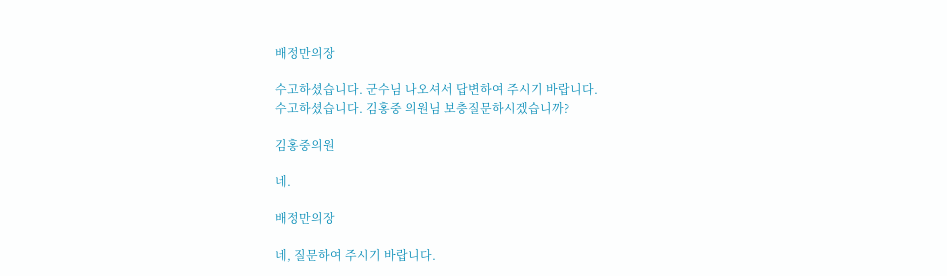배정만의장

수고하셨습니다. 군수님 나오셔서 답변하여 주시기 바랍니다.
수고하셨습니다. 김홍중 의원님 보충질문하시겠습니까?

김홍중의원

네.

배정만의장

네, 질문하여 주시기 바랍니다.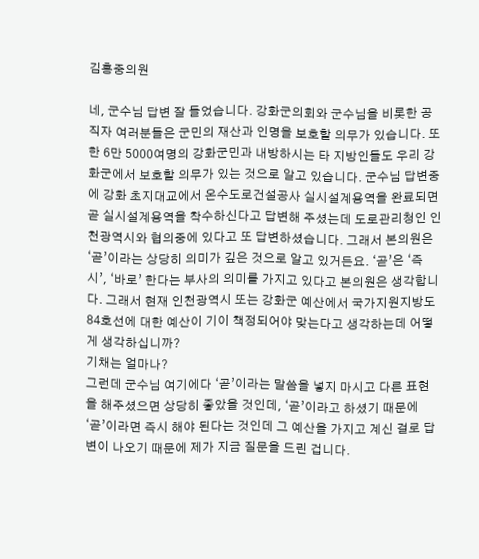김홍중의원

네, 군수님 답변 잘 들었습니다. 강화군의회와 군수님을 비롯한 공직자 여러분들은 군민의 재산과 인명을 보호할 의무가 있습니다. 또한 6만 5000여명의 강화군민과 내방하시는 타 지방인들도 우리 강화군에서 보호할 의무가 있는 것으로 알고 있습니다. 군수님 답변중에 강화 초지대교에서 온수도로건설공사 실시설계용역을 완료되면 곧 실시설계용역을 착수하신다고 답변해 주셨는데 도로관리청인 인천광역시와 협의중에 있다고 또 답변하셨습니다. 그래서 본의원은 ‘곧’이라는 상당히 의미가 깊은 것으로 알고 있거든요. ‘곧’은 ‘즉시’, ‘바로’ 한다는 부사의 의미를 가지고 있다고 본의원은 생각합니다. 그래서 현재 인천광역시 또는 강화군 예산에서 국가지원지방도 84호선에 대한 예산이 기이 책정되어야 맞는다고 생각하는데 어떻게 생각하십니까?
기채는 얼마나?
그런데 군수님 여기에다 ‘곧’이라는 말씀을 넣지 마시고 다른 표현을 해주셨으면 상당히 좋았을 것인데, ‘곧’이라고 하셨기 때문에 ‘곧’이라면 즉시 해야 된다는 것인데 그 예산을 가지고 계신 걸로 답변이 나오기 때문에 제가 지금 질문을 드린 겁니다.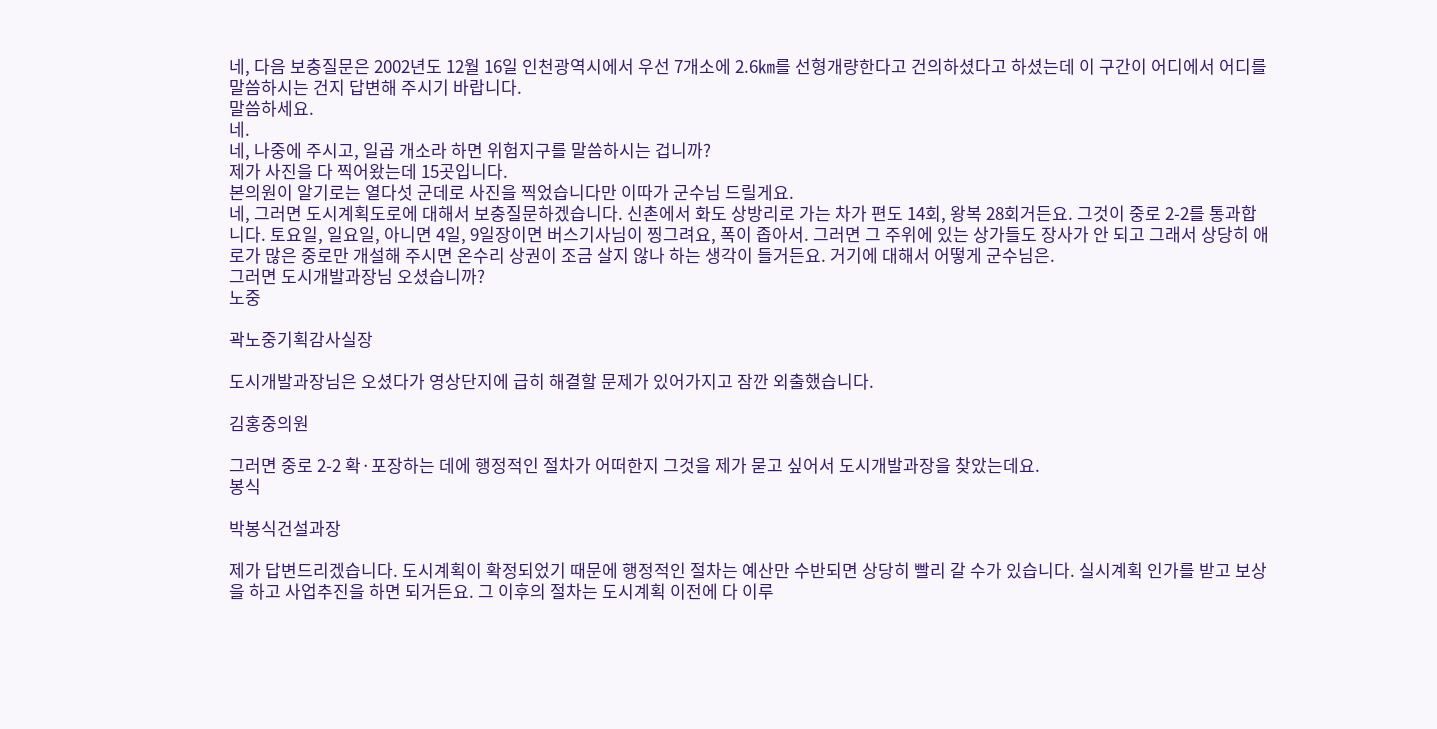네, 다음 보충질문은 2002년도 12월 16일 인천광역시에서 우선 7개소에 2.6㎞를 선형개량한다고 건의하셨다고 하셨는데 이 구간이 어디에서 어디를 말씀하시는 건지 답변해 주시기 바랍니다.
말씀하세요.
네.
네, 나중에 주시고, 일곱 개소라 하면 위험지구를 말씀하시는 겁니까?
제가 사진을 다 찍어왔는데 15곳입니다.
본의원이 알기로는 열다섯 군데로 사진을 찍었습니다만 이따가 군수님 드릴게요.
네, 그러면 도시계획도로에 대해서 보충질문하겠습니다. 신촌에서 화도 상방리로 가는 차가 편도 14회, 왕복 28회거든요. 그것이 중로 2-2를 통과합니다. 토요일, 일요일, 아니면 4일, 9일장이면 버스기사님이 찡그려요, 폭이 좁아서. 그러면 그 주위에 있는 상가들도 장사가 안 되고 그래서 상당히 애로가 많은 중로만 개설해 주시면 온수리 상권이 조금 살지 않나 하는 생각이 들거든요. 거기에 대해서 어떻게 군수님은.
그러면 도시개발과장님 오셨습니까?
노중

곽노중기획감사실장

도시개발과장님은 오셨다가 영상단지에 급히 해결할 문제가 있어가지고 잠깐 외출했습니다.

김홍중의원

그러면 중로 2-2 확·포장하는 데에 행정적인 절차가 어떠한지 그것을 제가 묻고 싶어서 도시개발과장을 찾았는데요.
봉식

박봉식건설과장

제가 답변드리겠습니다. 도시계획이 확정되었기 때문에 행정적인 절차는 예산만 수반되면 상당히 빨리 갈 수가 있습니다. 실시계획 인가를 받고 보상을 하고 사업추진을 하면 되거든요. 그 이후의 절차는 도시계획 이전에 다 이루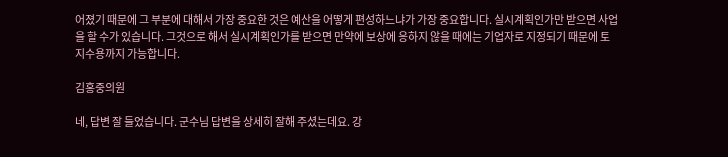어졌기 때문에 그 부분에 대해서 가장 중요한 것은 예산을 어떻게 편성하느냐가 가장 중요합니다. 실시계획인가만 받으면 사업을 할 수가 있습니다. 그것으로 해서 실시계획인가를 받으면 만약에 보상에 응하지 않을 때에는 기업자로 지정되기 때문에 토지수용까지 가능합니다.

김홍중의원

네, 답변 잘 들었습니다. 군수님 답변을 상세히 잘해 주셨는데요. 강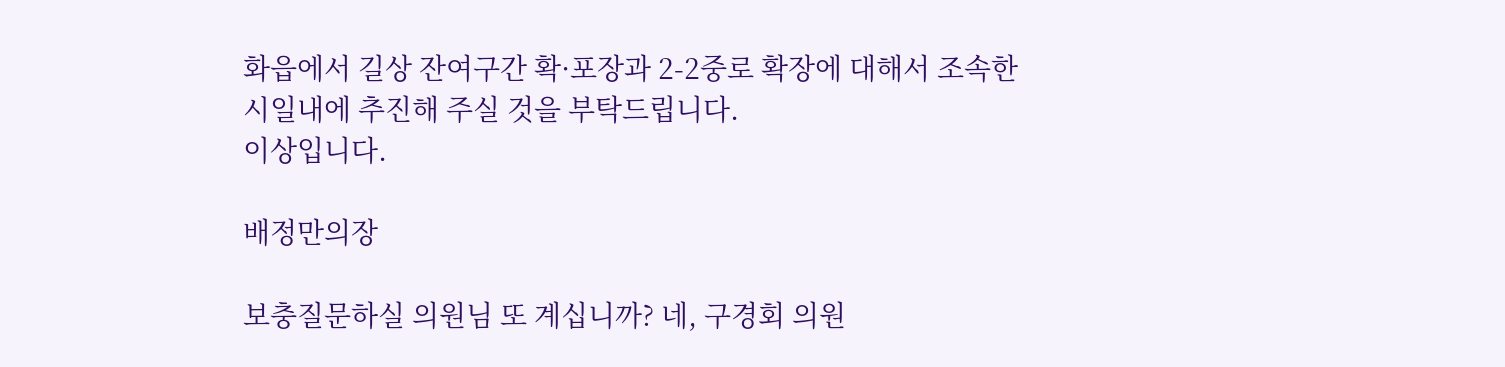화읍에서 길상 잔여구간 확·포장과 2-2중로 확장에 대해서 조속한 시일내에 추진해 주실 것을 부탁드립니다.
이상입니다.

배정만의장

보충질문하실 의원님 또 계십니까? 네, 구경회 의원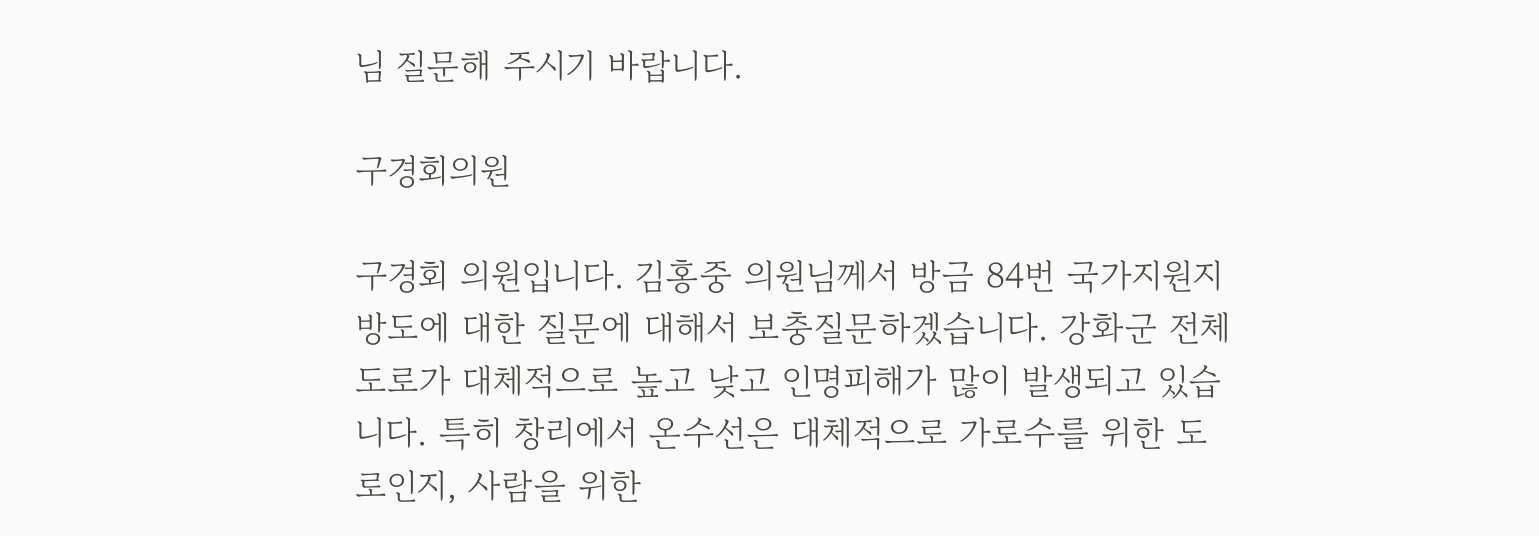님 질문해 주시기 바랍니다.

구경회의원

구경회 의원입니다. 김홍중 의원님께서 방금 84번 국가지원지방도에 대한 질문에 대해서 보충질문하겠습니다. 강화군 전체 도로가 대체적으로 높고 낮고 인명피해가 많이 발생되고 있습니다. 특히 창리에서 온수선은 대체적으로 가로수를 위한 도로인지, 사람을 위한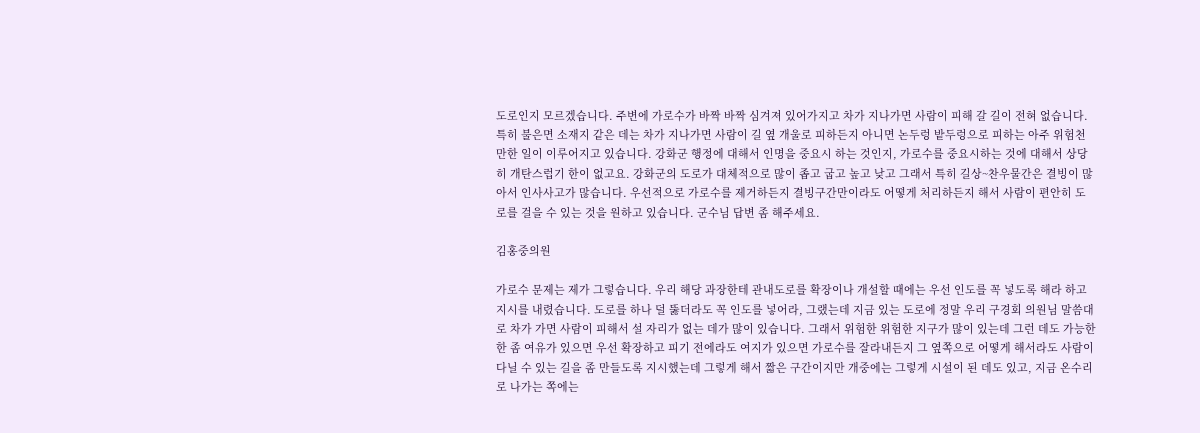도로인지 모르겠습니다. 주변에 가로수가 바짝 바짝 심겨져 있어가지고 차가 지나가면 사람이 피해 갈 길이 전혀 없습니다. 특히 불은면 소재지 같은 데는 차가 지나가면 사람이 길 옆 개울로 피하든지 아니면 논두렁 밭두렁으로 피하는 아주 위험천만한 일이 이루어지고 있습니다. 강화군 행정에 대해서 인명을 중요시 하는 것인지, 가로수를 중요시하는 것에 대해서 상당히 개탄스럽기 한이 없고요. 강화군의 도로가 대체적으로 많이 좁고 굽고 높고 낮고 그래서 특히 길상~찬우물간은 결빙이 많아서 인사사고가 많습니다. 우선적으로 가로수를 제거하든지 결빙구간만이라도 어떻게 처리하든지 해서 사람이 편안히 도로를 걸을 수 있는 것을 원하고 있습니다. 군수님 답변 좀 해주세요.

김홍중의원

가로수 문제는 제가 그렇습니다. 우리 해당 과장한테 관내도로를 확장이나 개설할 때에는 우선 인도를 꼭 넣도록 해라 하고 지시를 내렸습니다. 도로를 하나 덜 뚫더라도 꼭 인도를 넣어라, 그랬는데 지금 있는 도로에 정말 우리 구경회 의원님 말씀대로 차가 가면 사람이 피해서 설 자리가 없는 데가 많이 있습니다. 그래서 위험한 위험한 지구가 많이 있는데 그런 데도 가능한 한 좀 여유가 있으면 우선 확장하고 피기 전에라도 여지가 있으면 가로수를 잘라내든지 그 옆쪽으로 어떻게 해서라도 사람이 다닐 수 있는 길을 좀 만들도록 지시했는데 그렇게 해서 짧은 구간이지만 개중에는 그렇게 시설이 된 데도 있고, 지금 온수리로 나가는 쪽에는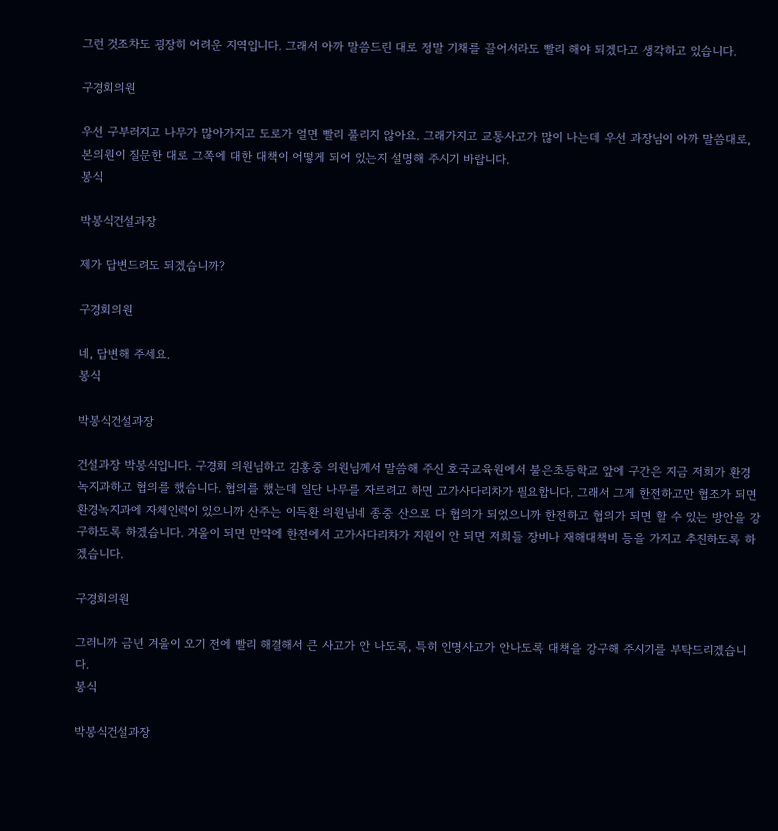그런 것조차도 굉장히 어려운 지역입니다. 그래서 아까 말씀드린 대로 정말 기채를 끌어서라도 빨리 해야 되겠다고 생각하고 있습니다.

구경회의원

우선 구부러지고 나무가 많아가지고 도로가 얼면 빨리 풀리지 않아요. 그래가지고 교통사고가 많이 나는데 우선 과장님이 아까 말씀대로, 본의원이 질문한 대로 그쪽에 대한 대책이 어떻게 되어 있는지 설명해 주시기 바랍니다.
봉식

박봉식건설과장

제가 답변드려도 되겠습니까?

구경회의원

네, 답변해 주세요.
봉식

박봉식건설과장

건설과장 박봉식입니다. 구경회 의원님하고 김홍중 의원님께서 말씀해 주신 호국교육원에서 불은초등학교 앞에 구간은 지금 저희가 환경녹지과하고 협의를 했습니다. 협의를 했는데 일단 나무를 자르려고 하면 고가사다리차가 필요합니다. 그래서 그게 한전하고만 협조가 되면 환경녹지과에 자체인력이 있으니까 산주는 이득환 의원님네 종중 산으로 다 협의가 되었으니까 한전하고 협의가 되면 할 수 있는 방안을 강구하도록 하겠습니다. 겨울이 되면 만약에 한전에서 고가사다리차가 지원이 안 되면 저희들 장비나 재해대책비 등을 가지고 추진하도록 하겠습니다.

구경회의원

그러니까 금년 겨울이 오기 전에 빨리 해결해서 큰 사고가 안 나도록, 특히 인명사고가 안나도록 대책을 강구해 주시기를 부탁드리겠습니다.
봉식

박봉식건설과장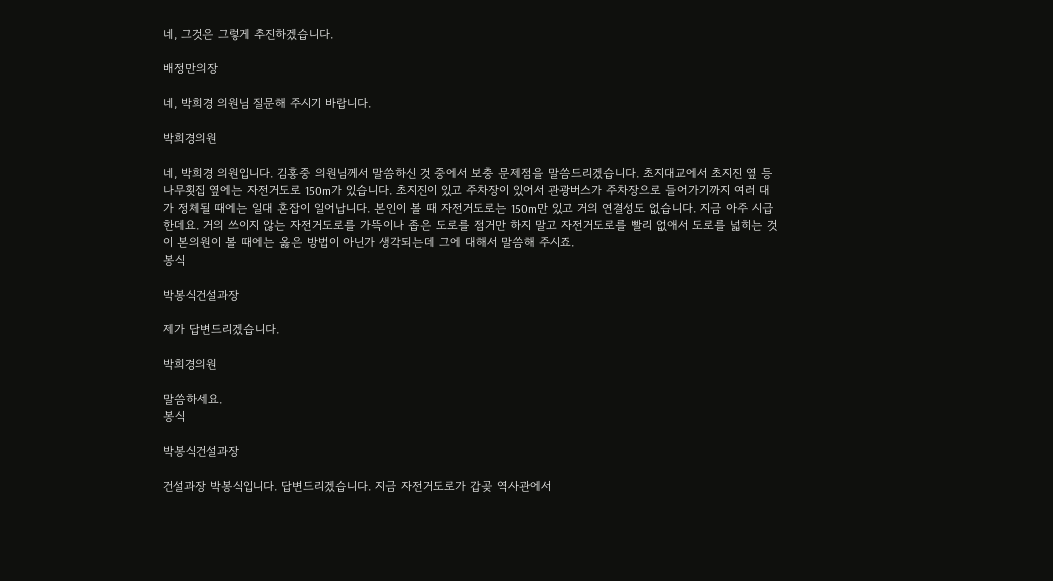네, 그것은 그렇게 추진하겠습니다.

배정만의장

네, 박희경 의원님 질문해 주시기 바랍니다.

박희경의원

네, 박희경 의원입니다. 김홍중 의원님께서 말씀하신 것 중에서 보충 문제점을 말씀드리겠습니다. 초지대교에서 초지진 옆 등나무횟집 옆에는 자전거도로 150m가 있습니다. 초지진이 있고 주차장이 있어서 관광버스가 주차장으로 들어가기까지 여러 대가 정체될 때에는 일대 혼잡이 일어납니다. 본인이 볼 때 자전거도로는 150m만 있고 거의 연결성도 없습니다. 지금 아주 시급한데요. 거의 쓰이지 않는 자전거도로를 가뜩이나 좁은 도로를 점거만 하지 말고 자전거도로를 빨리 없애서 도로를 넓히는 것이 본의원이 볼 때에는 옳은 방법이 아닌가 생각되는데 그에 대해서 말씀해 주시죠.
봉식

박봉식건설과장

제가 답변드리겠습니다.

박희경의원

말씀하세요.
봉식

박봉식건설과장

건설과장 박봉식입니다. 답변드리겠습니다. 지금 자전거도로가 갑곶 역사관에서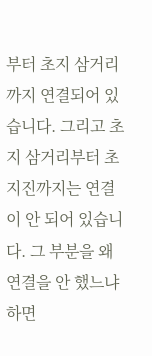부터 초지 삼거리까지 연결되어 있습니다. 그리고 초지 삼거리부터 초지진까지는 연결이 안 되어 있습니다. 그 부분을 왜 연결을 안 했느냐 하면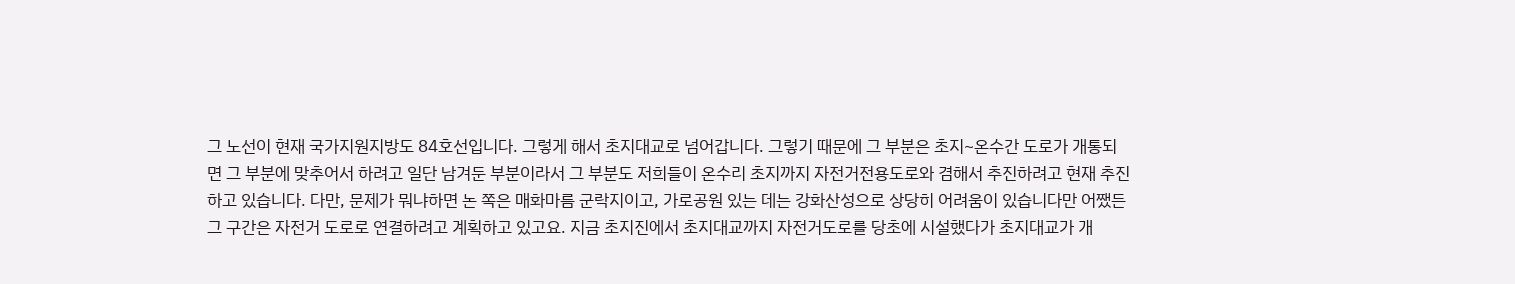그 노선이 현재 국가지원지방도 84호선입니다. 그렇게 해서 초지대교로 넘어갑니다. 그렇기 때문에 그 부분은 초지~온수간 도로가 개통되면 그 부분에 맞추어서 하려고 일단 남겨둔 부분이라서 그 부분도 저희들이 온수리 초지까지 자전거전용도로와 겸해서 추진하려고 현재 추진하고 있습니다. 다만, 문제가 뭐냐하면 논 쪽은 매화마름 군락지이고, 가로공원 있는 데는 강화산성으로 상당히 어려움이 있습니다만 어쨌든 그 구간은 자전거 도로로 연결하려고 계획하고 있고요. 지금 초지진에서 초지대교까지 자전거도로를 당초에 시설했다가 초지대교가 개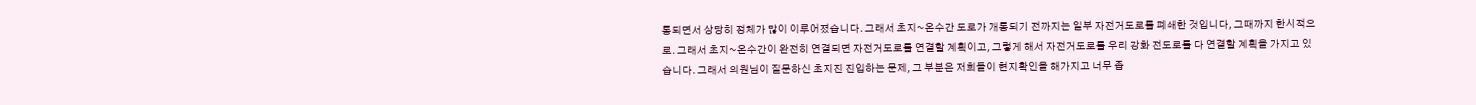통되면서 상당히 정체가 많이 이루어졌습니다. 그래서 초지~온수간 도로가 개통되기 전까지는 일부 자전거도로를 폐쇄한 것입니다, 그때까지 한시적으로. 그래서 초지~온수간이 완전히 연결되면 자전거도로를 연결할 계획이고, 그렇게 해서 자전거도로를 우리 강화 전도로를 다 연결할 계획을 가지고 있습니다. 그래서 의원님이 질문하신 초지진 진입하는 문제, 그 부분은 저희들이 현지확인을 해가지고 너무 좁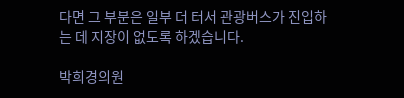다면 그 부분은 일부 더 터서 관광버스가 진입하는 데 지장이 없도록 하겠습니다.

박희경의원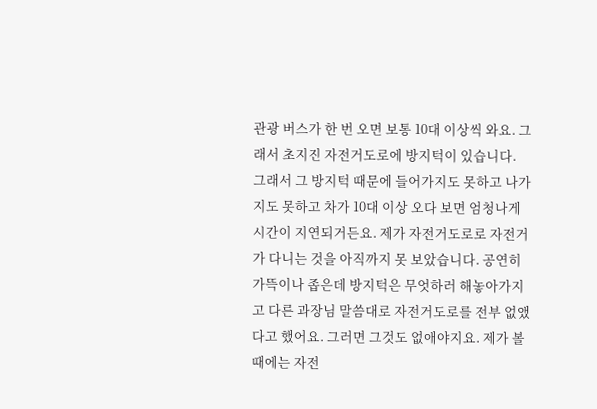관광 버스가 한 번 오면 보통 10대 이상씩 와요. 그래서 초지진 자전거도로에 방지턱이 있습니다. 그래서 그 방지턱 때문에 들어가지도 못하고 나가지도 못하고 차가 10대 이상 오다 보면 엄청나게 시간이 지연되거든요. 제가 자전거도로로 자전거가 다니는 것을 아직까지 못 보았습니다. 공연히 가뜩이나 좁은데 방지턱은 무엇하러 해놓아가지고 다른 과장님 말씀대로 자전거도로를 전부 없앴다고 했어요. 그러면 그것도 없애야지요. 제가 볼 때에는 자전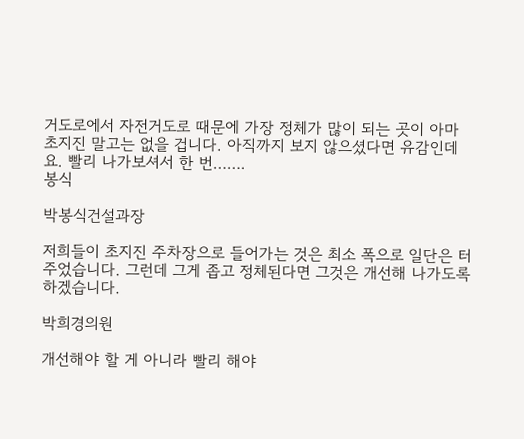거도로에서 자전거도로 때문에 가장 정체가 많이 되는 곳이 아마 초지진 말고는 없을 겁니다. 아직까지 보지 않으셨다면 유감인데요. 빨리 나가보셔서 한 번…….
봉식

박봉식건설과장

저희들이 초지진 주차장으로 들어가는 것은 최소 폭으로 일단은 터주었습니다. 그런데 그게 좁고 정체된다면 그것은 개선해 나가도록 하겠습니다.

박희경의원

개선해야 할 게 아니라 빨리 해야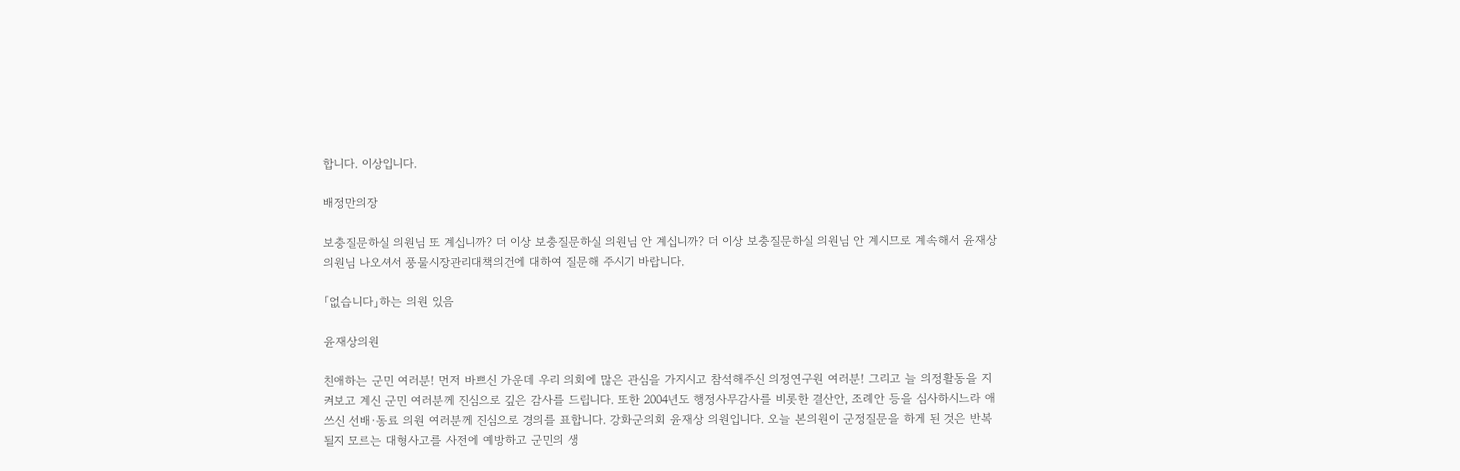합니다. 이상입니다.

배정만의장

보충질문하실 의원님 또 계십니까? 더 이상 보충질문하실 의원님 안 계십니까? 더 이상 보충질문하실 의원님 안 계시므로 계속해서 윤재상 의원님 나오셔서 풍물시장관리대책의건에 대하여 질문해 주시기 바랍니다.

「없습니다」하는 의원 있음

윤재상의원

친애하는 군민 여러분! 먼저 바쁘신 가운데 우리 의회에 많은 관심을 가지시고 참석해주신 의정연구원 여러분! 그리고 늘 의정활동을 지켜보고 계신 군민 여러분께 진심으로 깊은 감사를 드립니다. 또한 2004년도 행정사무감사를 비롯한 결산안, 조례안 등을 심사하시느라 애쓰신 선배·동료 의원 여러분께 진심으로 경의를 표합니다. 강화군의회 윤재상 의원입니다. 오늘 본의원이 군정질문을 하게 된 것은 반복될지 모르는 대형사고를 사전에 예방하고 군민의 생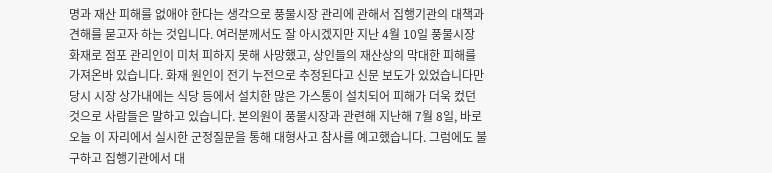명과 재산 피해를 없애야 한다는 생각으로 풍물시장 관리에 관해서 집행기관의 대책과 견해를 묻고자 하는 것입니다. 여러분께서도 잘 아시겠지만 지난 4월 10일 풍물시장 화재로 점포 관리인이 미처 피하지 못해 사망했고, 상인들의 재산상의 막대한 피해를 가져온바 있습니다. 화재 원인이 전기 누전으로 추정된다고 신문 보도가 있었습니다만 당시 시장 상가내에는 식당 등에서 설치한 많은 가스통이 설치되어 피해가 더욱 컸던 것으로 사람들은 말하고 있습니다. 본의원이 풍물시장과 관련해 지난해 7월 8일, 바로 오늘 이 자리에서 실시한 군정질문을 통해 대형사고 참사를 예고했습니다. 그럼에도 불구하고 집행기관에서 대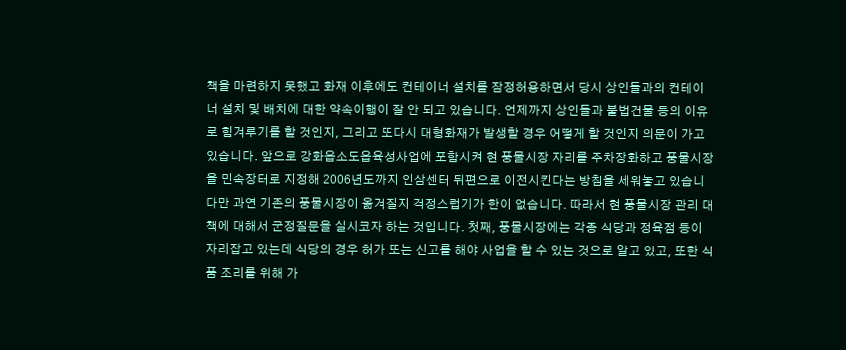책을 마련하지 못했고 화재 이후에도 컨테이너 설치를 잠정허용하면서 당시 상인들과의 컨테이너 설치 및 배치에 대한 약속이행이 잘 안 되고 있습니다. 언제까지 상인들과 불법건물 등의 이유로 힘겨루기를 할 것인지, 그리고 또다시 대형화재가 발생할 경우 어떻게 할 것인지 의문이 가고 있습니다. 앞으로 강화읍소도읍육성사업에 포함시켜 현 풍물시장 자리를 주차장화하고 풍물시장을 민속장터로 지정해 2006년도까지 인삼센터 뒤편으로 이전시킨다는 방침을 세워놓고 있습니다만 과연 기존의 풍물시장이 옮겨질지 걱정스럽기가 한이 없습니다. 따라서 현 풍물시장 관리 대책에 대해서 군정질문을 실시코자 하는 것입니다. 첫째, 풍물시장에는 각종 식당과 정육점 등이 자리잡고 있는데 식당의 경우 허가 또는 신고를 해야 사업을 할 수 있는 것으로 알고 있고, 또한 식품 조리를 위해 가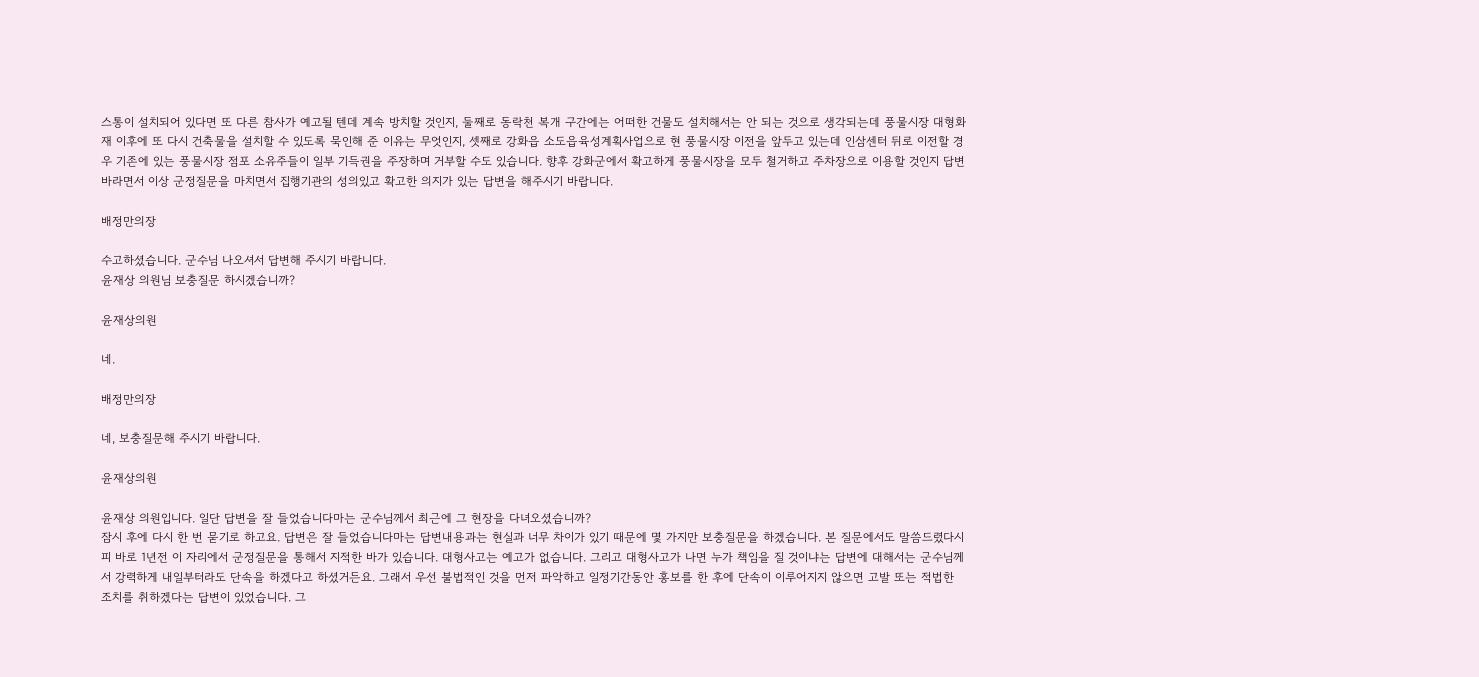스통이 설치되어 있다면 또 다른 참사가 예고될 텐데 계속 방치할 것인지, 둘째로 동락천 복개 구간에는 어떠한 건물도 설치해서는 안 되는 것으로 생각되는데 풍물시장 대형화재 이후에 또 다시 건축물을 설치할 수 있도록 묵인해 준 이유는 무엇인지, 셋째로 강화읍 소도읍육성계획사업으로 현 풍물시장 이전을 앞두고 있는데 인삼센터 뒤로 이전할 경우 기존에 있는 풍물시장 점포 소유주들이 일부 기득권을 주장하며 거부할 수도 있습니다. 향후 강화군에서 확고하게 풍물시장을 모두 철거하고 주차장으로 이용할 것인지 답변바라면서 이상 군정질문을 마치면서 집행기관의 성의있고 확고한 의지가 있는 답변을 해주시기 바랍니다.

배정만의장

수고하셨습니다. 군수님 나오셔서 답변해 주시기 바랍니다.
윤재상 의원님 보충질문 하시겠습니까?

윤재상의원

네.

배정만의장

네, 보충질문해 주시기 바랍니다.

윤재상의원

윤재상 의원입니다. 일단 답변을 잘 들었습니다마는 군수님께서 최근에 그 현장을 다녀오셨습니까?
잠시 후에 다시 한 번 묻기로 하고요. 답변은 잘 들었습니다마는 답변내용과는 현실과 너무 차이가 있기 때문에 몇 가지만 보충질문을 하겠습니다. 본 질문에서도 말씀드렸다시피 바로 1년전 이 자리에서 군정질문을 통해서 지적한 바가 있습니다. 대형사고는 예고가 없습니다. 그리고 대형사고가 나면 누가 책임을 질 것이냐는 답변에 대해서는 군수님께서 강력하게 내일부터라도 단속을 하겠다고 하셨거든요. 그래서 우선 불법적인 것을 먼저 파악하고 일정기간동안 홍보를 한 후에 단속이 이루어지지 않으면 고발 또는 적법한 조치를 취하겠다는 답변이 있었습니다. 그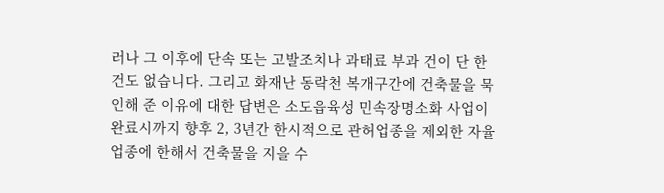러나 그 이후에 단속 또는 고발조치나 과태료 부과 건이 단 한 건도 없습니다. 그리고 화재난 동락천 복개구간에 건축물을 묵인해 준 이유에 대한 답변은 소도읍육성 민속장명소화 사업이 완료시까지 향후 2, 3년간 한시적으로 관허업종을 제외한 자율업종에 한해서 건축물을 지을 수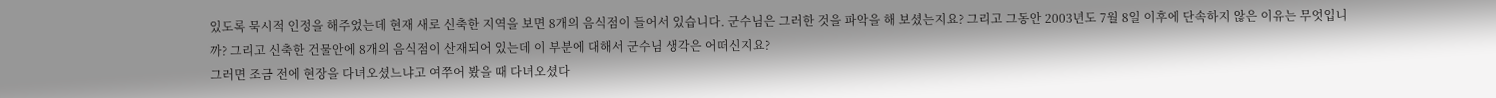있도록 묵시적 인정을 해주었는데 현재 새로 신축한 지역을 보면 8개의 음식점이 들어서 있습니다. 군수님은 그러한 것을 파악을 해 보셨는지요? 그리고 그동안 2003년도 7월 8일 이후에 단속하지 않은 이유는 무엇입니까? 그리고 신축한 건물안에 8개의 음식점이 산재되어 있는데 이 부분에 대해서 군수님 생각은 어떠신지요?
그러면 조금 전에 현장을 다녀오셨느냐고 여쭈어 봤을 때 다녀오셨다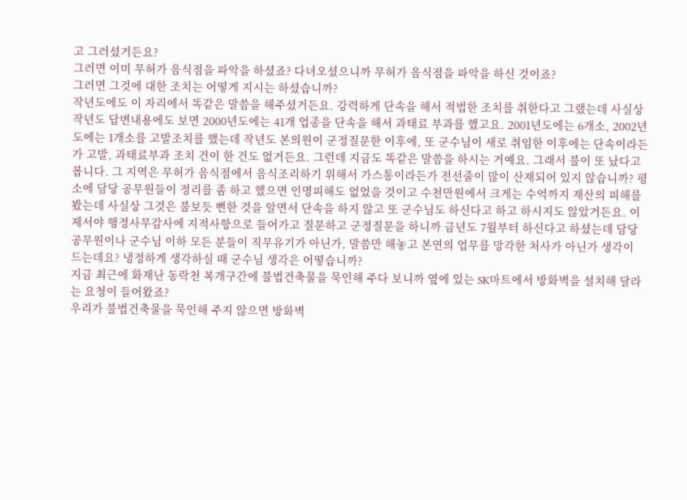고 그러셨거든요?
그러면 이미 무허가 음식점을 파악을 하셨죠? 다녀오셨으니까 무허가 음식점을 파악을 하신 것이죠?
그러면 그것에 대한 조치는 어떻게 지시는 하셨습니까?
작년도에도 이 자리에서 똑같은 말씀을 해주셨거든요. 강력하게 단속을 해서 적법한 조치를 취한다고 그랬는데 사실상 작년도 답변내용에도 보면 2000년도에는 41개 업종을 단속을 해서 과태료 부과를 했고요. 2001년도에는 6개소, 2002년도에는 1개소를 고발조치를 했는데 작년도 본의원이 군정질문한 이후에, 또 군수님이 새로 취임한 이후에는 단속이라든가 고발, 과태료부과 조치 건이 한 건도 없거든요. 그런데 지금도 똑같은 말씀을 하시는 거예요. 그래서 불이 또 났다고 봅니다. 그 지역은 무허가 음식점에서 음식조리하기 위해서 가스통이라든가 전선줄이 많이 산재되어 있지 않습니까? 평소에 담당 공무원들이 정리를 좀 하고 했으면 인명피해도 없었을 것이고 수천만원에서 크게는 수억까지 재산의 피해를 봤는데 사실상 그것은 불보듯 뻔한 것을 알면서 단속을 하지 않고 또 군수님도 하신다고 하고 하시지도 않았거든요. 이제서야 행정사무감사에 지적사항으로 들어가고 질문하고 군정질문을 하니까 금년도 7월부터 하신다고 하셨는데 담당 공무원이나 군수님 이하 모든 분들이 직무유기가 아닌가, 말씀만 해놓고 본연의 업무를 망각한 처사가 아닌가 생각이 드는데요? 냉정하게 생각하실 때 군수님 생각은 어떻습니까?
지금 최근에 화재난 동락천 복개구간에 불법건축물을 묵인해 주다 보니까 옆에 있는 SK마트에서 방화벽을 설치해 달라는 요청이 들어왔죠?
우리가 불법건축물을 묵인해 주지 않으면 방화벽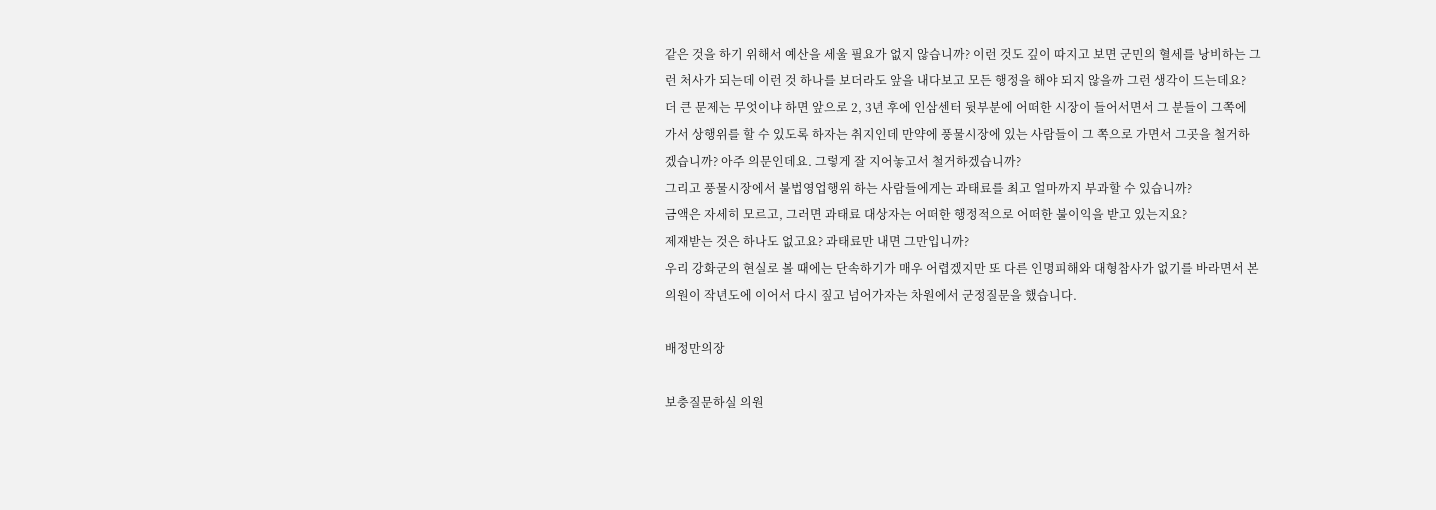같은 것을 하기 위해서 예산을 세울 필요가 없지 않습니까? 이런 것도 깊이 따지고 보면 군민의 혈세를 낭비하는 그런 처사가 되는데 이런 것 하나를 보더라도 앞을 내다보고 모든 행정을 해야 되지 않을까 그런 생각이 드는데요?
더 큰 문제는 무엇이냐 하면 앞으로 2, 3년 후에 인삼센터 뒷부분에 어떠한 시장이 들어서면서 그 분들이 그쪽에 가서 상행위를 할 수 있도록 하자는 취지인데 만약에 풍물시장에 있는 사람들이 그 쪽으로 가면서 그곳을 철거하겠습니까? 아주 의문인데요. 그렇게 잘 지어놓고서 철거하겠습니까?
그리고 풍물시장에서 불법영업행위 하는 사람들에게는 과태료를 최고 얼마까지 부과할 수 있습니까?
금액은 자세히 모르고, 그러면 과태료 대상자는 어떠한 행정적으로 어떠한 불이익을 받고 있는지요?
제재받는 것은 하나도 없고요? 과태료만 내면 그만입니까?
우리 강화군의 현실로 볼 때에는 단속하기가 매우 어렵겠지만 또 다른 인명피해와 대형참사가 없기를 바라면서 본의원이 작년도에 이어서 다시 짚고 넘어가자는 차원에서 군정질문을 했습니다.

배정만의장

보충질문하실 의원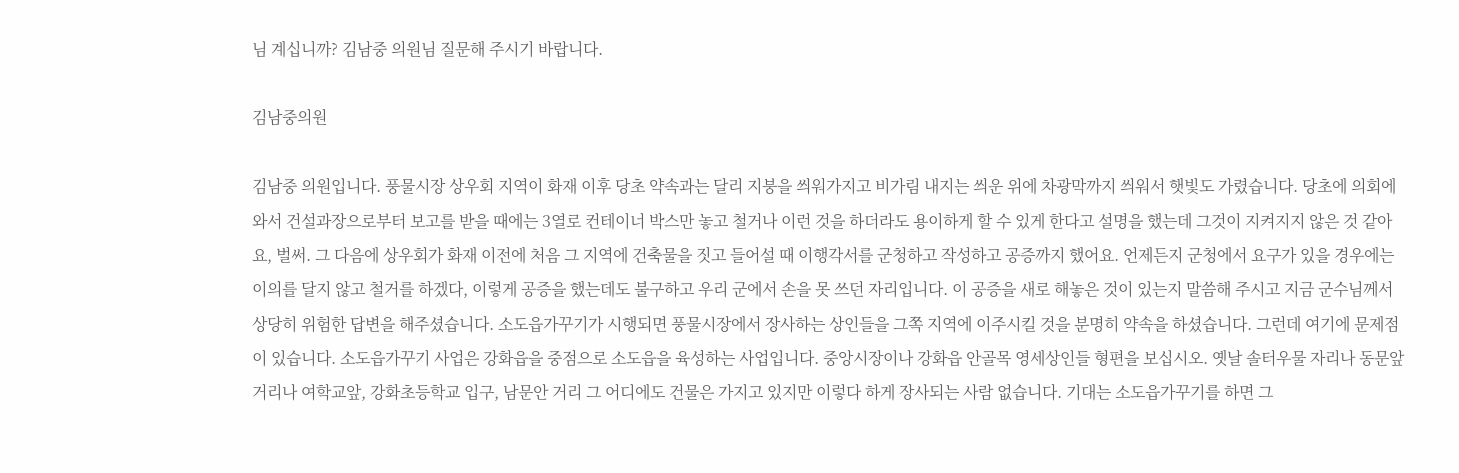님 계십니까? 김남중 의원님 질문해 주시기 바랍니다.

김남중의원

김남중 의원입니다. 풍물시장 상우회 지역이 화재 이후 당초 약속과는 달리 지붕을 씌워가지고 비가림 내지는 씌운 위에 차광막까지 씌워서 햇빛도 가렸습니다. 당초에 의회에 와서 건설과장으로부터 보고를 받을 때에는 3열로 컨테이너 박스만 놓고 철거나 이런 것을 하더라도 용이하게 할 수 있게 한다고 설명을 했는데 그것이 지켜지지 않은 것 같아요, 벌써. 그 다음에 상우회가 화재 이전에 처음 그 지역에 건축물을 짓고 들어설 때 이행각서를 군청하고 작성하고 공증까지 했어요. 언제든지 군청에서 요구가 있을 경우에는 이의를 달지 않고 철거를 하겠다, 이렇게 공증을 했는데도 불구하고 우리 군에서 손을 못 쓰던 자리입니다. 이 공증을 새로 해놓은 것이 있는지 말씀해 주시고 지금 군수님께서 상당히 위험한 답변을 해주셨습니다. 소도읍가꾸기가 시행되면 풍물시장에서 장사하는 상인들을 그쪽 지역에 이주시킬 것을 분명히 약속을 하셨습니다. 그런데 여기에 문제점이 있습니다. 소도읍가꾸기 사업은 강화읍을 중점으로 소도읍을 육성하는 사업입니다. 중앙시장이나 강화읍 안골목 영세상인들 형편을 보십시오. 옛날 솔터우물 자리나 동문앞 거리나 여학교앞, 강화초등학교 입구, 남문안 거리 그 어디에도 건물은 가지고 있지만 이렇다 하게 장사되는 사람 없습니다. 기대는 소도읍가꾸기를 하면 그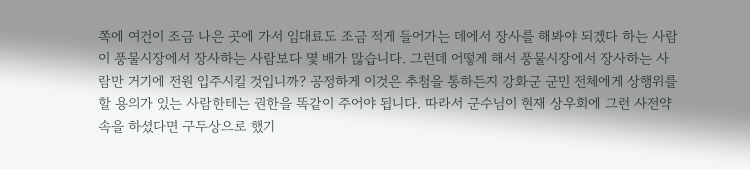쪽에 여건이 조금 나은 곳에 가서 임대료도 조금 적게 들어가는 데에서 장사를 해봐야 되겠다 하는 사람이 풍물시장에서 장사하는 사람보다 몇 배가 많습니다. 그런데 어떻게 해서 풍물시장에서 장사하는 사람만 거기에 전원 입주시킬 것입니까? 공정하게 이것은 추첨을 통하든지 강화군 군민 전체에게 상행위를 할 용의가 있는 사람한테는 권한을 똑같이 주어야 됩니다. 따라서 군수님이 현재 상우회에 그런 사전약속을 하셨다면 구두상으로 했기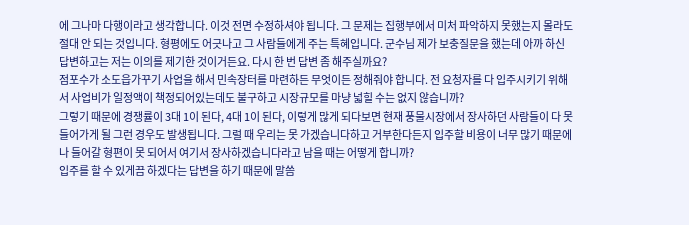에 그나마 다행이라고 생각합니다. 이것 전면 수정하셔야 됩니다. 그 문제는 집행부에서 미처 파악하지 못했는지 몰라도 절대 안 되는 것입니다. 형평에도 어긋나고 그 사람들에게 주는 특혜입니다. 군수님 제가 보충질문을 했는데 아까 하신 답변하고는 저는 이의를 제기한 것이거든요. 다시 한 번 답변 좀 해주실까요?
점포수가 소도읍가꾸기 사업을 해서 민속장터를 마련하든 무엇이든 정해줘야 합니다. 전 요청자를 다 입주시키기 위해서 사업비가 일정액이 책정되어있는데도 불구하고 시장규모를 마냥 넓힐 수는 없지 않습니까?
그렇기 때문에 경쟁률이 3대 1이 된다, 4대 1이 된다, 이렇게 많게 되다보면 현재 풍물시장에서 장사하던 사람들이 다 못 들어가게 될 그런 경우도 발생됩니다. 그럴 때 우리는 못 가겠습니다하고 거부한다든지 입주할 비용이 너무 많기 때문에 나 들어갈 형편이 못 되어서 여기서 장사하겠습니다라고 남을 때는 어떻게 합니까?
입주를 할 수 있게끔 하겠다는 답변을 하기 때문에 말씀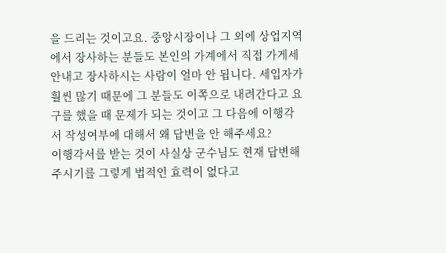을 드리는 것이고요. 중앙시장이나 그 외에 상업지역에서 장사하는 분들도 본인의 가계에서 직접 가게세 안내고 장사하시는 사람이 얼마 안 됩니다. 세입자가 훨씬 많기 때문에 그 분들도 이쪽으로 내려간다고 요구를 했을 때 문제가 되는 것이고 그 다음에 이행각서 작성여부에 대해서 왜 답변을 안 해주세요?
이행각서를 받는 것이 사실상 군수님도 현재 답변해 주시기를 그렇게 법적인 효력이 없다고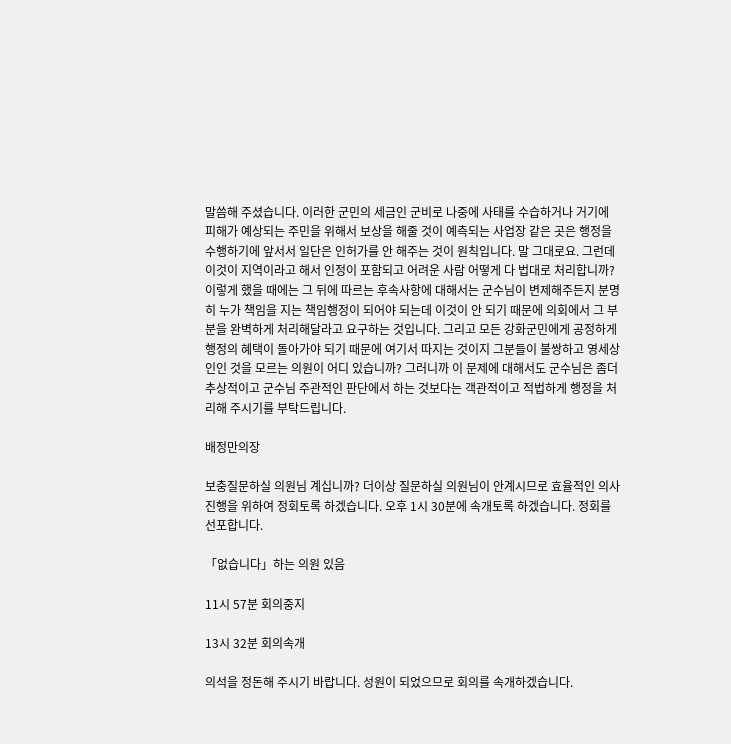말씀해 주셨습니다. 이러한 군민의 세금인 군비로 나중에 사태를 수습하거나 거기에 피해가 예상되는 주민을 위해서 보상을 해줄 것이 예측되는 사업장 같은 곳은 행정을 수행하기에 앞서서 일단은 인허가를 안 해주는 것이 원칙입니다. 말 그대로요. 그런데 이것이 지역이라고 해서 인정이 포함되고 어려운 사람 어떻게 다 법대로 처리합니까? 이렇게 했을 때에는 그 뒤에 따르는 후속사항에 대해서는 군수님이 변제해주든지 분명히 누가 책임을 지는 책임행정이 되어야 되는데 이것이 안 되기 때문에 의회에서 그 부분을 완벽하게 처리해달라고 요구하는 것입니다. 그리고 모든 강화군민에게 공정하게 행정의 혜택이 돌아가야 되기 때문에 여기서 따지는 것이지 그분들이 불쌍하고 영세상인인 것을 모르는 의원이 어디 있습니까? 그러니까 이 문제에 대해서도 군수님은 좀더 추상적이고 군수님 주관적인 판단에서 하는 것보다는 객관적이고 적법하게 행정을 처리해 주시기를 부탁드립니다.

배정만의장

보충질문하실 의원님 계십니까? 더이상 질문하실 의원님이 안계시므로 효율적인 의사진행을 위하여 정회토록 하겠습니다. 오후 1시 30분에 속개토록 하겠습니다. 정회를 선포합니다.

「없습니다」하는 의원 있음

11시 57분 회의중지

13시 32분 회의속개

의석을 정돈해 주시기 바랍니다. 성원이 되었으므로 회의를 속개하겠습니다.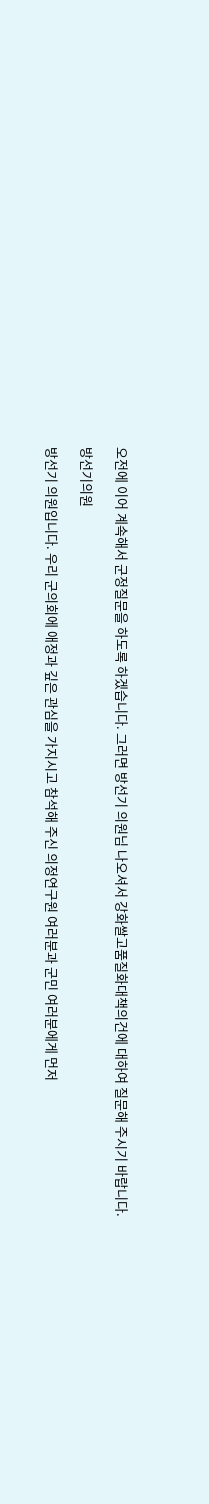오전에 이어 계속해서 군정질문을 하도록 하겠습니다. 그러면 방선기 의원님 나오셔서 강화쌀고품질화대책의건에 대하여 질문해 주시기 바랍니다.

방선기의원

방선기 의원입니다. 우리 군의회에 애정과 깊은 관심을 가지시고 참석해 주신 의정연구원 여러분과 군민 여러분에게 먼저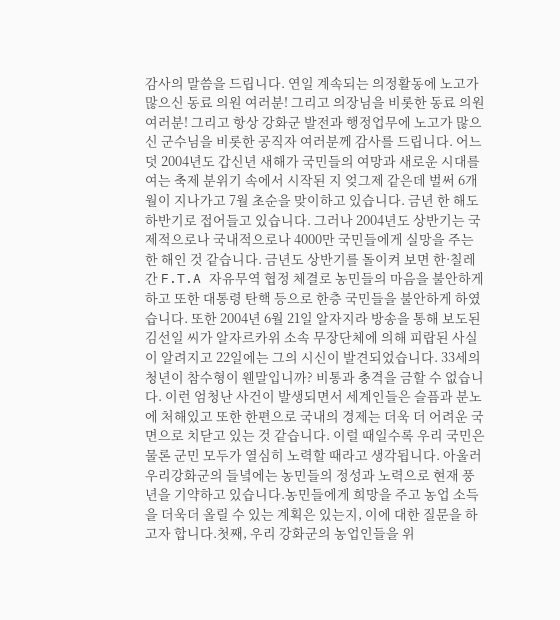감사의 말씀을 드립니다. 연일 계속되는 의정활동에 노고가 많으신 동료 의원 여러분! 그리고 의장님을 비롯한 동료 의원 여러분! 그리고 항상 강화군 발전과 행정업무에 노고가 많으신 군수님을 비롯한 공직자 여러분께 감사를 드립니다. 어느덧 2004년도 갑신년 새해가 국민들의 여망과 새로운 시대를 여는 축제 분위기 속에서 시작된 지 엊그제 같은데 벌써 6개월이 지나가고 7월 초순을 맞이하고 있습니다. 금년 한 해도 하반기로 접어들고 있습니다. 그러나 2004년도 상반기는 국제적으로나 국내적으로나 4000만 국민들에게 실망을 주는 한 해인 것 같습니다. 금년도 상반기를 돌이켜 보면 한·칠레간 F.T.A 자유무역 협정 체결로 농민들의 마음을 불안하게 하고 또한 대통령 탄핵 등으로 한층 국민들을 불안하게 하였습니다. 또한 2004년 6월 21일 알자지라 방송을 통해 보도된 김선일 씨가 알자르카위 소속 무장단체에 의해 피랍된 사실이 알려지고 22일에는 그의 시신이 발견되었습니다. 33세의 청년이 참수형이 웬말입니까? 비통과 충격을 금할 수 없습니다. 이런 엄청난 사건이 발생되면서 세계인들은 슬픔과 분노에 처해있고 또한 한편으로 국내의 경제는 더욱 더 어려운 국면으로 치닫고 있는 것 같습니다. 이럴 때일수록 우리 국민은 물론 군민 모두가 열심히 노력할 때라고 생각됩니다. 아울러 우리강화군의 들녘에는 농민들의 정성과 노력으로 현재 풍년을 기약하고 있습니다.농민들에게 희망을 주고 농업 소득을 더욱더 올릴 수 있는 계획은 있는지, 이에 대한 질문을 하고자 합니다.첫째, 우리 강화군의 농업인들을 위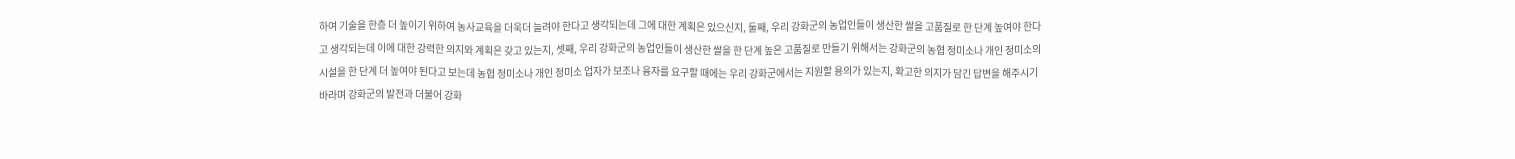하여 기술을 한층 더 높이기 위하여 농사교육을 더욱더 늘려야 한다고 생각되는데 그에 대한 계획은 있으신지, 둘째, 우리 강화군의 농업인들이 생산한 쌀을 고품질로 한 단계 높여야 한다고 생각되는데 이에 대한 강력한 의지와 계획은 갖고 있는지, 셋째, 우리 강화군의 농업인들이 생산한 쌀을 한 단계 높은 고품질로 만들기 위해서는 강화군의 농협 정미소나 개인 정미소의 시설을 한 단계 더 높여야 된다고 보는데 농협 정미소나 개인 정미소 업자가 보조나 융자를 요구할 때에는 우리 강화군에서는 지원할 용의가 있는지, 확고한 의지가 담긴 답변을 해주시기 바라며 강화군의 발전과 더불어 강화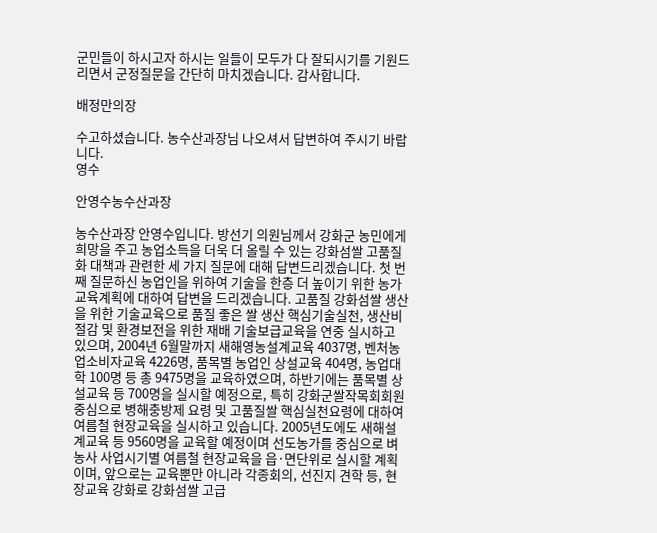군민들이 하시고자 하시는 일들이 모두가 다 잘되시기를 기원드리면서 군정질문을 간단히 마치겠습니다. 감사합니다.

배정만의장

수고하셨습니다. 농수산과장님 나오셔서 답변하여 주시기 바랍니다.
영수

안영수농수산과장

농수산과장 안영수입니다. 방선기 의원님께서 강화군 농민에게 희망을 주고 농업소득을 더욱 더 올릴 수 있는 강화섬쌀 고품질화 대책과 관련한 세 가지 질문에 대해 답변드리겠습니다. 첫 번째 질문하신 농업인을 위하여 기술을 한층 더 높이기 위한 농가교육계획에 대하여 답변을 드리겠습니다. 고품질 강화섬쌀 생산을 위한 기술교육으로 품질 좋은 쌀 생산 핵심기술실천, 생산비 절감 및 환경보전을 위한 재배 기술보급교육을 연중 실시하고 있으며, 2004년 6월말까지 새해영농설계교육 4037명, 벤처농업소비자교육 4226명, 품목별 농업인 상설교육 404명, 농업대학 100명 등 총 9475명을 교육하였으며, 하반기에는 품목별 상설교육 등 700명을 실시할 예정으로, 특히 강화군쌀작목회회원 중심으로 병해충방제 요령 및 고품질쌀 핵심실천요령에 대하여 여름철 현장교육을 실시하고 있습니다. 2005년도에도 새해설계교육 등 9560명을 교육할 예정이며 선도농가를 중심으로 벼농사 사업시기별 여름철 현장교육을 읍·면단위로 실시할 계획이며, 앞으로는 교육뿐만 아니라 각종회의, 선진지 견학 등, 현장교육 강화로 강화섬쌀 고급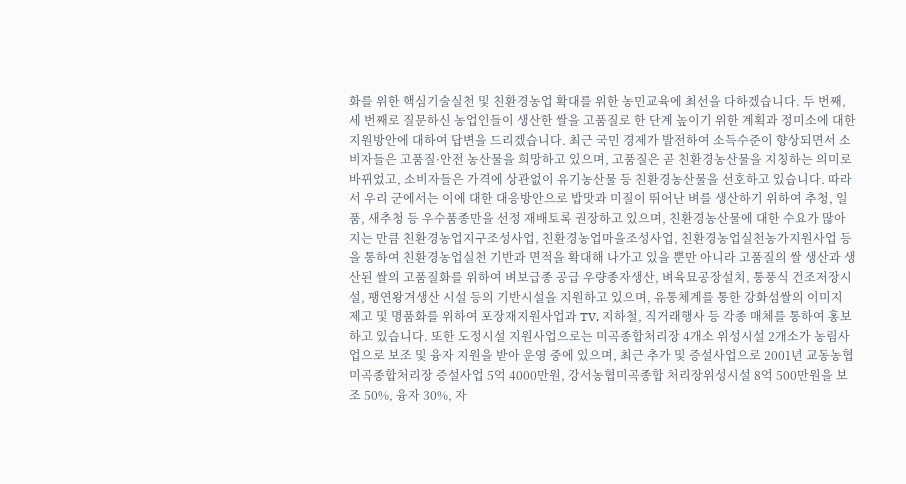화를 위한 핵심기술실천 및 친환경농업 확대를 위한 농민교육에 최선을 다하겠습니다. 두 번째, 세 번째로 질문하신 농업인들이 생산한 쌀을 고품질로 한 단계 높이기 위한 계획과 정미소에 대한 지원방안에 대하여 답변을 드리겠습니다. 최근 국민 경제가 발전하여 소득수준이 향상되면서 소비자들은 고품질·안전 농산물을 희망하고 있으며, 고품질은 곧 친환경농산물을 지칭하는 의미로 바뀌었고, 소비자들은 가격에 상관없이 유기농산물 등 친환경농산물을 선호하고 있습니다. 따라서 우리 군에서는 이에 대한 대응방안으로 밥맛과 미질이 뛰어난 벼를 생산하기 위하여 추청, 일품, 새추청 등 우수품종만을 선정 재배토록 권장하고 있으며, 친환경농산물에 대한 수요가 많아지는 만큼 친환경농업지구조성사업, 친환경농업마을조성사업, 친환경농업실천농가지원사업 등을 통하여 친환경농업실천 기반과 면적을 확대해 나가고 있을 뿐만 아니라 고품질의 쌀 생산과 생산된 쌀의 고품질화를 위하여 벼보급종 공급 우량종자생산, 벼육묘공장설치, 통풍식 건조저장시설, 팽연왕겨생산 시설 등의 기반시설을 지원하고 있으며, 유통체계를 통한 강화섬쌀의 이미지 제고 및 명품화를 위하여 포장재지원사업과 TV, 지하철, 직거래행사 등 각종 매체를 통하여 홍보하고 있습니다. 또한 도정시설 지원사업으로는 미곡종합처리장 4개소 위성시설 2개소가 농림사업으로 보조 및 융자 지원을 받아 운영 중에 있으며, 최근 추가 및 증설사업으로 2001년 교동농협미곡종합처리장 증설사업 5억 4000만원, 강서농협미곡종합 처리장위성시설 8억 500만원을 보조 50%, 융자 30%, 자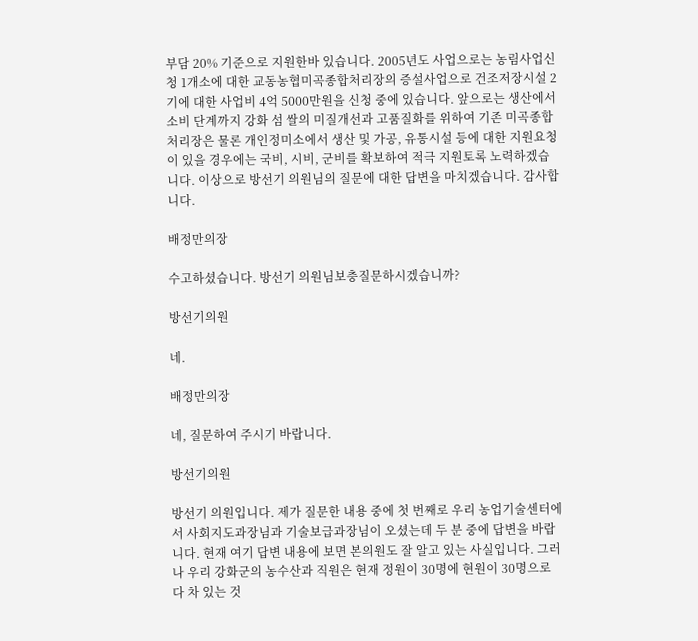부담 20% 기준으로 지원한바 있습니다. 2005년도 사업으로는 농림사업신청 1개소에 대한 교동농협미곡종합처리장의 증설사업으로 건조저장시설 2기에 대한 사업비 4억 5000만원을 신청 중에 있습니다. 앞으로는 생산에서 소비 단계까지 강화 섬 쌀의 미질개선과 고품질화를 위하여 기존 미곡종합처리장은 물론 개인정미소에서 생산 및 가공, 유통시설 등에 대한 지원요청이 있을 경우에는 국비, 시비, 군비를 확보하여 적극 지원토록 노력하겠습니다. 이상으로 방선기 의원님의 질문에 대한 답변을 마치겠습니다. 감사합니다.

배정만의장

수고하셨습니다. 방선기 의원님보충질문하시겠습니까?

방선기의원

네.

배정만의장

네, 질문하여 주시기 바랍니다.

방선기의원

방선기 의원입니다. 제가 질문한 내용 중에 첫 번째로 우리 농업기술센터에서 사회지도과장님과 기술보급과장님이 오셨는데 두 분 중에 답변을 바랍니다. 현재 여기 답변 내용에 보면 본의원도 잘 알고 있는 사실입니다. 그러나 우리 강화군의 농수산과 직원은 현재 정원이 30명에 현원이 30명으로 다 차 있는 것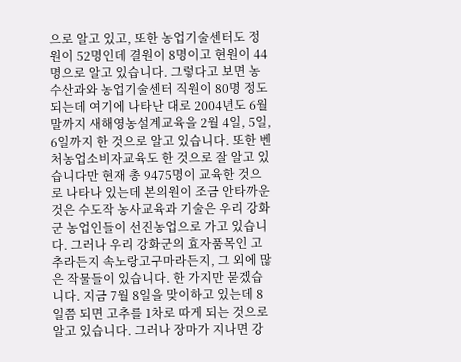으로 알고 있고, 또한 농업기술센터도 정원이 52명인데 결원이 8명이고 현원이 44명으로 알고 있습니다. 그렇다고 보면 농수산과와 농업기술센터 직원이 80명 정도 되는데 여기에 나타난 대로 2004년도 6월말까지 새해영농설계교육을 2월 4일, 5일, 6일까지 한 것으로 알고 있습니다. 또한 벤처농업소비자교육도 한 것으로 잘 알고 있습니다만 현재 총 9475명이 교육한 것으로 나타나 있는데 본의원이 조금 안타까운 것은 수도작 농사교육과 기술은 우리 강화군 농업인들이 선진농업으로 가고 있습니다. 그러나 우리 강화군의 효자품목인 고추라든지 속노랑고구마라든지, 그 외에 많은 작물들이 있습니다. 한 가지만 묻겠습니다. 지금 7월 8일을 맞이하고 있는데 8일쯤 되면 고추를 1차로 따게 되는 것으로 알고 있습니다. 그러나 장마가 지나면 강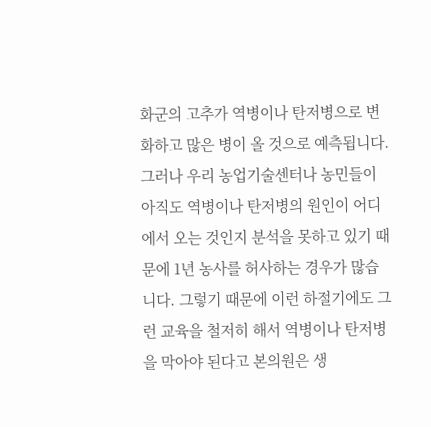화군의 고추가 역병이나 탄저병으로 변화하고 많은 병이 올 것으로 예측됩니다. 그러나 우리 농업기술센터나 농민들이 아직도 역병이나 탄저병의 원인이 어디에서 오는 것인지 분석을 못하고 있기 때문에 1년 농사를 허사하는 경우가 많습니다. 그렇기 때문에 이런 하절기에도 그런 교육을 철저히 해서 역병이나 탄저병을 막아야 된다고 본의원은 생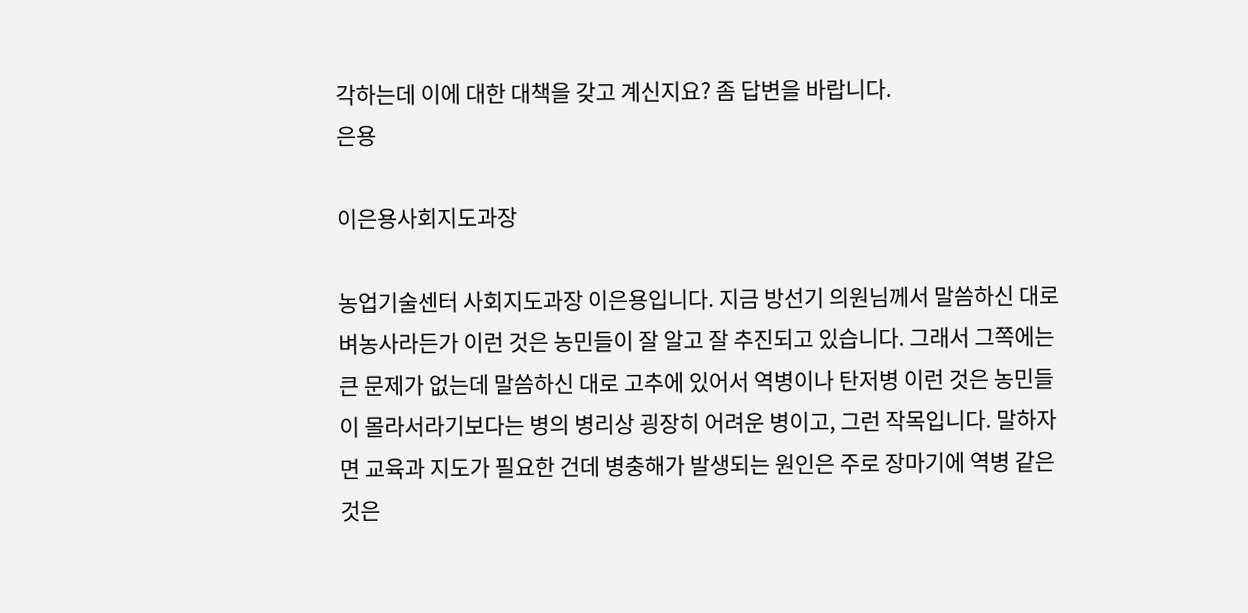각하는데 이에 대한 대책을 갖고 계신지요? 좀 답변을 바랍니다.
은용

이은용사회지도과장

농업기술센터 사회지도과장 이은용입니다. 지금 방선기 의원님께서 말씀하신 대로 벼농사라든가 이런 것은 농민들이 잘 알고 잘 추진되고 있습니다. 그래서 그쪽에는 큰 문제가 없는데 말씀하신 대로 고추에 있어서 역병이나 탄저병 이런 것은 농민들이 몰라서라기보다는 병의 병리상 굉장히 어려운 병이고, 그런 작목입니다. 말하자면 교육과 지도가 필요한 건데 병충해가 발생되는 원인은 주로 장마기에 역병 같은 것은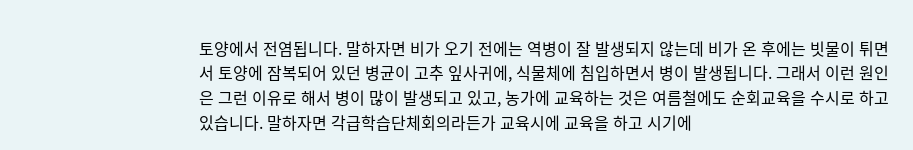토양에서 전염됩니다. 말하자면 비가 오기 전에는 역병이 잘 발생되지 않는데 비가 온 후에는 빗물이 튀면서 토양에 잠복되어 있던 병균이 고추 잎사귀에, 식물체에 침입하면서 병이 발생됩니다. 그래서 이런 원인은 그런 이유로 해서 병이 많이 발생되고 있고, 농가에 교육하는 것은 여름철에도 순회교육을 수시로 하고 있습니다. 말하자면 각급학습단체회의라든가 교육시에 교육을 하고 시기에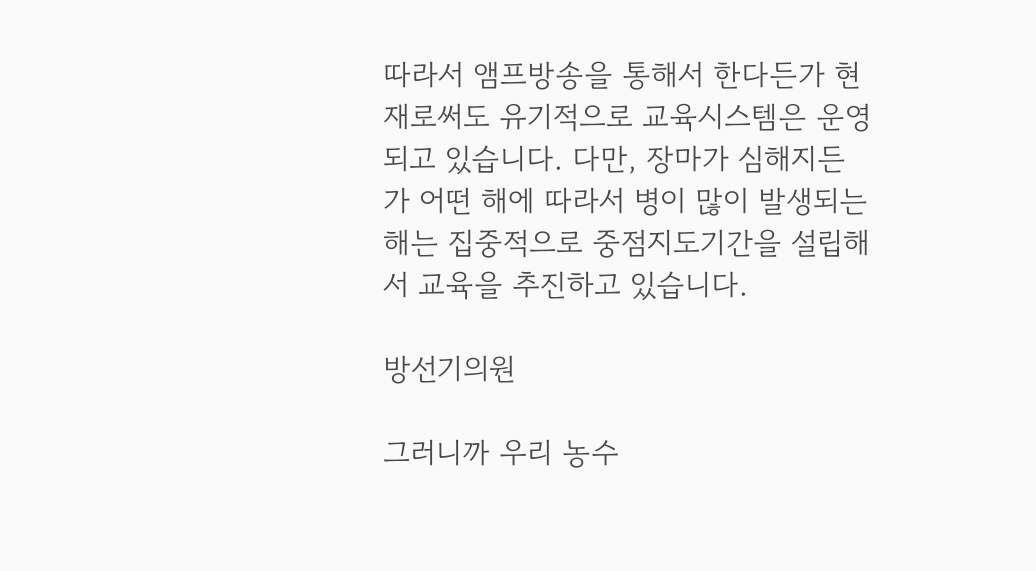따라서 앰프방송을 통해서 한다든가 현재로써도 유기적으로 교육시스템은 운영되고 있습니다. 다만, 장마가 심해지든가 어떤 해에 따라서 병이 많이 발생되는 해는 집중적으로 중점지도기간을 설립해서 교육을 추진하고 있습니다.

방선기의원

그러니까 우리 농수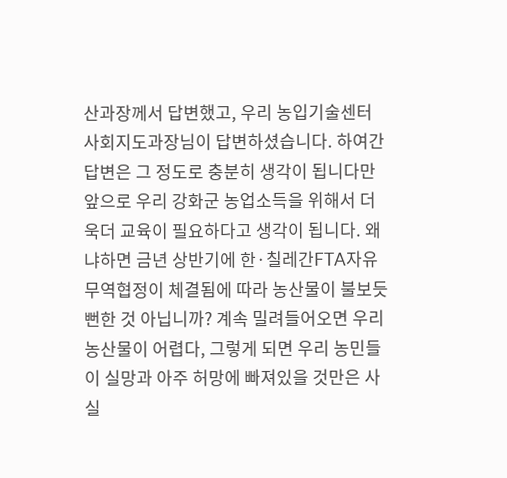산과장께서 답변했고, 우리 농입기술센터 사회지도과장님이 답변하셨습니다. 하여간 답변은 그 정도로 충분히 생각이 됩니다만 앞으로 우리 강화군 농업소득을 위해서 더욱더 교육이 필요하다고 생각이 됩니다. 왜냐하면 금년 상반기에 한·칠레간FTA자유무역협정이 체결됨에 따라 농산물이 불보듯 뻔한 것 아닙니까? 계속 밀려들어오면 우리 농산물이 어렵다, 그렇게 되면 우리 농민들이 실망과 아주 허망에 빠져있을 것만은 사실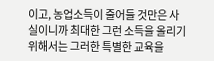이고, 농업소득이 줄어들 것만은 사실이니까 최대한 그런 소득을 올리기 위해서는 그러한 특별한 교육을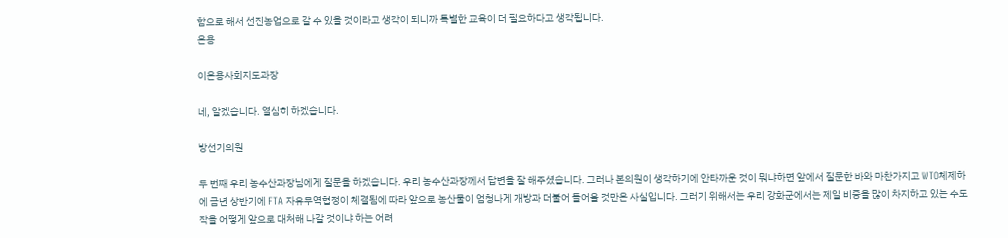함으로 해서 선진농업으로 갈 수 있을 것이라고 생각이 되니까 특별한 교육이 더 필요하다고 생각됩니다.
은용

이은용사회지도과장

네, 알겠습니다. 열심히 하겠습니다.

방선기의원

두 번째 우리 농수산과장님에게 질문을 하겠습니다. 우리 농수산과장께서 답변을 잘 해주셨습니다. 그러나 본의원이 생각하기에 안타까운 것이 뭐냐하면 앞에서 질문한 바와 마찬가지고 WTO체제하에 금년 상반기에 FTA 자유무역협정이 체결됨에 따라 앞으로 농산물이 엄청나게 개방과 더불어 들어올 것만은 사실입니다. 그러기 위해서는 우리 강화군에서는 제일 비중을 많이 차지하고 있는 수도작을 어떻게 앞으로 대처해 나갈 것이냐 하는 어려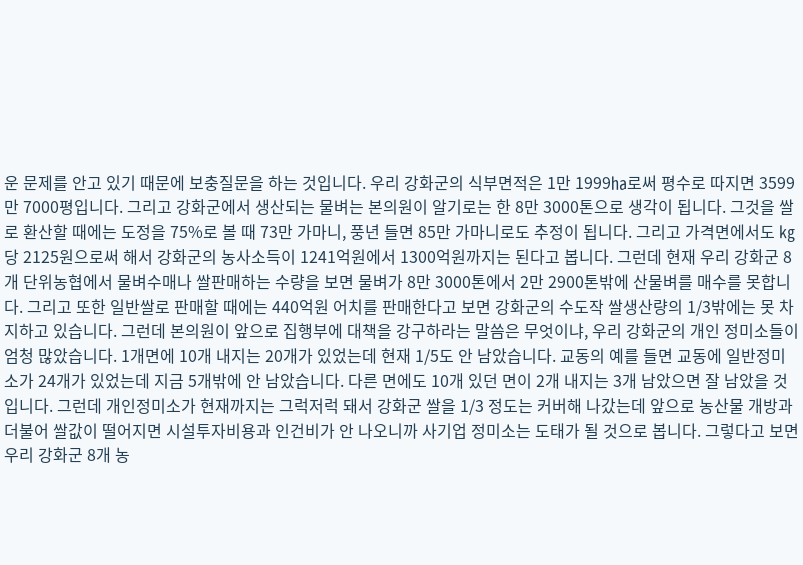운 문제를 안고 있기 때문에 보충질문을 하는 것입니다. 우리 강화군의 식부면적은 1만 1999㏊로써 평수로 따지면 3599만 7000평입니다. 그리고 강화군에서 생산되는 물벼는 본의원이 알기로는 한 8만 3000톤으로 생각이 됩니다. 그것을 쌀로 환산할 때에는 도정을 75%로 볼 때 73만 가마니, 풍년 들면 85만 가마니로도 추정이 됩니다. 그리고 가격면에서도 ㎏당 2125원으로써 해서 강화군의 농사소득이 1241억원에서 1300억원까지는 된다고 봅니다. 그런데 현재 우리 강화군 8개 단위농협에서 물벼수매나 쌀판매하는 수량을 보면 물벼가 8만 3000톤에서 2만 2900톤밖에 산물벼를 매수를 못합니다. 그리고 또한 일반쌀로 판매할 때에는 440억원 어치를 판매한다고 보면 강화군의 수도작 쌀생산량의 1/3밖에는 못 차지하고 있습니다. 그런데 본의원이 앞으로 집행부에 대책을 강구하라는 말씀은 무엇이냐, 우리 강화군의 개인 정미소들이 엄청 많았습니다. 1개면에 10개 내지는 20개가 있었는데 현재 1/5도 안 남았습니다. 교동의 예를 들면 교동에 일반정미소가 24개가 있었는데 지금 5개밖에 안 남았습니다. 다른 면에도 10개 있던 면이 2개 내지는 3개 남았으면 잘 남았을 것입니다. 그런데 개인정미소가 현재까지는 그럭저럭 돼서 강화군 쌀을 1/3 정도는 커버해 나갔는데 앞으로 농산물 개방과 더불어 쌀값이 떨어지면 시설투자비용과 인건비가 안 나오니까 사기업 정미소는 도태가 될 것으로 봅니다. 그렇다고 보면 우리 강화군 8개 농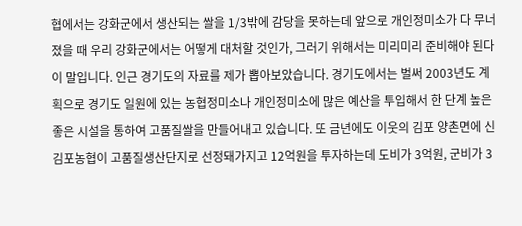협에서는 강화군에서 생산되는 쌀을 1/3밖에 감당을 못하는데 앞으로 개인정미소가 다 무너졌을 때 우리 강화군에서는 어떻게 대처할 것인가, 그러기 위해서는 미리미리 준비해야 된다 이 말입니다. 인근 경기도의 자료를 제가 뽑아보았습니다. 경기도에서는 벌써 2003년도 계획으로 경기도 일원에 있는 농협정미소나 개인정미소에 많은 예산을 투입해서 한 단계 높은 좋은 시설을 통하여 고품질쌀을 만들어내고 있습니다. 또 금년에도 이웃의 김포 양촌면에 신김포농협이 고품질생산단지로 선정돼가지고 12억원을 투자하는데 도비가 3억원, 군비가 3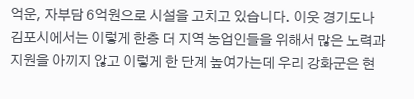억운, 자부담 6억원으로 시설을 고치고 있습니다. 이웃 경기도나 김포시에서는 이렇게 한층 더 지역 농업인들을 위해서 많은 노력과 지원을 아끼지 않고 이렇게 한 단계 높여가는데 우리 강화군은 현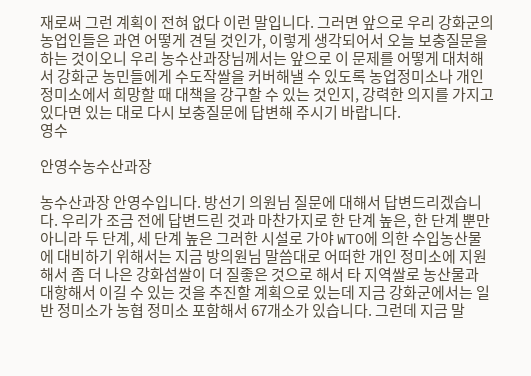재로써 그런 계획이 전혀 없다 이런 말입니다. 그러면 앞으로 우리 강화군의 농업인들은 과연 어떻게 견딜 것인가, 이렇게 생각되어서 오늘 보충질문을 하는 것이오니 우리 농수산과장님께서는 앞으로 이 문제를 어떻게 대처해서 강화군 농민들에게 수도작쌀을 커버해낼 수 있도록 농업정미소나 개인정미소에서 희망할 때 대책을 강구할 수 있는 것인지, 강력한 의지를 가지고 있다면 있는 대로 다시 보충질문에 답변해 주시기 바랍니다.
영수

안영수농수산과장

농수산과장 안영수입니다. 방선기 의원님 질문에 대해서 답변드리겠습니다. 우리가 조금 전에 답변드린 것과 마찬가지로 한 단계 높은, 한 단계 뿐만 아니라 두 단계, 세 단계 높은 그러한 시설로 가야 WTO에 의한 수입농산물에 대비하기 위해서는 지금 방의원님 말씀대로 어떠한 개인 정미소에 지원해서 좀 더 나은 강화섬쌀이 더 질좋은 것으로 해서 타 지역쌀로 농산물과 대항해서 이길 수 있는 것을 추진할 계획으로 있는데 지금 강화군에서는 일반 정미소가 농협 정미소 포함해서 67개소가 있습니다. 그런데 지금 말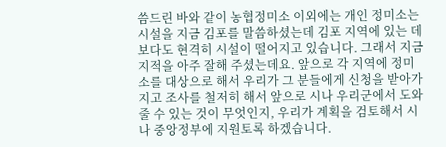씀드린 바와 같이 농협정미소 이외에는 개인 정미소는 시설을 지금 김포를 말씀하셨는데 김포 지역에 있는 데보다도 현격히 시설이 떨어지고 있습니다. 그래서 지금 지적을 아주 잘해 주셨는데요. 앞으로 각 지역에 정미소를 대상으로 해서 우리가 그 분들에게 신청을 받아가지고 조사를 철저히 해서 앞으로 시나 우리군에서 도와줄 수 있는 것이 무엇인지, 우리가 계획을 검토해서 시나 중앙정부에 지원토록 하겠습니다.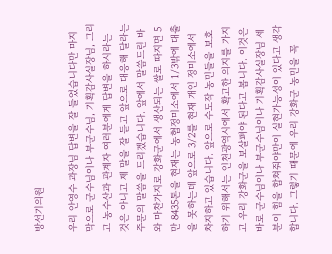방선기의원

우리 안영수 과장님 답변을 잘 들었습니다만 마지막으로 군수님이나 부군수님, 기획감사실장님, 그리고 농수산과 관계자 여러분에게 답변을 하시라는 것은 아니고 제 말을 잘 듣고 앞으로 대응해 달라는 주문의 말씀을 드리겠습니다. 앞에서 말씀드린 바와 마찬가지로 강화군에서 생산되는 쌀로 따지면 5만 8435톤을 현재는 농협정미소에서 1/3밖에 대출을 못하는데 앞으로 3/2를 현재 개인 정미소에서 차지하고 있습니다. 앞으로 수도작 농민들을 보호하기 위해서는 인천광역시에서 확고한 의지를 가지고 우리 강화군을 보살펴야 된다고 봅니다. 이것은 바로 군수님이나 부군수님이나 기획감사실장님 세 분이 힘을 합쳐줘야만이 실현가능성이 있다고 생각합니다. 그렇기 때문에 우리 강화군 농민을 꼭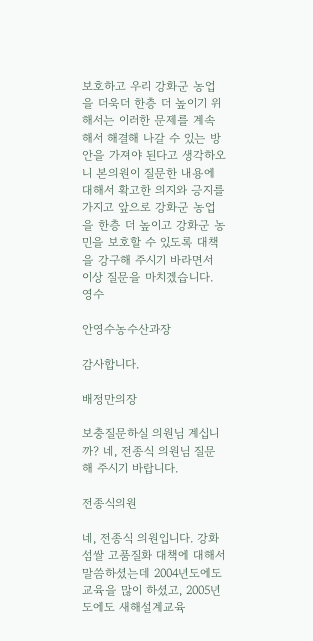보호하고 우리 강화군 농업을 더욱더 한층 더 높이기 위해서는 이러한 문제를 계속해서 해결해 나갈 수 있는 방안을 가져야 된다고 생각하오니 본의원이 질문한 내용에 대해서 확고한 의지와 긍지를 가지고 앞으로 강화군 농업을 한층 더 높이고 강화군 농민을 보호할 수 있도록 대책을 강구해 주시기 바라면서 이상 질문을 마치겠습니다.
영수

안영수농수산과장

감사합니다.

배정만의장

보충질문하실 의원님 계십니까? 네, 전종식 의원님 질문해 주시기 바랍니다.

전종식의원

네, 전종식 의원입니다. 강화섬쌀 고품질화 대책에 대해서 말씀하셨는데 2004년도에도 교육을 많이 하셨고, 2005년도에도 새해설계교육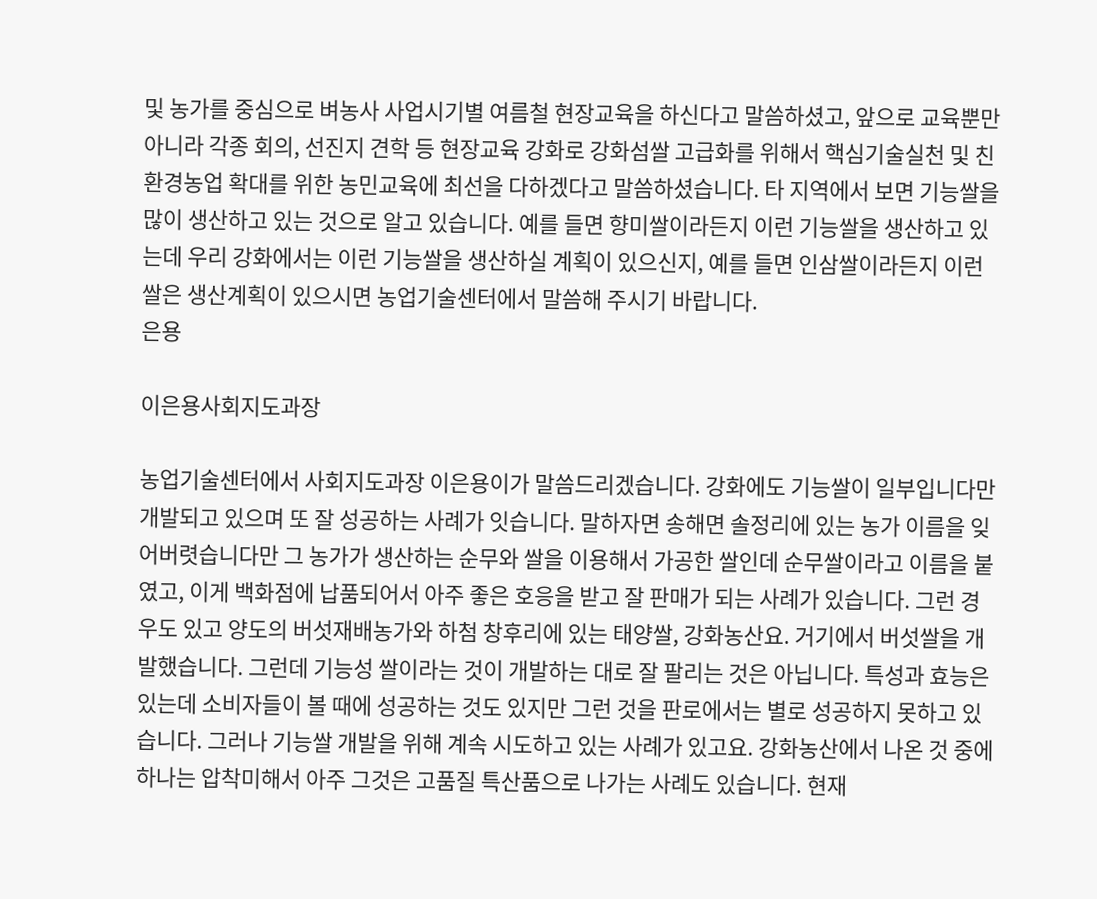및 농가를 중심으로 벼농사 사업시기별 여름철 현장교육을 하신다고 말씀하셨고, 앞으로 교육뿐만 아니라 각종 회의, 선진지 견학 등 현장교육 강화로 강화섬쌀 고급화를 위해서 핵심기술실천 및 친환경농업 확대를 위한 농민교육에 최선을 다하겠다고 말씀하셨습니다. 타 지역에서 보면 기능쌀을 많이 생산하고 있는 것으로 알고 있습니다. 예를 들면 향미쌀이라든지 이런 기능쌀을 생산하고 있는데 우리 강화에서는 이런 기능쌀을 생산하실 계획이 있으신지, 예를 들면 인삼쌀이라든지 이런 쌀은 생산계획이 있으시면 농업기술센터에서 말씀해 주시기 바랍니다.
은용

이은용사회지도과장

농업기술센터에서 사회지도과장 이은용이가 말씀드리겠습니다. 강화에도 기능쌀이 일부입니다만 개발되고 있으며 또 잘 성공하는 사례가 잇습니다. 말하자면 송해면 솔정리에 있는 농가 이름을 잊어버렷습니다만 그 농가가 생산하는 순무와 쌀을 이용해서 가공한 쌀인데 순무쌀이라고 이름을 붙였고, 이게 백화점에 납품되어서 아주 좋은 호응을 받고 잘 판매가 되는 사례가 있습니다. 그런 경우도 있고 양도의 버섯재배농가와 하첨 창후리에 있는 태양쌀, 강화농산요. 거기에서 버섯쌀을 개발했습니다. 그런데 기능성 쌀이라는 것이 개발하는 대로 잘 팔리는 것은 아닙니다. 특성과 효능은 있는데 소비자들이 볼 때에 성공하는 것도 있지만 그런 것을 판로에서는 별로 성공하지 못하고 있습니다. 그러나 기능쌀 개발을 위해 계속 시도하고 있는 사례가 있고요. 강화농산에서 나온 것 중에 하나는 압착미해서 아주 그것은 고품질 특산품으로 나가는 사례도 있습니다. 현재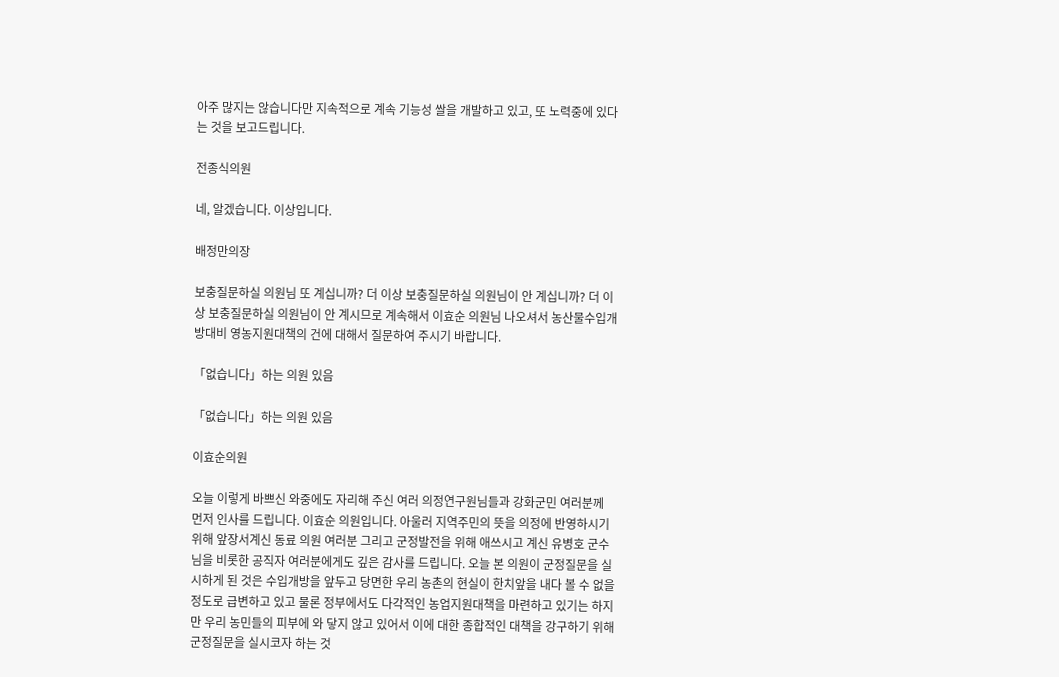아주 많지는 않습니다만 지속적으로 계속 기능성 쌀을 개발하고 있고, 또 노력중에 있다는 것을 보고드립니다.

전종식의원

네, 알겠습니다. 이상입니다.

배정만의장

보충질문하실 의원님 또 계십니까? 더 이상 보충질문하실 의원님이 안 계십니까? 더 이상 보충질문하실 의원님이 안 계시므로 계속해서 이효순 의원님 나오셔서 농산물수입개방대비 영농지원대책의 건에 대해서 질문하여 주시기 바랍니다.

「없습니다」하는 의원 있음

「없습니다」하는 의원 있음

이효순의원

오늘 이렇게 바쁘신 와중에도 자리해 주신 여러 의정연구원님들과 강화군민 여러분께 먼저 인사를 드립니다. 이효순 의원입니다. 아울러 지역주민의 뜻을 의정에 반영하시기 위해 앞장서계신 동료 의원 여러분 그리고 군정발전을 위해 애쓰시고 계신 유병호 군수님을 비롯한 공직자 여러분에게도 깊은 감사를 드립니다. 오늘 본 의원이 군정질문을 실시하게 된 것은 수입개방을 앞두고 당면한 우리 농촌의 현실이 한치앞을 내다 볼 수 없을 정도로 급변하고 있고 물론 정부에서도 다각적인 농업지원대책을 마련하고 있기는 하지만 우리 농민들의 피부에 와 닿지 않고 있어서 이에 대한 종합적인 대책을 강구하기 위해 군정질문을 실시코자 하는 것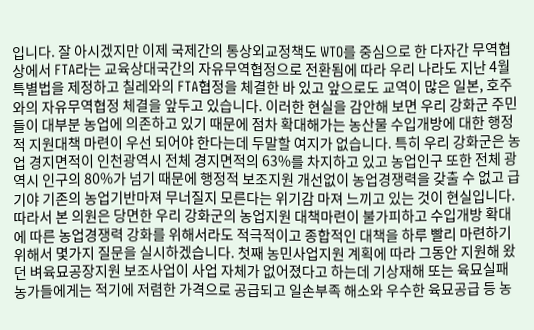입니다. 잘 아시겠지만 이제 국제간의 통상외교정책도 WTO를 중심으로 한 다자간 무역협상에서 FTA라는 교육상대국간의 자유무역협정으로 전환됨에 따라 우리 나라도 지난 4월 특별법을 제정하고 칠레와의 FTA협정을 체결한 바 있고 앞으로도 교역이 많은 일본, 호주와의 자유무역협정 체결을 앞두고 있습니다. 이러한 현실을 감안해 보면 우리 강화군 주민들이 대부분 농업에 의존하고 있기 때문에 점차 확대해가는 농산물 수입개방에 대한 행정적 지원대책 마련이 우선 되어야 한다는데 두말할 여지가 없습니다. 특히 우리 강화군은 농업 경지면적이 인천광역시 전체 경지면적의 63%를 차지하고 있고 농업인구 또한 전체 광역시 인구의 80%가 넘기 때문에 행정적 보조지원 개선없이 농업경쟁력을 갖출 수 없고 급기야 기존의 농업기반마져 무너질지 모른다는 위기감 마져 느끼고 있는 것이 현실입니다. 따라서 본 의원은 당면한 우리 강화군의 농업지원 대책마련이 불가피하고 수입개방 확대에 따른 농업경쟁력 강화를 위해서라도 적극적이고 종합적인 대책을 하루 빨리 마련하기 위해서 몇가지 질문을 실시하겠습니다. 첫째 농민사업지원 계획에 따라 그동안 지원해 왔던 벼육묘공장지원 보조사업이 사업 자체가 없어졌다고 하는데 기상재해 또는 육묘실패 농가들에게는 적기에 저렴한 가격으로 공급되고 일손부족 해소와 우수한 육묘공급 등 농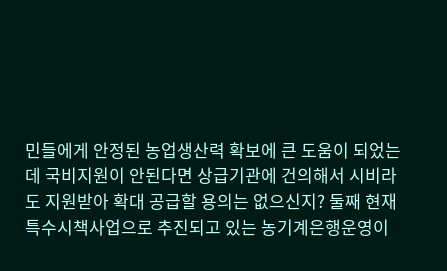민들에게 안정된 농업생산력 확보에 큰 도움이 되었는데 국비지원이 안된다면 상급기관에 건의해서 시비라도 지원받아 확대 공급할 용의는 없으신지? 둘째 현재 특수시책사업으로 추진되고 있는 농기계은행운영이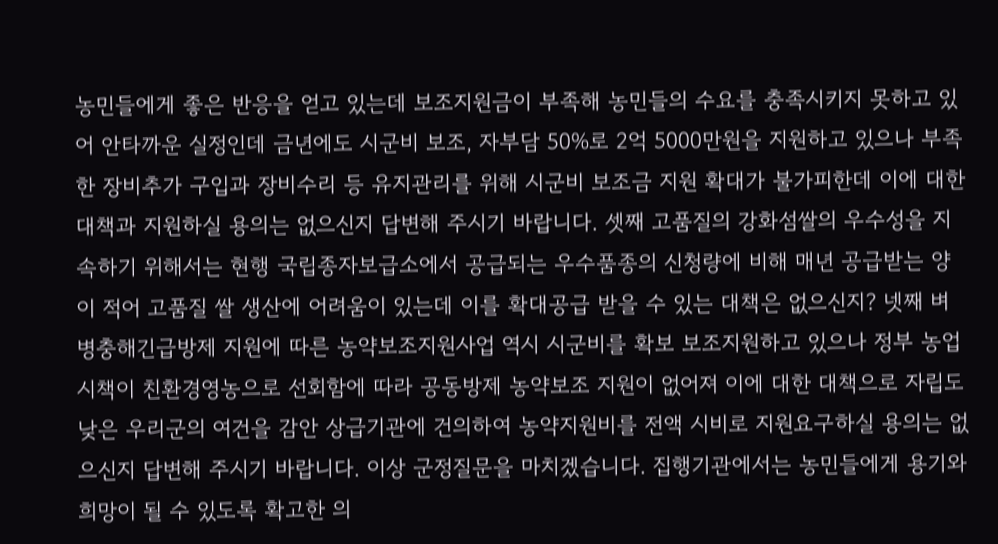농민들에게 좋은 반응을 얻고 있는데 보조지원금이 부족해 농민들의 수요를 충족시키지 못하고 있어 안타까운 실정인데 금년에도 시군비 보조, 자부담 50%로 2억 5000만원을 지원하고 있으나 부족한 장비추가 구입과 장비수리 등 유지관리를 위해 시군비 보조금 지원 확대가 불가피한데 이에 대한 대책과 지원하실 용의는 없으신지 답변해 주시기 바랍니다. 셋째 고품질의 강화섬쌀의 우수성을 지속하기 위해서는 현행 국립종자보급소에서 공급되는 우수품종의 신청량에 비해 매년 공급받는 양이 적어 고품질 쌀 생산에 어려움이 있는데 이를 확대공급 받을 수 있는 대책은 없으신지? 넷째 벼병충해긴급방제 지원에 따른 농약보조지원사업 역시 시군비를 확보 보조지원하고 있으나 정부 농업시책이 친환경영농으로 선회함에 따라 공동방제 농약보조 지원이 없어져 이에 대한 대책으로 자립도 낮은 우리군의 여건을 감안 상급기관에 건의하여 농약지원비를 전액 시비로 지원요구하실 용의는 없으신지 답변해 주시기 바랍니다. 이상 군정질문을 마치겠습니다. 집행기관에서는 농민들에게 용기와 희망이 될 수 있도록 확고한 의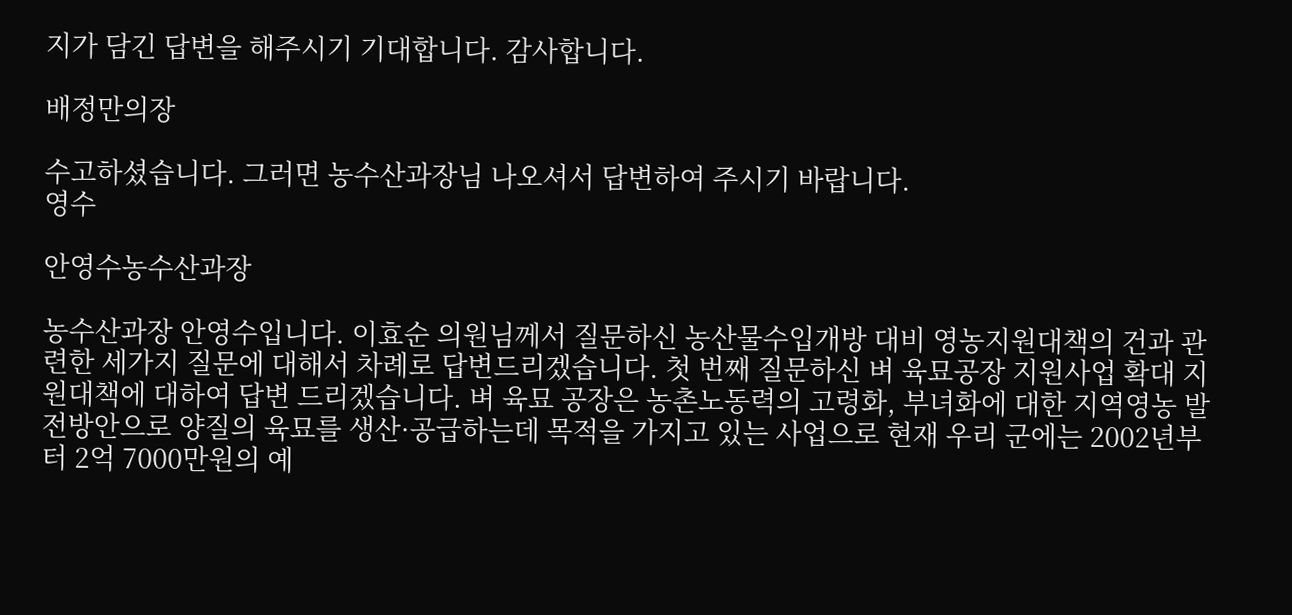지가 담긴 답변을 해주시기 기대합니다. 감사합니다.

배정만의장

수고하셨습니다. 그러면 농수산과장님 나오셔서 답변하여 주시기 바랍니다.
영수

안영수농수산과장

농수산과장 안영수입니다. 이효순 의원님께서 질문하신 농산물수입개방 대비 영농지원대책의 건과 관련한 세가지 질문에 대해서 차례로 답변드리겠습니다. 첫 번째 질문하신 벼 육묘공장 지원사업 확대 지원대책에 대하여 답변 드리겠습니다. 벼 육묘 공장은 농촌노동력의 고령화, 부녀화에 대한 지역영농 발전방안으로 양질의 육묘를 생산·공급하는데 목적을 가지고 있는 사업으로 현재 우리 군에는 2002년부터 2억 7000만원의 예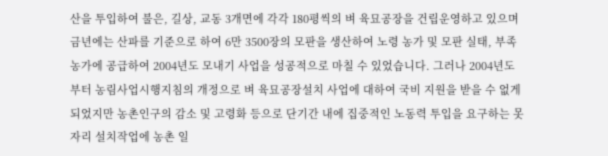산을 투입하여 불은, 길상, 교동 3개면에 각각 180평씩의 벼 육묘공장을 건립운영하고 있으며 금년에는 산파를 기준으로 하여 6만 3500장의 모판을 생산하여 노령 농가 및 모판 실태, 부족농가에 공급하여 2004년도 모내기 사업을 성공적으로 마칠 수 있었습니다. 그러나 2004년도부터 농림사업시행지침의 개정으로 벼 육묘공장설치 사업에 대하여 국비 지원을 받을 수 없게 되었지만 농촌인구의 감소 및 고령화 등으로 단기간 내에 집중적인 노동력 투입을 요구하는 못자리 설치작업에 농촌 일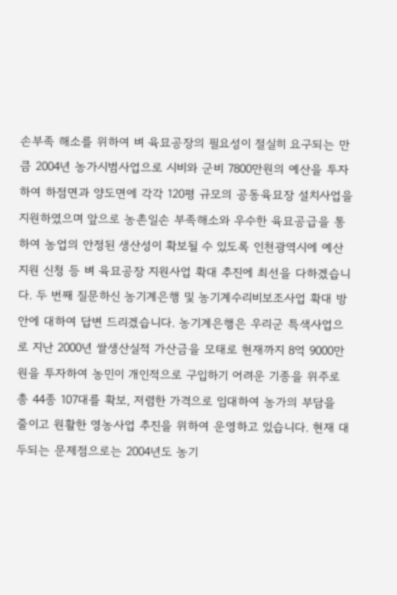손부족 해소를 위하여 벼 육묘공장의 필요성이 절실히 요구되는 만큼 2004년 농가시범사업으로 시비와 군비 7800만원의 예산을 투자하여 하점면과 양도면에 각각 120평 규모의 공동육묘장 설치사업을 지원하였으며 앞으로 농촌일손 부족해소와 우수한 육묘공급을 통하여 농업의 안정된 생산성이 확보될 수 있도록 인천광역시에 예산지원 신청 등 벼 육묘공장 지원사업 확대 추진에 최선을 다하겠습니다. 두 번째 질문하신 농기계은행 및 농기계수리비보조사업 확대 방안에 대하여 답변 드리겠습니다. 농기계은행은 우리군 특색사업으로 지난 2000년 쌀생산실적 가산금을 모태로 현재까지 8억 9000만원을 투자하여 농민이 개인적으로 구입하기 어려운 기종을 위주로 총 44종 107대를 확보, 저렴한 가격으로 임대하여 농가의 부담을 줄이고 원활한 영농사업 추진을 위하여 운영하고 있습니다. 현재 대두되는 문제점으로는 2004년도 농기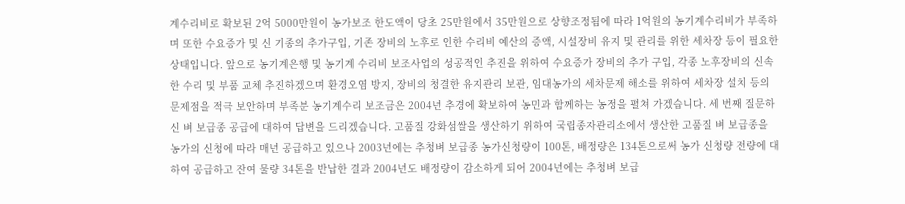계수리비로 확보된 2억 5000만원이 농가보조 한도액이 당초 25만원에서 35만원으로 상향조정됨에 따라 1억원의 농기계수리비가 부족하며 또한 수요증가 및 신 기종의 추가구입, 기존 장비의 노후로 인한 수리비 예산의 증액, 시설장비 유지 및 관리를 위한 세차장 등이 필요한 상태입니다. 앞으로 농기계은행 및 농기계 수리비 보조사업의 성공적인 추진을 위하여 수요증가 장비의 추가 구입, 각종 노후장비의 신속한 수리 및 부품 교체 추진하겠으며 환경오염 방지, 장비의 청결한 유지관리 보관, 임대농가의 세차문제 해소를 위하여 세차장 설치 등의 문제점을 적극 보안하며 부족분 농기계수리 보조금은 2004년 추경에 확보하여 농민과 함께하는 농정을 펼쳐 가겠습니다. 세 번째 질문하신 벼 보급종 공급에 대하여 답변을 드리겠습니다. 고품질 강화섬쌀을 생산하기 위하여 국립종자관리소에서 생산한 고품질 벼 보급종을 농가의 신청에 따라 매년 공급하고 있으나 2003년에는 추청벼 보급종 농가신청량이 100톤, 배정량은 134톤으로써 농가 신청량 전량에 대하여 공급하고 잔여 물량 34톤을 반납한 결과 2004년도 배정량이 감소하게 되어 2004년에는 추청벼 보급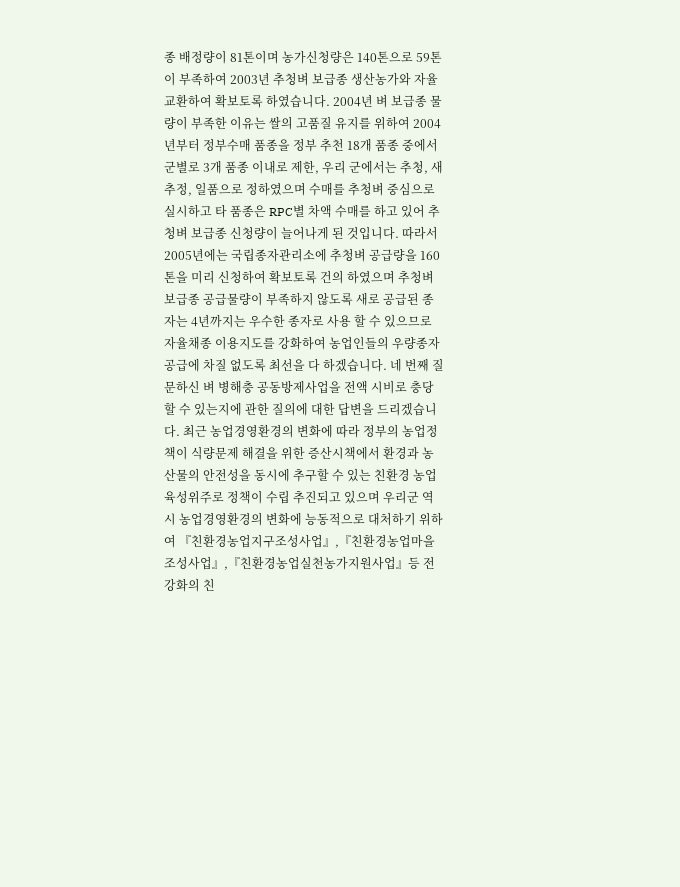종 배정량이 81톤이며 농가신청량은 140톤으로 59톤이 부족하여 2003년 추청벼 보급종 생산농가와 자율교환하여 확보토록 하였습니다. 2004년 벼 보급종 물량이 부족한 이유는 쌀의 고품질 유지를 위하여 2004년부터 정부수매 품종을 정부 추천 18개 품종 중에서 군별로 3개 품종 이내로 제한, 우리 군에서는 추청, 새추정, 일품으로 정하였으며 수매를 추청벼 중심으로 실시하고 타 품종은 RPC별 차액 수매를 하고 있어 추청벼 보급종 신청량이 늘어나게 된 것입니다. 따라서 2005년에는 국립종자관리소에 추청벼 공급량을 160톤을 미리 신청하여 확보토록 건의 하였으며 추청벼 보급종 공급물량이 부족하지 않도록 새로 공급된 종자는 4년까지는 우수한 종자로 사용 할 수 있으므로 자율채종 이용지도를 강화하여 농업인들의 우량종자 공급에 차질 없도록 최선을 다 하겠습니다. 네 번째 질문하신 벼 병해충 공동방제사업을 전액 시비로 충당할 수 있는지에 관한 질의에 대한 답변을 드리겠습니다. 최근 농업경영환경의 변화에 따라 정부의 농업정책이 식량문제 해결을 위한 증산시책에서 환경과 농산물의 안전성을 동시에 추구할 수 있는 친환경 농업육성위주로 정책이 수립 추진되고 있으며 우리군 역시 농업경영환경의 변화에 능동적으로 대처하기 위하여 『친환경농업지구조성사업』,『친환경농업마을조성사업』,『친환경농업실천농가지원사업』등 전 강화의 친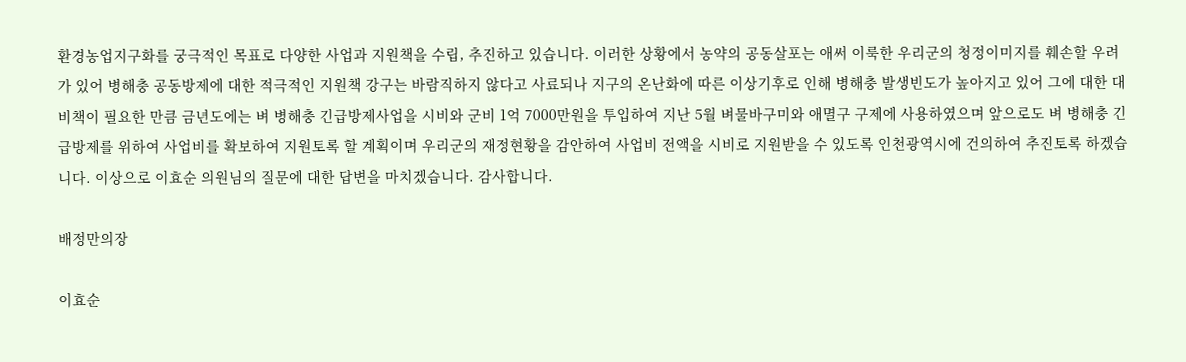환경농업지구화를 궁극적인 목표로 다양한 사업과 지원책을 수립, 추진하고 있습니다. 이러한 상황에서 농약의 공동살포는 애써 이룩한 우리군의 청정이미지를 훼손할 우려가 있어 병해충 공동방제에 대한 적극적인 지원책 강구는 바람직하지 않다고 사료되나 지구의 온난화에 따른 이상기후로 인해 병해충 발생빈도가 높아지고 있어 그에 대한 대비책이 필요한 만큼 금년도에는 벼 병해충 긴급방제사업을 시비와 군비 1억 7000만원을 투입하여 지난 5월 벼물바구미와 애멸구 구제에 사용하였으며 앞으로도 벼 병해충 긴급방제를 위하여 사업비를 확보하여 지원토록 할 계획이며 우리군의 재정현황을 감안하여 사업비 전액을 시비로 지원받을 수 있도록 인천광역시에 건의하여 추진토록 하겠습니다. 이상으로 이효순 의원님의 질문에 대한 답변을 마치겠습니다. 감사합니다.

배정만의장

이효순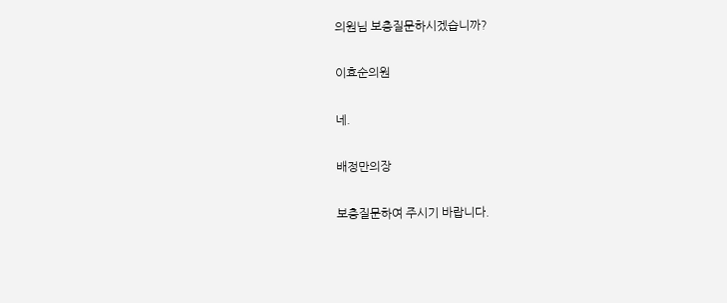의원님 보충질문하시겠습니까?

이효순의원

네.

배정만의장

보충질문하여 주시기 바랍니다.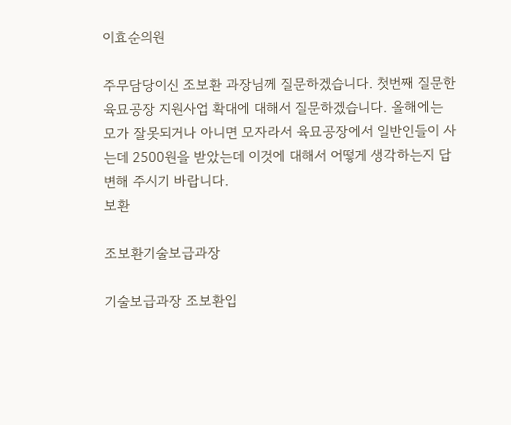이효순의원

주무담당이신 조보환 과장님께 질문하겠습니다. 첫번째 질문한 육묘공장 지원사업 확대에 대해서 질문하겠습니다. 올해에는 모가 잘못되거나 아니면 모자라서 육묘공장에서 일반인들이 사는데 2500원을 받았는데 이것에 대해서 어떻게 생각하는지 답변해 주시기 바랍니다.
보환

조보환기술보급과장

기술보급과장 조보환입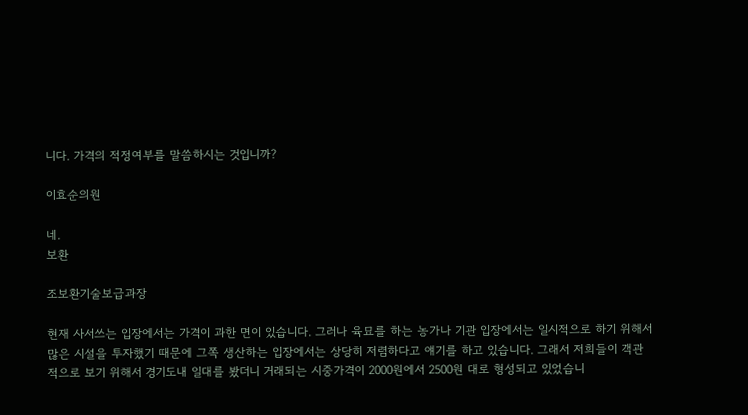니다. 가격의 적정여부를 말씀하시는 것입니까?

이효순의원

네.
보환

조보환기술보급과장

현재 사서쓰는 입장에서는 가격이 과한 면이 있습니다. 그러나 육묘를 하는 농가나 기관 입장에서는 일시적으로 하기 위해서 많은 시설을 투자했기 때문에 그쪽 생산하는 입장에서는 상당히 저렴하다고 얘기를 하고 있습니다. 그래서 저희들이 객관적으로 보기 위해서 경기도내 일대를 봤더니 거래되는 시중가격이 2000원에서 2500원 대로 형성되고 있었습니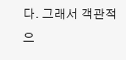다. 그래서 객관적으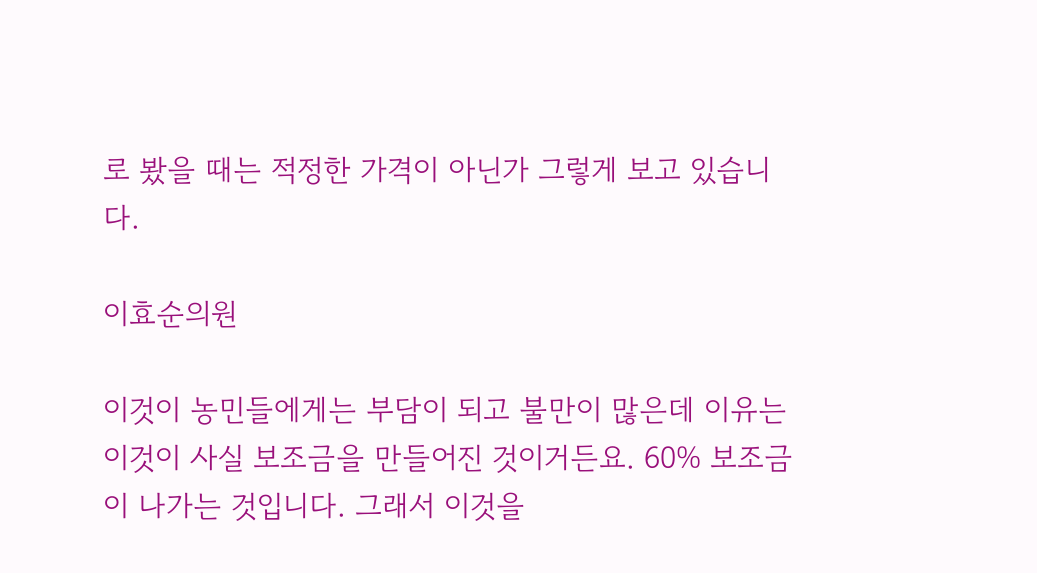로 봤을 때는 적정한 가격이 아닌가 그렇게 보고 있습니다.

이효순의원

이것이 농민들에게는 부담이 되고 불만이 많은데 이유는 이것이 사실 보조금을 만들어진 것이거든요. 60% 보조금이 나가는 것입니다. 그래서 이것을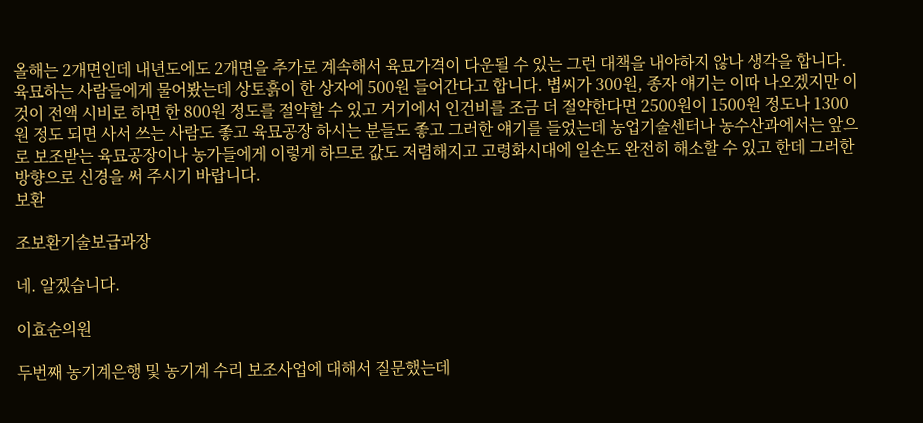올해는 2개면인데 내년도에도 2개면을 추가로 계속해서 육묘가격이 다운될 수 있는 그런 대책을 내야하지 않나 생각을 합니다. 육묘하는 사람들에게 물어봤는데 상토흙이 한 상자에 500원 들어간다고 합니다. 볍씨가 300원, 종자 얘기는 이따 나오겠지만 이것이 전액 시비로 하면 한 800원 정도를 절약할 수 있고 거기에서 인건비를 조금 더 절약한다면 2500원이 1500원 정도나 1300원 정도 되면 사서 쓰는 사람도 좋고 육묘공장 하시는 분들도 좋고 그러한 얘기를 들었는데 농업기술센터나 농수산과에서는 앞으로 보조받는 육묘공장이나 농가들에게 이렇게 하므로 값도 저렴해지고 고령화시대에 일손도 완전히 해소할 수 있고 한데 그러한 방향으로 신경을 써 주시기 바랍니다.
보환

조보환기술보급과장

네. 알겠습니다.

이효순의원

두번째 농기계은행 및 농기계 수리 보조사업에 대해서 질문했는데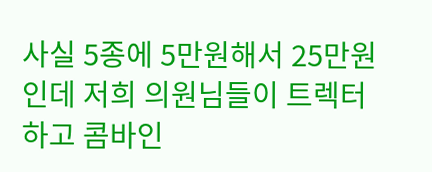사실 5종에 5만원해서 25만원인데 저희 의원님들이 트렉터하고 콤바인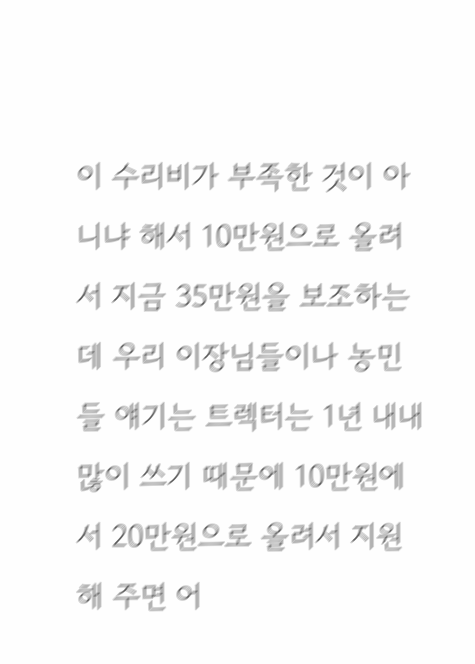이 수리비가 부족한 것이 아니냐 해서 10만원으로 올려서 지금 35만원을 보조하는데 우리 이장님들이나 농민들 얘기는 트렉터는 1년 내내 많이 쓰기 때문에 10만원에서 20만원으로 올려서 지원해 주면 어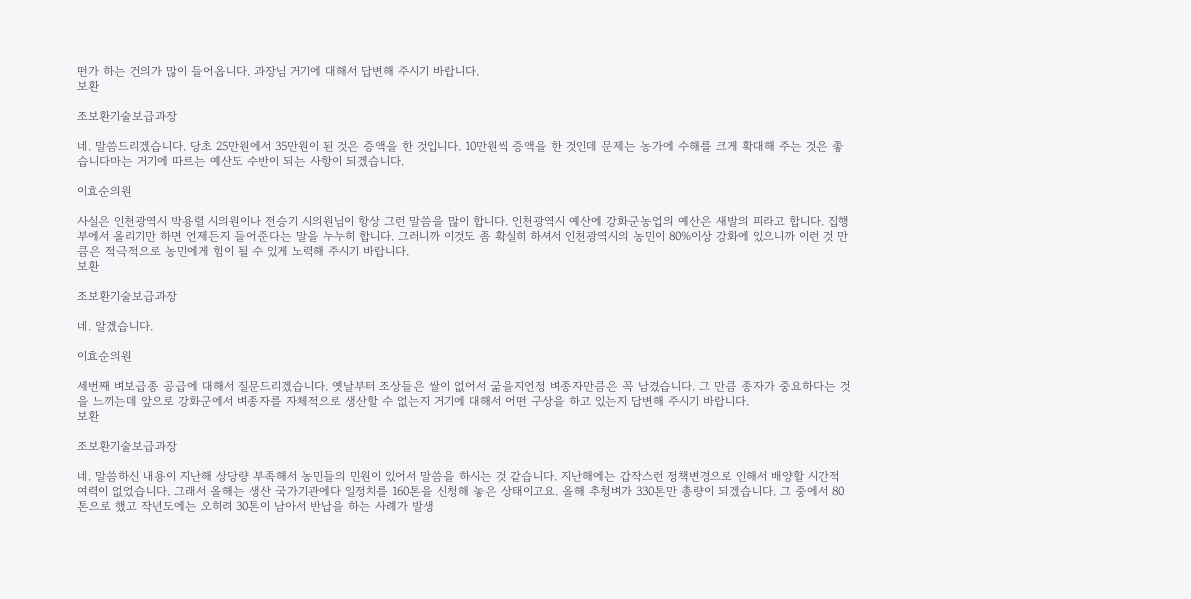떤가 하는 건의가 많이 들어옵니다. 과장님 거기에 대해서 답변해 주시기 바랍니다.
보환

조보환기술보급과장

네. 말씀드리겠습니다. 당초 25만원에서 35만원이 된 것은 증액을 한 것입니다. 10만원씩 증액을 한 것인데 문제는 농가에 수해를 크게 확대해 주는 것은 좋습니다마는 거기에 따르는 예산도 수반이 되는 사항이 되겠습니다.

이효순의원

사실은 인천광역시 박용렬 시의원이나 전승기 시의원님이 항상 그런 말씀을 많이 합니다. 인천광역시 예산에 강화군농업의 예산은 새발의 피라고 합니다. 집행부에서 올리기만 하면 언제든지 들어준다는 말을 누누히 합니다. 그러니까 이것도 좀 확실히 하셔서 인천광역시의 농민이 80%이상 강화에 있으니까 이런 것 만큼은 적극적으로 농민에게 힘이 될 수 있게 노력해 주시기 바랍니다.
보환

조보환기술보급과장

네. 알겠습니다.

이효순의원

세번째 벼보급종 공급에 대해서 질문드리겠습니다. 옛날부터 조상들은 쌀이 없어서 굶을지언정 벼종자만큼은 꼭 남겼습니다. 그 만큼 종자가 중요하다는 것을 느끼는데 앞으로 강화군에서 벼종자를 자체적으로 생산할 수 없는지 거기에 대해서 어떤 구상을 하고 있는지 답변해 주시기 바랍니다.
보환

조보환기술보급과장

네. 말씀하신 내용이 지난해 상당량 부족해서 농민들의 민원이 있어서 말씀을 하시는 것 같습니다. 지난해에는 갑작스런 정책변경으로 인해서 배양할 시간적 여력이 없었습니다. 그래서 올해는 생산 국가기관에다 일정치를 160톤을 신청해 놓은 상태이고요. 올해 추청벼가 330톤만 총량이 되겠습니다. 그 중에서 80톤으로 했고 작년도에는 오히려 30톤이 남아서 반납을 하는 사례가 발생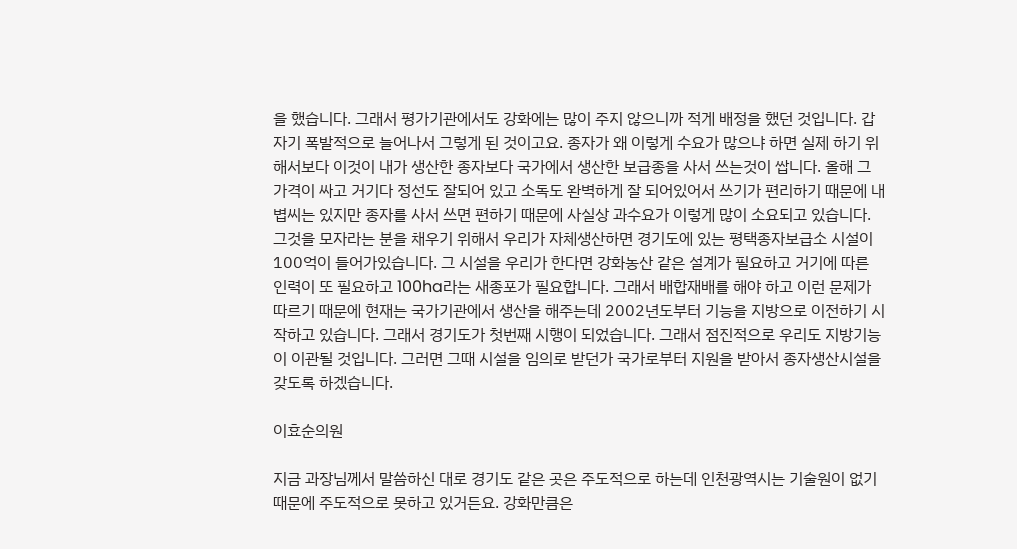을 했습니다. 그래서 평가기관에서도 강화에는 많이 주지 않으니까 적게 배정을 했던 것입니다. 갑자기 폭발적으로 늘어나서 그렇게 된 것이고요. 종자가 왜 이렇게 수요가 많으냐 하면 실제 하기 위해서보다 이것이 내가 생산한 종자보다 국가에서 생산한 보급종을 사서 쓰는것이 쌉니다. 올해 그 가격이 싸고 거기다 정선도 잘되어 있고 소독도 완벽하게 잘 되어있어서 쓰기가 편리하기 때문에 내 볍씨는 있지만 종자를 사서 쓰면 편하기 때문에 사실상 과수요가 이렇게 많이 소요되고 있습니다. 그것을 모자라는 분을 채우기 위해서 우리가 자체생산하면 경기도에 있는 평택종자보급소 시설이 100억이 들어가있습니다. 그 시설을 우리가 한다면 강화농산 같은 설계가 필요하고 거기에 따른 인력이 또 필요하고 100ha라는 새종포가 필요합니다. 그래서 배합재배를 해야 하고 이런 문제가 따르기 때문에 현재는 국가기관에서 생산을 해주는데 2002년도부터 기능을 지방으로 이전하기 시작하고 있습니다. 그래서 경기도가 첫번째 시행이 되었습니다. 그래서 점진적으로 우리도 지방기능이 이관될 것입니다. 그러면 그때 시설을 임의로 받던가 국가로부터 지원을 받아서 종자생산시설을 갖도록 하겠습니다.

이효순의원

지금 과장님께서 말씀하신 대로 경기도 같은 곳은 주도적으로 하는데 인천광역시는 기술원이 없기 때문에 주도적으로 못하고 있거든요. 강화만큼은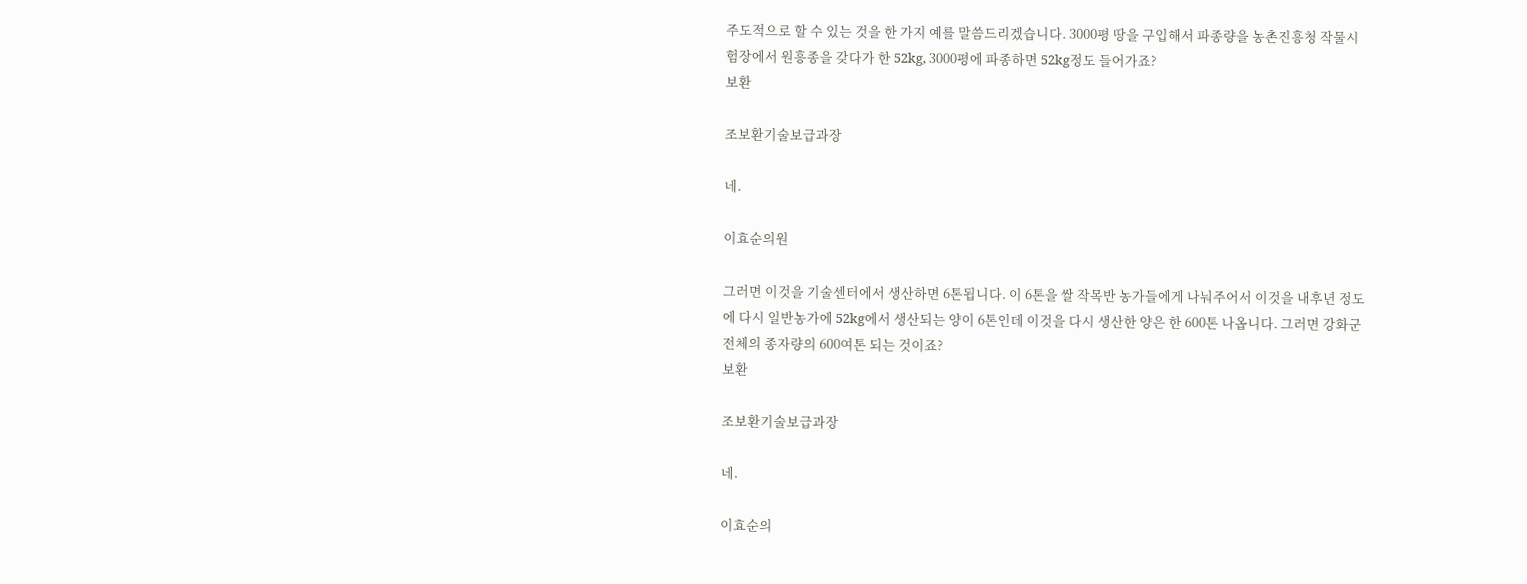주도적으로 할 수 있는 것을 한 가지 예를 말씀드리겠습니다. 3000평 땅을 구입해서 파종량을 농촌진흥청 작물시험장에서 원흥종을 갖다가 한 52kg, 3000평에 파종하면 52kg정도 들어가죠?
보환

조보환기술보급과장

네.

이효순의원

그러면 이것을 기술센터에서 생산하면 6톤됩니다. 이 6톤을 쌀 작목반 농가들에게 나눠주어서 이것을 내후년 정도에 다시 일반농가에 52kg에서 생산되는 양이 6톤인데 이것을 다시 생산한 양은 한 600톤 나옵니다. 그러면 강화군 전체의 종자량의 600여톤 되는 것이죠?
보환

조보환기술보급과장

네.

이효순의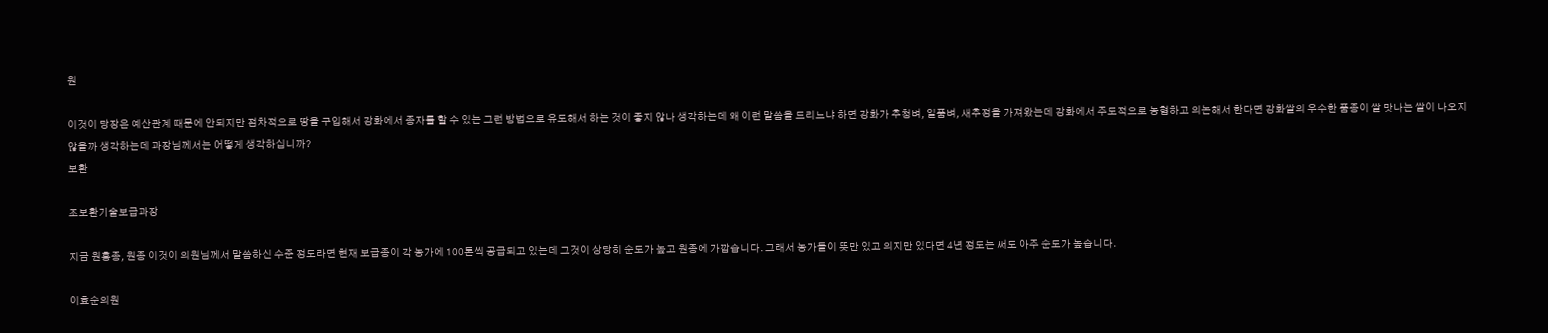원

이것이 당장은 예산관계 때문에 안되지만 점차적으로 땅을 구입해서 강화에서 종자를 할 수 있는 그런 방법으로 유도해서 하는 것이 좋지 않나 생각하는데 왜 이런 말씀을 드리느냐 하면 강화가 추청벼, 일품벼, 새추정을 가져왔는데 강화에서 주도적으로 농협하고 의논해서 한다면 강화쌀의 우수한 품종이 쌀 맛나는 쌀이 나오지 않을까 생각하는데 과장님께서는 어떻게 생각하십니까?
보환

조보환기술보급과장

지금 원흥종, 원종 이것이 의원님께서 말씀하신 수준 정도라면 현재 보급종이 각 농가에 100톤씩 공급되고 있는데 그것이 상당히 순도가 높고 원종에 가깝습니다. 그래서 농가들이 뜻만 있고 의지만 있다면 4년 정도는 써도 아주 순도가 높습니다.

이효순의원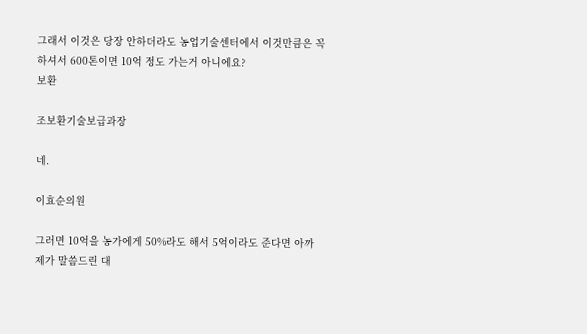그래서 이것은 당장 안하더라도 농업기술센터에서 이것만큼은 꼭 하셔서 600톤이면 10억 정도 가는거 아니에요?
보환

조보환기술보급과장

네.

이효순의원

그러면 10억을 농가에게 50%라도 해서 5억이라도 준다면 아까 제가 말씀드린 대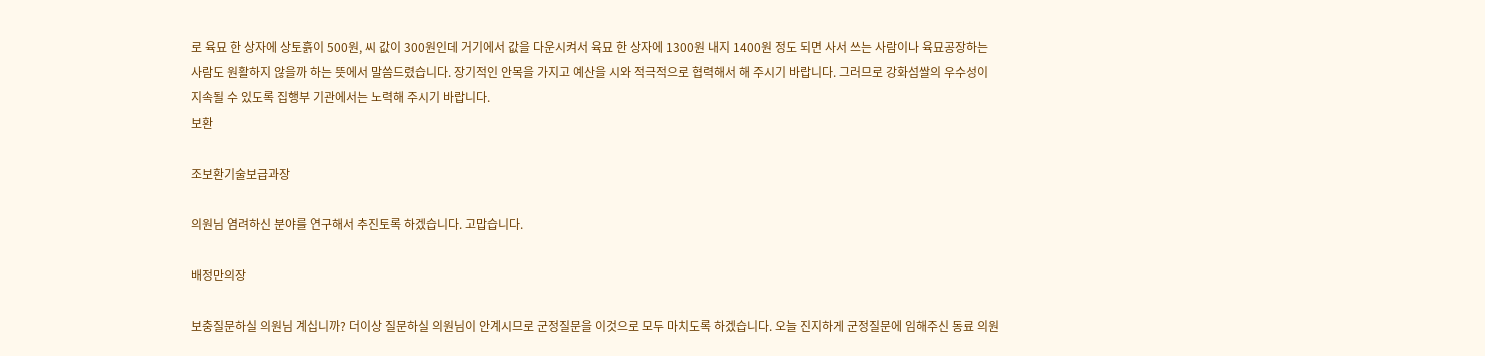로 육묘 한 상자에 상토흙이 500원, 씨 값이 300원인데 거기에서 값을 다운시켜서 육묘 한 상자에 1300원 내지 1400원 정도 되면 사서 쓰는 사람이나 육묘공장하는 사람도 원활하지 않을까 하는 뜻에서 말씀드렸습니다. 장기적인 안목을 가지고 예산을 시와 적극적으로 협력해서 해 주시기 바랍니다. 그러므로 강화섬쌀의 우수성이 지속될 수 있도록 집행부 기관에서는 노력해 주시기 바랍니다.
보환

조보환기술보급과장

의원님 염려하신 분야를 연구해서 추진토록 하겠습니다. 고맙습니다.

배정만의장

보충질문하실 의원님 계십니까? 더이상 질문하실 의원님이 안계시므로 군정질문을 이것으로 모두 마치도록 하겠습니다. 오늘 진지하게 군정질문에 임해주신 동료 의원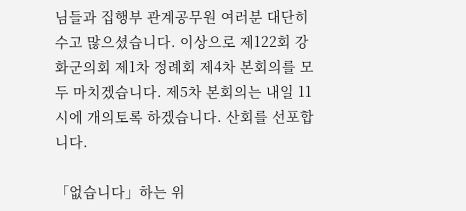님들과 집행부 관계공무원 여러분 대단히 수고 많으셨습니다. 이상으로 제122회 강화군의회 제1차 정례회 제4차 본회의를 모두 마치겠습니다. 제5차 본회의는 내일 11시에 개의토록 하겠습니다. 산회를 선포합니다.

「없습니다」하는 위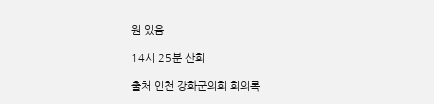원 있음

14시 25분 산회

출처 인천 강화군의회 회의록